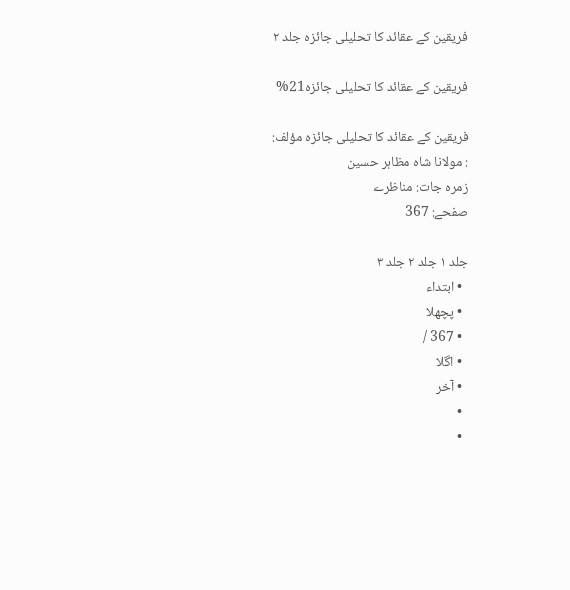فریقین کے عقائد کا تحلیلی جائزہ جلد ۲

فریقین کے عقائد کا تحلیلی جائزہ21%

فریقین کے عقائد کا تحلیلی جائزہ مؤلف:
: مولانا شاہ مظاہر حسین
زمرہ جات: مناظرے
صفحے: 367

جلد ۱ جلد ۲ جلد ۳
  • ابتداء
  • پچھلا
  • 367 /
  • اگلا
  • آخر
  •
  •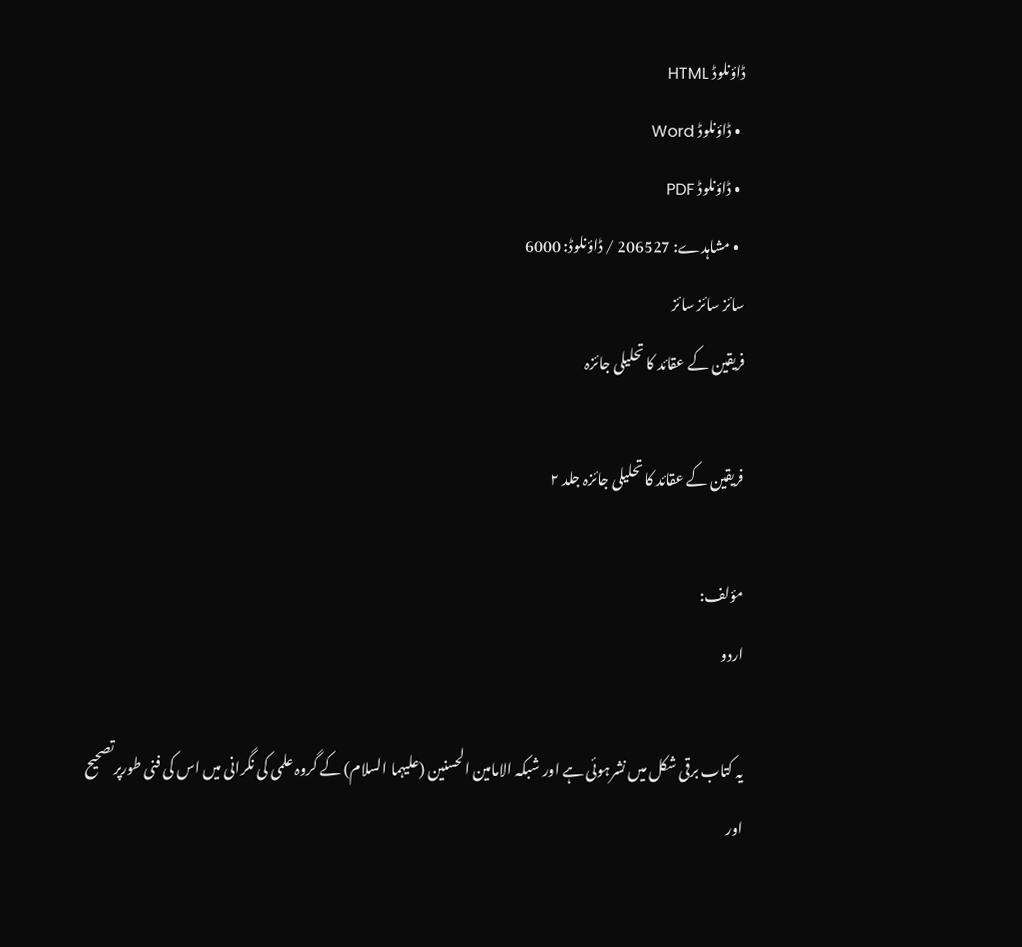ڈاؤنلوڈ HTML
  • ڈاؤنلوڈ Word
  • ڈاؤنلوڈ PDF
  • مشاہدے: 206527 / ڈاؤنلوڈ: 6000
سائز سائز سائز
فریقین کے عقائد کا تحلیلی جائزہ

فریقین کے عقائد کا تحلیلی جائزہ جلد ۲

مؤلف:
اردو

یہ کتاب برقی شکل میں نشرہوئی ہے اور شبکہ الامامین الحسنین (علیہما السلام) کے گروہ علمی کی نگرانی میں اس کی فنی طورپرتصحیح اور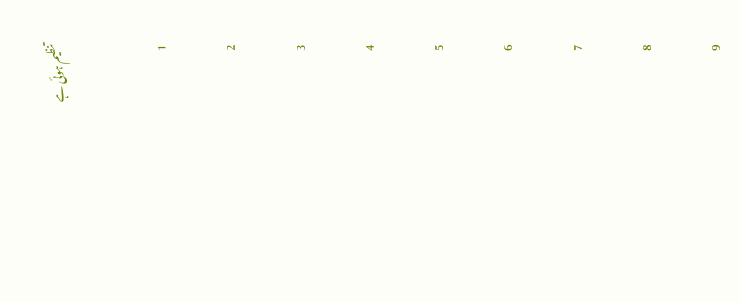تنظیم ہوئی ہے


1

2

3

4

5

6

7

8

9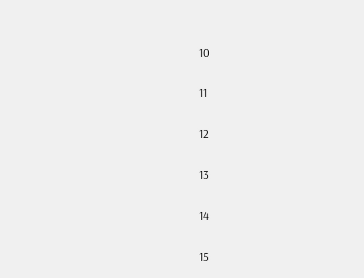10

11

12

13

14

15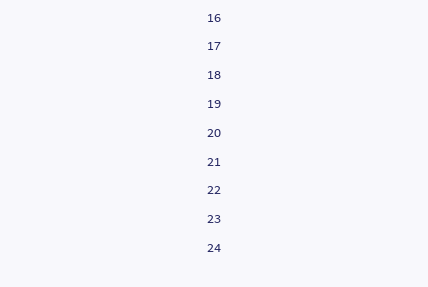16

17

18

19

20

21

22

23

24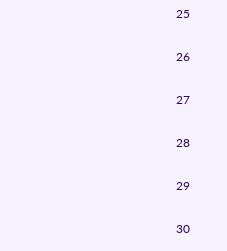25

26

27

28

29

30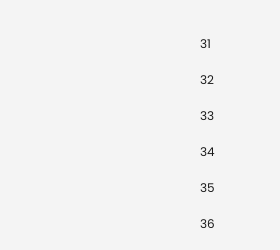31

32

33

34

35

36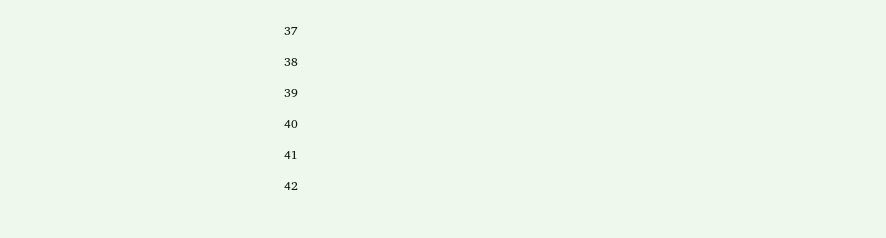37

38

39

40

41

42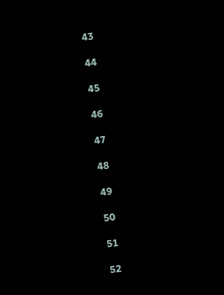43

44

45

46

47

48

49

50

51

52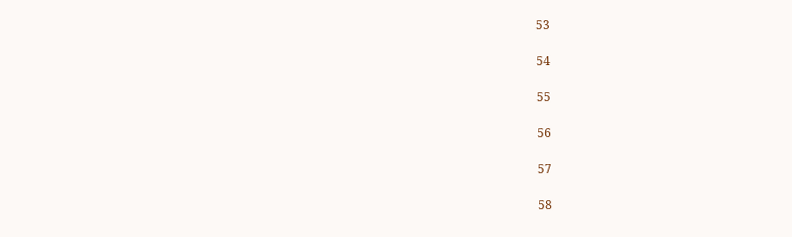53

54

55

56

57

58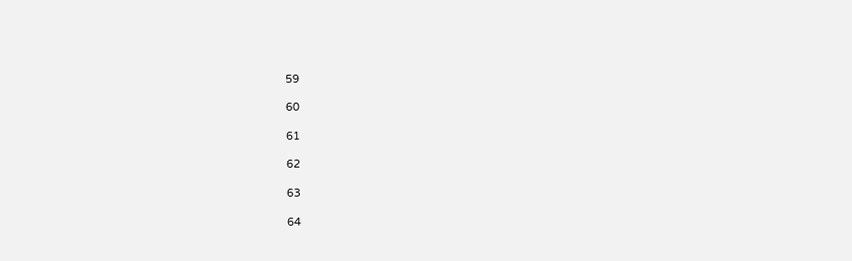59

60

61

62

63

64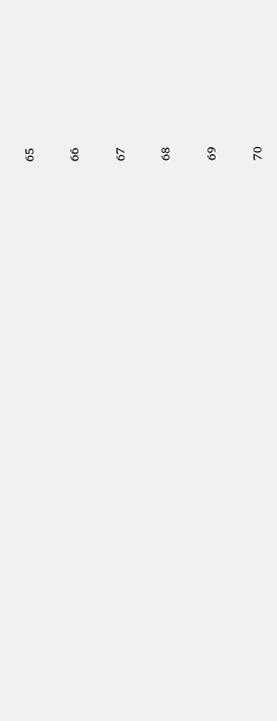65

66

67

68

69

70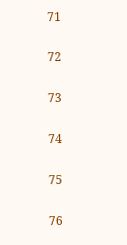71

72

73

74

75

76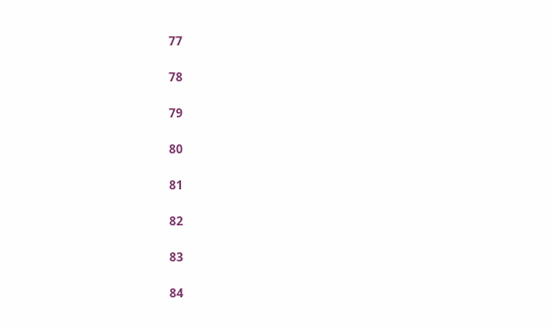77

78

79

80

81

82

83

84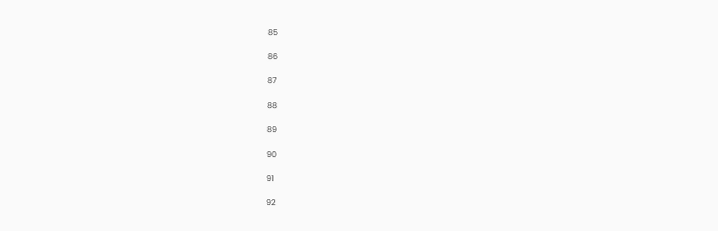85

86

87

88

89

90

91

92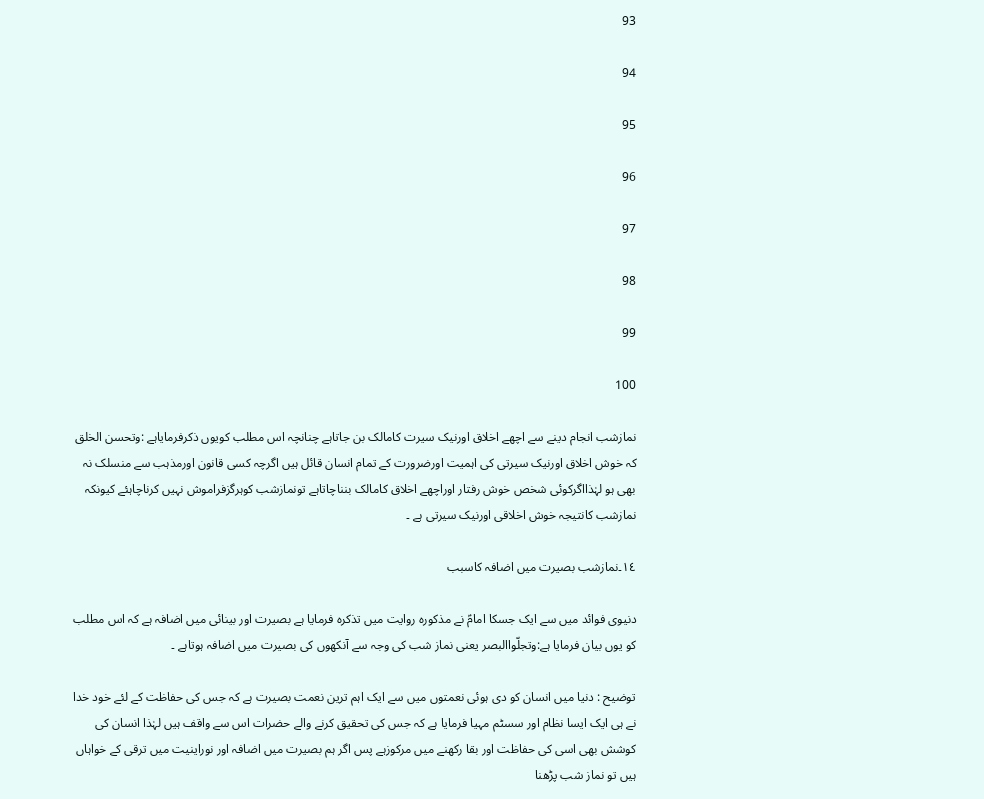93

94

95

96

97

98

99

100

نمازشب انجام دینے سے اچھے اخلاق اورنیک سیرت کامالک بن جاتاہے چنانچہ اس مطلب کویوں ذکرفرمایاہے :وتحسن الخلق کہ خوش اخلاق اورنیک سیرتی کی اہمیت اورضرورت کے تمام انسان قائل ہیں اگرچہ کسی قانون اورمذہب سے منسلک نہ بھی ہو لہٰذااگرکوئی شخص خوش رفتار اوراچھے اخلاق کامالک بنناچاتاہے تونمازشب کوہرگزفراموش نہیں کرناچاہئے کیونکہ نمازشب کانتیجہ خوش اخلاقی اورنیک سیرتی ہے ۔

١٤۔نمازشب بصیرت میں اضافہ کاسبب

دنیوی فوائد میں سے ایک جسکا امامؑ نے مذکورہ روایت میں تذکرہ فرمایا ہے بصیرت اور بینائی میں اضافہ ہے کہ اس مطلب کو یوں بیان فرمایا ہے:وتجلّواالبصر یعنی نماز شب کی وجہ سے آنکھوں کی بصیرت میں اضافہ ہوتاہے ۔

توضیح : دنیا میں انسان کو دی ہوئی نعمتوں میں سے ایک اہم ترین نعمت بصیرت ہے کہ جس کی حفاظت کے لئے خود خدا نے ہی ایک ایسا نظام اور سسٹم مہیا فرمایا ہے کہ جس کی تحقیق کرنے والے حضرات اس سے واقف ہیں لہٰذا انسان کی کوشش بھی اسی کی حفاظت اور بقا رکھنے میں مرکوزہے پس اگر ہم بصیرت میں اضافہ اور نوراینیت میں ترقی کے خواہاں ہیں تو نماز شب پڑھنا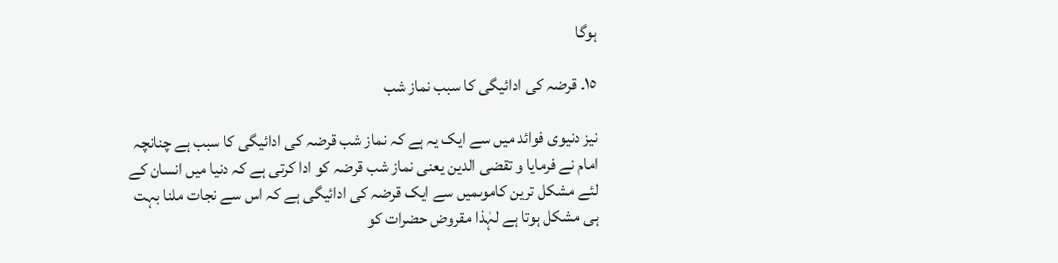ہوگا

١٥۔ قرضہ کی ادائیگی کا سبب نماز شب

نیز دنیوی فوائد میں سے ایک یہ ہے کہ نماز شب قرضہ کی ادائیگی کا سبب ہے چنانچہ امام نے فرمایا و تقضی الدین یعنی نماز شب قرضہ کو ادا کرتی ہے کہ دنیا میں انسان کے لئے مشکل ترین کاموںمیں سے ایک قرضہ کی ادائیگی ہے کہ اس سے نجات ملنا بہت ہی مشکل ہوتا ہے لہٰذا مقروض حضرات کو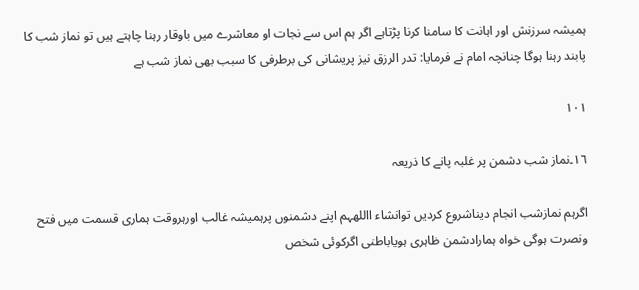ہمیشہ سرزنش اور اہانت کا سامنا کرنا پڑتاہے اگر ہم اس سے نجات او معاشرے میں باوقار رہنا چاہتے ہیں تو نماز شب کا پابند رہنا ہوگا چنانچہ امام نے فرمایا: تدر الرزق نیز پریشانی کی برطرفی کا سبب بھی نماز شب ہے

۱۰۱

١٦۔نماز شب دشمن پر غلبہ پانے کا ذریعہ

اگرہم نمازشب انجام دیناشروع کردیں توانشاء االلهہم اپنے دشمنوں پرہمیشہ غالب اورہروقت ہماری قسمت میں فتح ونصرت ہوگی خواہ ہمارادشمن ظاہری ہویاباطنی اگرکوئی شخص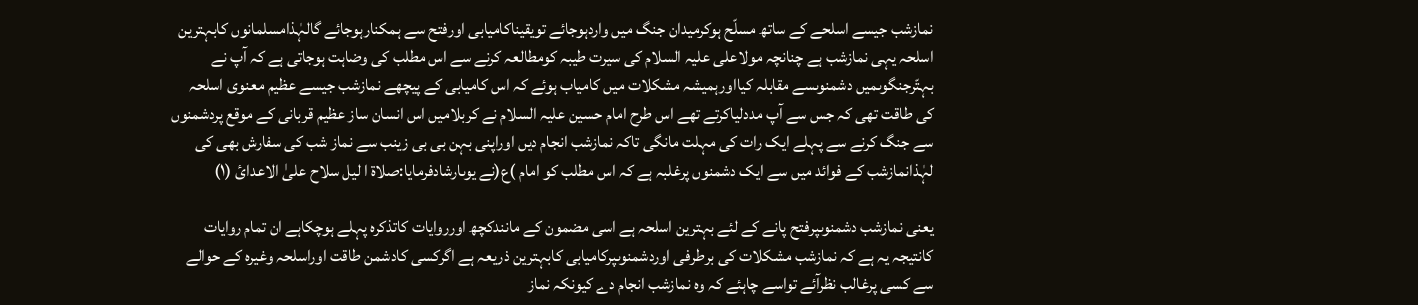نمازشب جیسے اسلحے کے ساتھ مسلّح ہوکرمیدان جنگ میں واردہوجائے تویقیناکامیابی اورفتح سے ہمکنارہوجائے گالہٰذامسلمانوں کابہترین اسلحہ یہی نمازشب ہے چنانچہ مولاعلی علیہ السلام کی سیرت طیبہ کومطالعہ کرنے سے اس مطلب کی وضاہت ہوجاتی ہے کہ آپ نے بہتّرجنگوںمیں دشمنوںسے مقابلہ کیااورہمیشہ مشکلات میں کامیاب ہوئے کہ اس کامیابی کے پیچھے نمازشب جیسے عظیم معنوی اسلحہ کی طاقت تھی کہ جس سے آپ مددلیاکرتے تھے اس طرح امام حسین علیہ السلام نے کربلامیں اس انسان ساز عظیم قربانی کے موقع پردشمنوں سے جنگ کرنے سے پہلے ایک رات کی مہلت مانگی تاکہ نمازشب انجام دیں اوراپنی بہن بی بی زینب سے نماز شب کی سفارش بھی کی لہٰذانمازشب کے فوائد میں سے ایک دشمنوں پرغلبہ ہے کہ اس مطلب کو امام )ع(نے یوںارشادفرمایا:صلاة ا لیل سلاح علیٰ الاعدائ (١)

یعنی نمازشب دشمنوںپرفتح پانے کے لئے بہترین اسلحہ ہے اسی مضمون کے مانندکچھ اورروایات کاتذکرہ پہلے ہوچکاہے ان تمام روایات کانتیجہ یہ ہے کہ نمازشب مشکلات کی برطرفی اوردشمنوںپرکامیابی کابہترین ذریعہ ہے اگرکسی کادشمن طاقت اوراسلحہ وغیرہ کے حوالے سے کسی پرغالب نظرآئے تواسے چاہئے کہ وہ نمازشب انجام دے کیونکہ نماز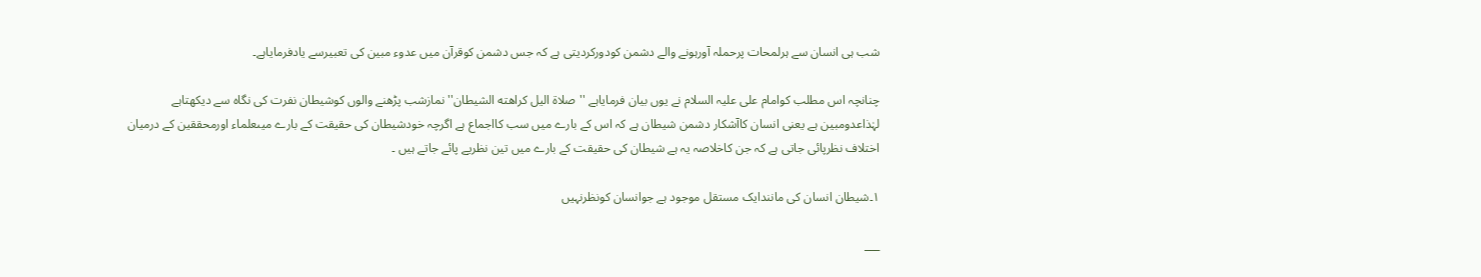شب ہی انسان سے ہرلمحات پرحملہ آورہونے والے دشمن کودورکردیتی ہے کہ جس دشمن کوقرآن میں عدوء مبین کی تعبیرسے یادفرمایاہے۔

چنانچہ اس مطلب کوامام علی علیہ السلام نے یوں بیان فرمایاہے ''صلاة الیل کراهته الشیطان'' نمازشب پڑھنے والوں کوشیطان نفرت کی نگاہ سے دیکھتاہے لہٰذاعدومبین ہے یعنی انسان کاآشکار دشمن شیطان ہے کہ اس کے بارے میں سب کااجماع ہے اگرچہ خودشیطان کی حقیقت کے بارے میںعلماء اورمحققین کے درمیان اختلاف نظرپائی جاتی ہے کہ جن کاخلاصہ یہ ہے شیطان کی حقیقت کے بارے میں تین نظریے پائے جاتے ہیں ۔

١۔شیطان انسان کی مانندایک مستقل موجود ہے جوانسان کونظرنہیں

___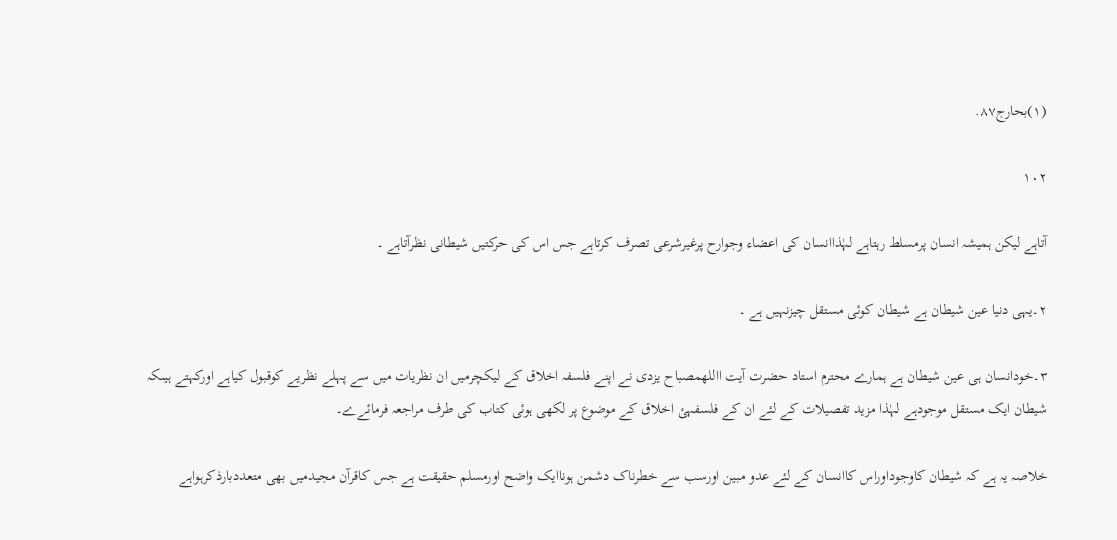(١)بحارج٨٧.

۱۰۲

آتاہے لیکن ہمیشہ انسان پرمسلط رہتاہے لہٰذاانسان کی اعضاء وجوارح پرغیرشرعی تصرف کرتاہے جس اس کی حرکتیں شیطانی نظرآتاہے ۔

٢۔یہی دنیا عین شیطان ہے شیطان کوئی مستقل چیزنہیں ہے ۔

٣۔خودانسان ہی عین شیطان ہے ہمارے محترم استاد حضرت آیت االلهمصباح یزدی نے اپنے فلسفہ اخلاق کے لیکچرمیں ان نظریات میں سے پہلے نظریے کوقبول کیاہے اورکہتے ہیںکہ شیطان ایک مستقل موجودہے لہٰذا مزید تفصیلات کے لئے ان کے فلسفہئ اخلاق کے موضوع پر لکھی ہوئی کتاب کی طرف مراجعہ فرمائےے۔

خلاصہ یہ ہے کہ شیطان کاوجوداوراس کاانسان کے لئے عدو مبین اورسب سے خطرناک دشمن ہوناایک واضح اورمسلم حقیقت ہے جس کاقرآن مجیدمیں بھی متعددبارذکرہواہے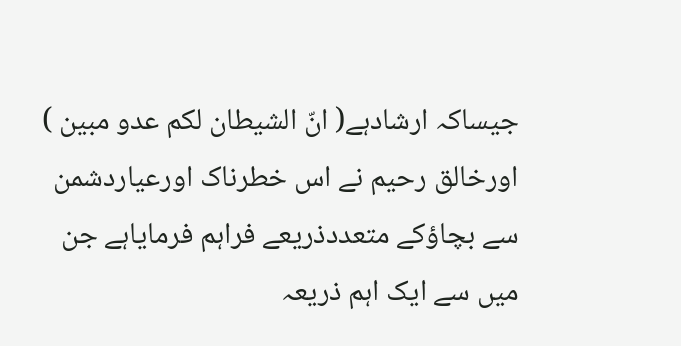جیساکہ ارشادہے( انّ الشیطان لکم عدو مبین ) اورخالق رحیم نے اس خطرناک اورعیاردشمن سے بچاؤکے متعددذریعے فراہم فرمایاہے جن میں سے ایک اہم ذریعہ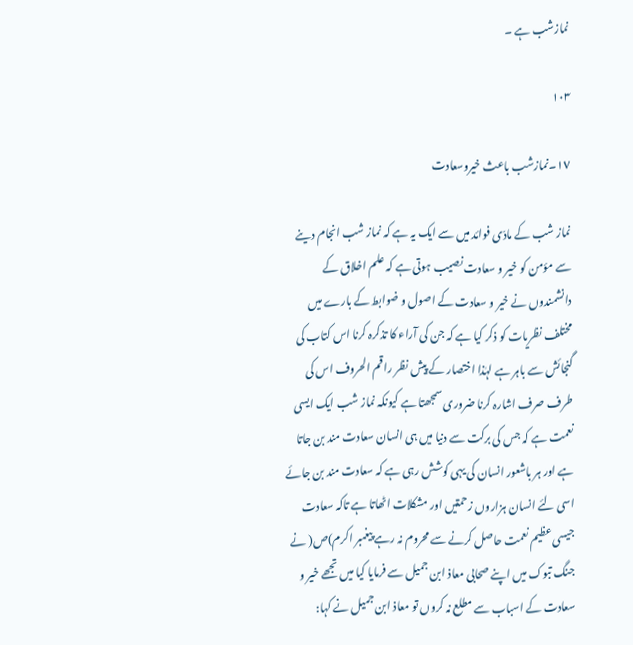نمازشب ہے ۔

۱۰۳

١٧۔نمازشب باعث خیروسعادت

نماز شب کے مادّی فوائد میں سے ایک یہ ہے کہ نماز شب انجام دینے سے مؤمن کو خیر و سعادت نصیب ہوتی ہے کہ علم اخلاق کے دانشمندوں نے خیر و سعادت کے اصول و ضوابط کے بارے میں مختلف نظریات کو ذکر کیا ہے کہ جن کی آراء کا تذکرہ کرنا اس کتاب کی گنجائش سے باہر ہے لہٰذا اختصار کے پیش نظر راقم الحروف اس کی طرف صرف اشارہ کرنا ضروری سمجھتا ہے کیونکہ نماز شب ایک ایسی نعمت ہے کہ جس کی برکت سے دنیا میں ہی انسان سعادت مند بن جاتا ہے اور ہر باشعور انسان کی یہی کوشش رہی ہے کہ سعادت مند بن جائے اسی لئے انسان ہزاروں زحمتیں اور مشکلات اٹھاتا ہے تاکہ سعادت جیسی عظیم نعمت حاصل کرنے سے محروم نہ رہے پیغمبر اکرم)ص( نے جنگ تبوک میں اپنے صحابی معاذ ابن جمیل سے فرمایا کیا میں تجھے خیر و سعادت کے اسباب سے مطلع نہ کروں تو معاذ ابن جمیل نے کہا: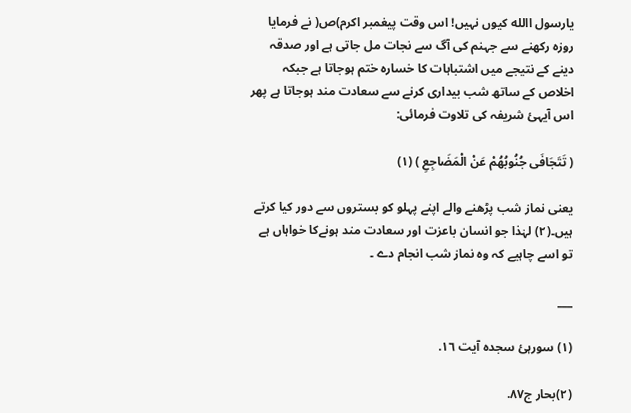یارسول االله کیوں نہیں! اس وقت پیغمبر اکرم)ص( نے فرمایا روزہ رکھنے سے جہنم کی آگ سے نجات مل جاتی ہے اور صدقہ دینے کے نتیجے میں اشتباہات کا خسارہ ختم ہوجاتا ہے جبکہ اخلاص کے ساتھ شب بیداری کرنے سے سعادت مند ہوجاتا ہے پھر اس آیہئ شریفہ کی تلاوت فرمائی:

( تَتَجَافَی جُنُوبُهُمْ عَنْ الْمَضَاجِعِ ) (١)

یعنی نماز شب پڑھنے والے اپنے پہلو کو بستروں سے دور کیا کرتے ہیں۔(٢) لہٰذا جو انسان باعزت اور سعادت مند ہونےکا خواہاں ہے تو اسے چاہیے کہ وہ نماز شب انجام دے ۔

___

(١) سورہئ سجدہ آیت ١٦.

(٢)بحار ج٨٧.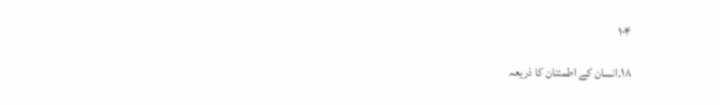۱۰۴

١٨۔انسان کے اطمئنان کا ذریعہ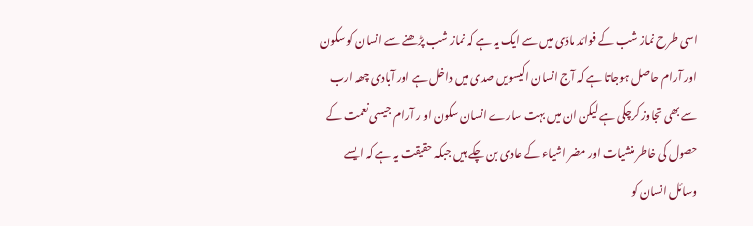اسی طرح نماز شب کے فوائد مادّی میں سے ایک یہ ہے کہ نماز شب پڑھنے سے انسان کو سکون اور آرام حاصل ہوجاتا ہے کہ آج انسان اکیسویں صدی میں داخل ہے اور آبادی چھہ ارب سے بھی تجاوز کرچکی ہے لیکن ان میں بہت سارے انسان سکون او ر آرام جیسی نعمت کے حصول کی خاطر منشیات اور مضر اشیاء کے عادی بن چکے ہیں جبکہ حقیقت یہ ہے کہ ایسے وسائل انسان کو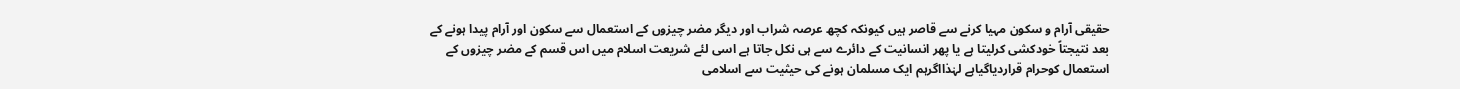حقیقی آرام و سکون مہیا کرنے سے قاصر ہیں کیونکہ کچھ عرصہ شراب اور دیگر مضر چیزوں کے استعمال سے سکون اور آرام پیدا ہونے کے بعد نتیجتاً خودکشی کرلیتا ہے یا پھر انسانیت کے دائرے سے ہی نکل جاتا ہے اسی لئے شریعت اسلام میں اس قسم کے مضر چیزوں کے استعمال کوحرام قراردیاگیاہے لہٰذااگرہم ایک مسلمان ہونے کی حیثیت سے اسلامی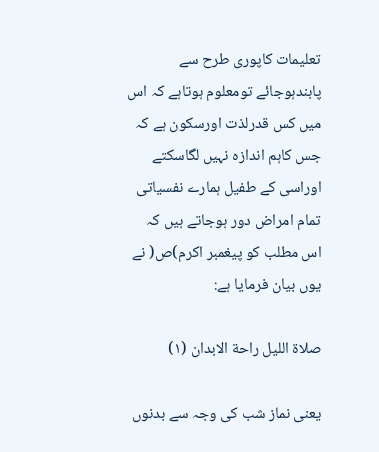تعلیمات کاپوری طرح سے پابندہوجائے تومعلوم ہوتاہے کہ اس میں کس قدرلذت اورسکون ہے کہ جس کاہم اندازہ نہیں لگاسکتے اوراسی کے طفیل ہمارے نفسیاتی تمام امراض دور ہوجاتے ہیں کہ اس مطلب کو پیغمبر اکرم)ص( نے یوں بیان فرمایا ہے:

صلاة اللیل راحة الابدان (١)

یعنی نماز شب کی وجہ سے بدنوں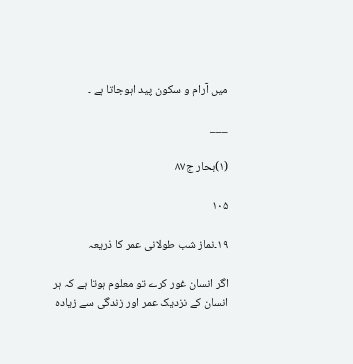میں آرام و سکون پید اہوجاتا ہے ۔

___

(١)بحار ج٨٧

۱۰۵

١٩۔نماز شب طولانی عمر کا ذریعہ

اگر انسان غور کرے تو معلوم ہوتا ہے کہ ہر انسان کے نزدیک عمر اور زندگی سے زیادہ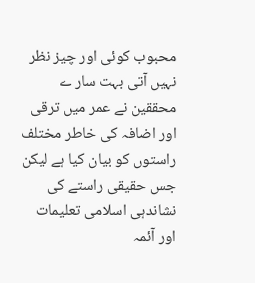محبوب کوئی اور چیز نظر نہیں آتی بہت سار ے محققین نے عمر میں ترقی اور اضافہ کی خاطر مختلف راستوں کو بیان کیا ہے لیکن جس حقیقی راستے کی نشاندہی اسلامی تعلیمات اور آئمہ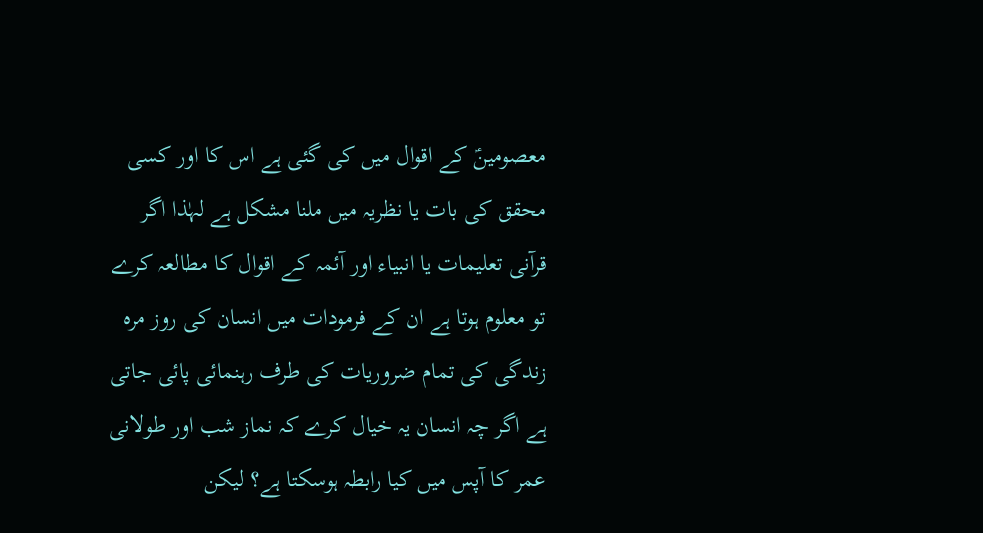معصومینؑ کے اقوال میں کی گئی ہے اس کا اور کسی محقق کی بات یا نظریہ میں ملنا مشکل ہے لہٰذا اگر قرآنی تعلیمات یا انبیاء اور آئمہ کے اقوال کا مطالعہ کرے تو معلوم ہوتا ہے ان کے فرمودات میں انسان کی روز مرہ زندگی کی تمام ضروریات کی طرف رہنمائی پائی جاتی ہے اگر چہ انسان یہ خیال کرے کہ نماز شب اور طولانی عمر کا آپس میں کیا رابطہ ہوسکتا ہے؟ لیکن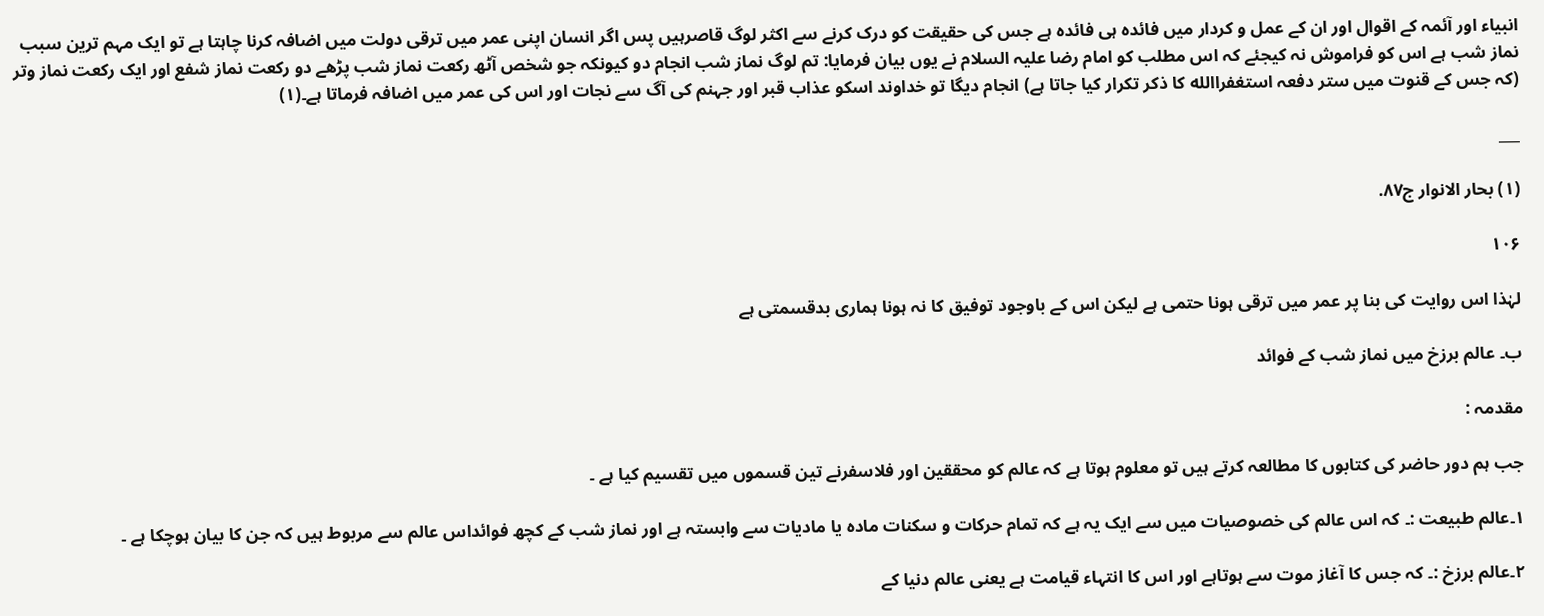انبیاء اور آئمہ کے اقوال اور ان کے عمل و کردار میں فائدہ ہی فائدہ ہے جس کی حقیقت کو درک کرنے سے اکثر لوگ قاصرہیں پس اگر انسان اپنی عمر میں ترقی دولت میں اضافہ کرنا چاہتا ہے تو ایک مہم ترین سبب نماز شب ہے اس کو فراموش نہ کیجئے کہ اس مطلب کو امام رضا علیہ السلام نے یوں بیان فرمایا: تم لوگ نماز شب انجام دو کیونکہ جو شخص آٹھ رکعت نماز شب پڑھے دو رکعت نماز شفع اور ایک رکعت نماز وتر (کہ جس کے قنوت میں ستر دفعہ استغفراالله کا ذکر تکرار کیا جاتا ہے) انجام دیگا تو خداوند اسکو عذاب قبر اور جہنم کی آگ سے نجات اور اس کی عمر میں اضافہ فرماتا ہے۔(١)

___

(١) بحار الانوار ج٨٧.

۱۰۶

لہٰذا اس روایت کی بنا پر عمر میں ترقی ہونا حتمی ہے لیکن اس کے باوجود توفیق کا نہ ہونا ہماری بدقسمتی ہے

ب۔ عالم برزخ میں نماز شب کے فوائد

مقدمہ :

جب ہم دور حاضر کی کتابوں کا مطالعہ کرتے ہیں تو معلوم ہوتا ہے کہ عالم کو محققین اور فلاسفرنے تین قسموں میں تقسیم کیا ہے ۔

١۔عالم طبیعت :۔ کہ اس عالم کی خصوصیات میں سے ایک یہ ہے کہ تمام حرکات و سکنات مادہ یا مادیات سے وابستہ ہے اور نماز شب کے کچھ فوائداس عالم سے مربوط ہیں کہ جن کا بیان ہوچکا ہے ۔

٢۔عالم برزخ :۔ کہ جس کا آغاز موت سے ہوتاہے اور اس کا انتہاء قیامت ہے یعنی عالم دنیا کے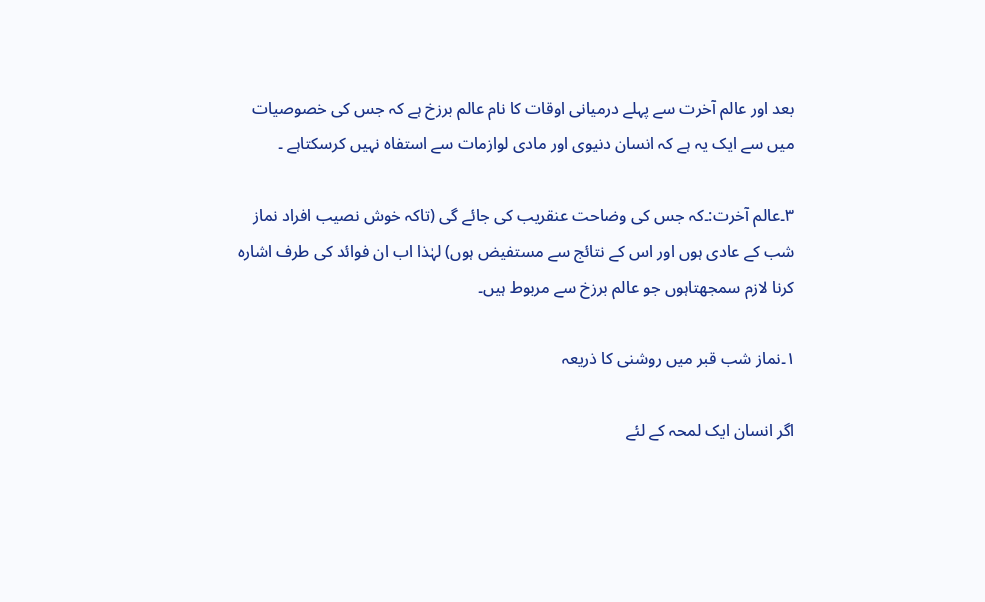بعد اور عالم آخرت سے پہلے درمیانی اوقات کا نام عالم برزخ ہے کہ جس کی خصوصیات میں سے ایک یہ ہے کہ انسان دنیوی اور مادی لوازمات سے استفاہ نہیں کرسکتاہے ۔

٣۔عالم آخرت:۔کہ جس کی وضاحت عنقریب کی جائے گی (تاکہ خوش نصیب افراد نماز شب کے عادی ہوں اور اس کے نتائج سے مستفیض ہوں) لہٰذا اب ان فوائد کی طرف اشارہ کرنا لازم سمجھتاہوں جو عالم برزخ سے مربوط ہیں۔

١۔نماز شب قبر میں روشنی کا ذریعہ

اگر انسان ایک لمحہ کے لئے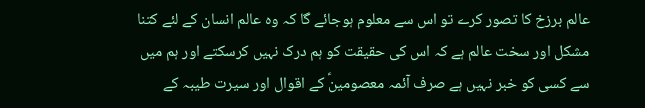عالم برزخ کا تصور کرے تو اس سے معلوم ہوجائے گا کہ وہ عالم انسان کے لئے کتنا مشکل اور سخت عالم ہے کہ اس کی حقیقت کو ہم درک نہیں کرسکتے اور ہم میں سے کسی کو خبر نہیں ہے صرف آئمہ معصومینؑ کے اقوال اور سیرت طیبہ کے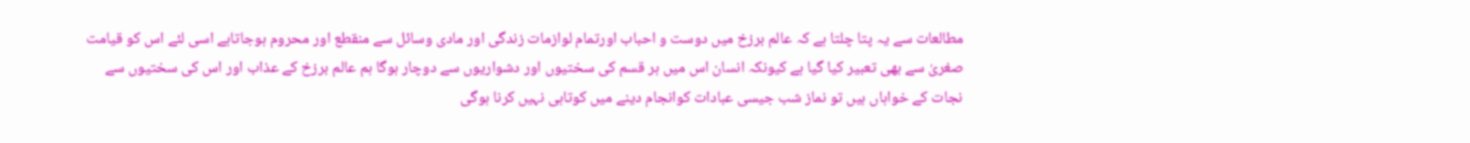مطالعات سے یہ پتا چلتا ہے کہ عالم برزخ میں دوست و احباب اورتمام لوازمات زندگی اور مادی وسائل سے منقطع اور محروم ہوجاتاہے اسی لئے اس کو قیامت صغریٰ سے بھی تعبیر کیا گیا ہے کیونکہ انسان اس میں ہر قسم کی سختیوں اور دشواریوں سے دوچار ہوگا ہم عالم برزخ کے عذاب اور اس کی سختیوں سے نجات کے خواہاں ہیں تو نماز شب جیسی عبادات کوانجام دینے میں کوتاہی نہیں کرنا ہوگی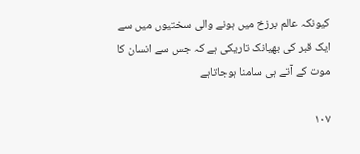کیونکہ عالم برزخ میں ہونے والی سختیوں میں سے ایک قبر کی بھیانک تاریکی ہے کہ جس سے انسان کا موت کے آتے ہی سامنا ہوجاتاہے

۱۰۷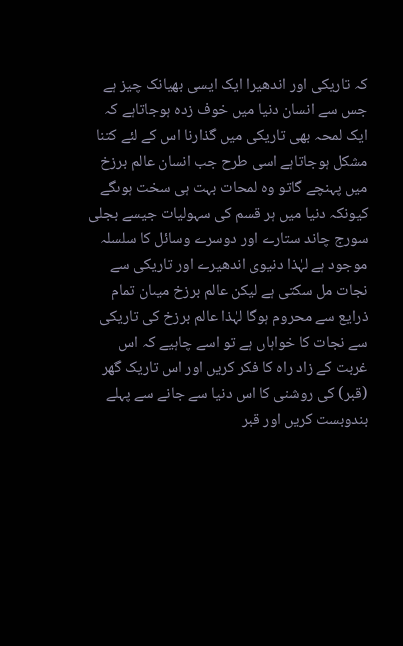کہ تاریکی اور اندھیرا ایک ایسی بھیانک چیز ہے جس سے انسان دنیا میں خوف زدہ ہوجاتاہے کہ ایک لمحہ بھی تاریکی میں گذارنا اس کے لئے کتنا مشکل ہوجاتاہے اسی طرح جب انسان عالم برزخ میں پہنچے گاتو وہ لمحات بہت ہی سخت ہوںگے کیونکہ دنیا میں ہر قسم کی سہولیات جیسے بجلی سورج چاند ستارے اور دوسرے وسائل کا سلسلہ موجود ہے لہٰذا دنیوی اندھیرے اور تاریکی سے نجات مل سکتی ہے لیکن عالم برزخ میںان تمام ذرایع سے محروم ہوگا لہٰذا عالم برزخ کی تاریکی سے نجات کا خواہاں ہے تو اسے چاہیے کہ اس غربت کے زاد راہ کا فکر کریں اور اس تاریک گھر (قبر) کی روشنی کا اس دنیا سے جانے سے پہلے بندوبست کریں اور قبر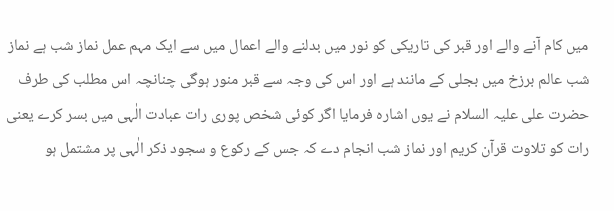میں کام آنے والے اور قبر کی تاریکی کو نور میں بدلنے والے اعمال میں سے ایک مہم عمل نماز شب ہے نماز شب عالم برزخ میں بجلی کے مانند ہے اور اس کی وجہ سے قبر منور ہوگی چنانچہ اس مطلب کی طرف حضرت علی علیہ السلام نے یوں اشارہ فرمایا اگر کوئی شخص پوری رات عبادت الٰہی میں بسر کرے یعنی رات کو تلاوت قرآن کریم اور نماز شب انجام دے کہ جس کے رکوع و سجود ذکر الٰہی پر مشتمل ہو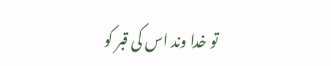تو خدا وند اس کی قبر کو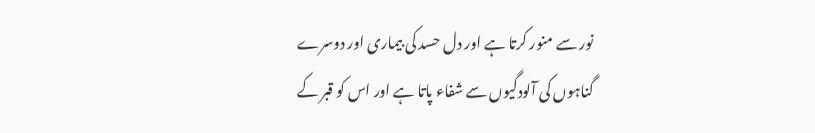نور سے منور کرتا ہے اور دل حسد کی بیماری اور دوسرے گناہوں کی آلودگیوں سے شفاء پاتا ہے اور اس کو قبر کے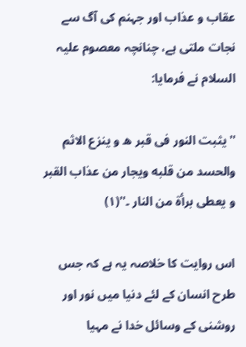عقاب و عذاب اور جہنم کی آگ سے نجات ملتی ہے، چنانچہ معصوم علیہ السلام نے فرمایا:

''یثبت النور فی قبر ه و ینزع الاثم والحسد من قلبه ویجار من عذاب القبر و یعطی برأة من النار ۔''(١)

اس روایت کا خلاصہ یہ ہے کہ جس طرح انسان کے لئے دنیا میں نور اور روشنی کے وسائل خدا نے مہیا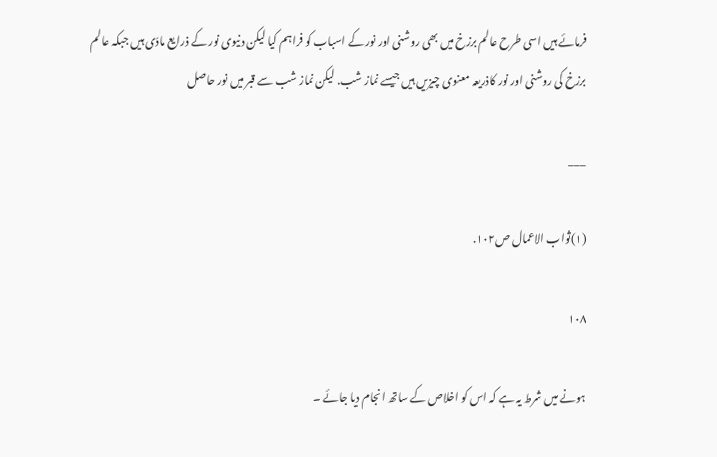فرمائے ہیں اسی طرح عالم برزخ میں بھی روشنی اور نور کے اسباب کو فراہم کیا لیکن دنیوی نور کے ذرایع مادّی ہیں جبکہ عالم برزخ کی روشنی اور نور کاذریعہ معنوی چیزیں ہیں جیسے نماز شب. لیکن نماز شب سے قبر میں نور حاصل

___

(١)ثواب الاعمال ص١٠٢.

۱۰۸

ہونے میں شرط یہ ہے کہ اس کو اخلاص کے ساتھ انجام دیا جائے ۔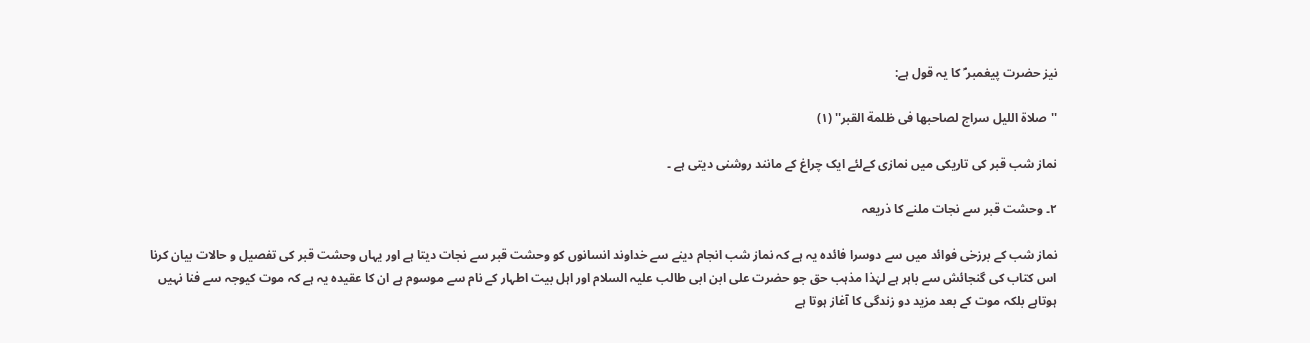نیز حضرت پیغمبر ؐ کا یہ قول ہے:

''صلاة اللیل سراج لصاحبها فی ظلمة القبر'' (١)

نماز شب قبر کی تاریکی میں نمازی کےلئے ایک چراغ کے مانند روشنی دیتی ہے ۔

٢۔ وحشت قبر سے نجات ملنے کا ذریعہ

نماز شب کے برزخی فوائد میں سے دوسرا فائدہ یہ ہے کہ نماز شب انجام دینے سے خداوند انسانوں کو وحشت قبر سے نجات دیتا ہے اور یہاں وحشت قبر کی تفصیل و حالات بیان کرنا اس کتاب کی گنجائش سے باہر ہے لہٰذا مذہب حق جو حضرت علی ابن ابی طالب علیہ السلام اور اہل بیت اطہار کے نام سے موسوم ہے ان کا عقیدہ یہ ہے کہ موت کیوجہ سے فنا نہیں ہوتاہے بلکہ موت کے بعد مزید دو زندگی کا آغاز ہوتا ہے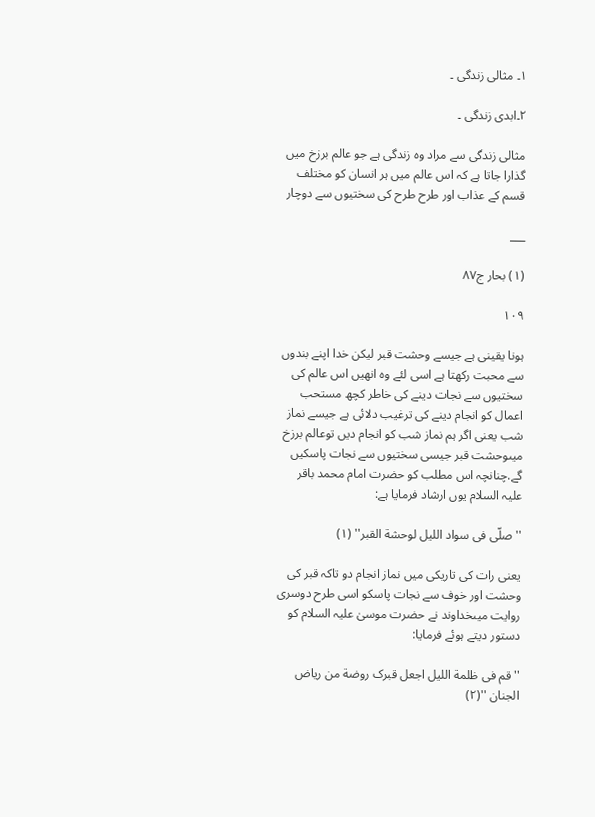١۔ مثالی زندگی ۔

٢۔ابدی زندگی ۔

مثالی زندگی سے مراد وہ زندگی ہے جو عالم برزخ میں گذارا جاتا ہے کہ اس عالم میں ہر انسان کو مختلف قسم کے عذاب اور طرح طرح کی سختیوں سے دوچار

___

(١) بحار ج٨٧

۱۰۹

ہونا یقینی ہے جیسے وحشت قبر لیکن خدا اپنے بندوں سے محبت رکھتا ہے اسی لئے وہ انھیں اس عالم کی سختیوں سے نجات دینے کی خاطر کچھ مستحب اعمال کو انجام دینے کی ترغیب دلائی ہے جیسے نماز شب یعنی اگر ہم نماز شب کو انجام دیں توعالم برزخ میںوحشت قبر جیسی سختیوں سے نجات پاسکیں گے.چنانچہ اس مطلب کو حضرت امام محمد باقر علیہ السلام یوں ارشاد فرمایا ہے:

''صلّی فی سواد اللیل لوحشة القبر'' (١)

یعنی رات کی تاریکی میں نماز انجام دو تاکہ قبر کی وحشت اور خوف سے نجات پاسکو اسی طرح دوسری روایت میںخداوند نے حضرت موسیٰ علیہ السلام کو دستور دیتے ہوئے فرمایا:

''قم فی ظلمة اللیل اجعل قبرک روضة من ریاض الجنان ''(٢)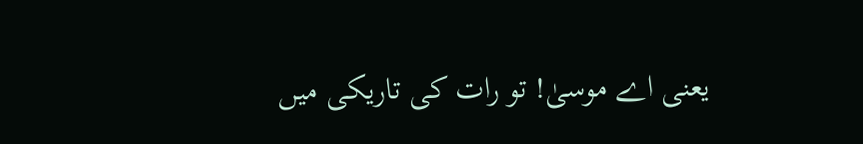یعنی اے موسیٰ! تو رات کی تاریکی میں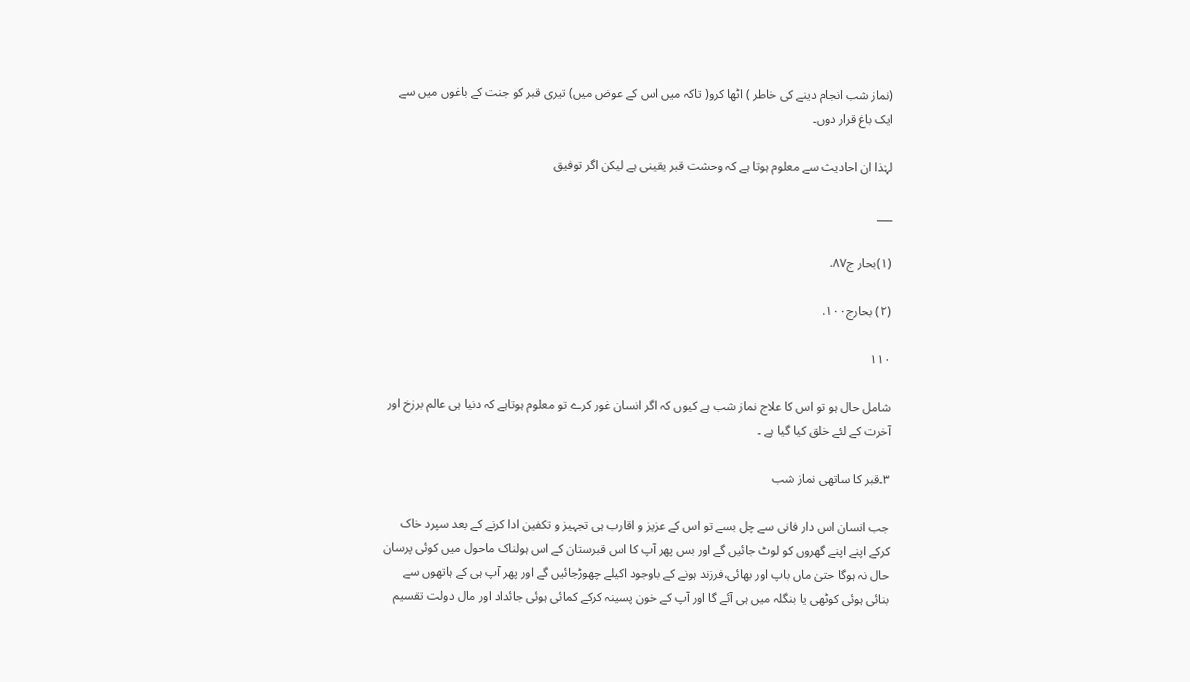(نماز شب انجام دینے کی خاطر ) اٹھا کرو( تاکہ میں اس کے عوض میں) تیری قبر کو جنت کے باغوں میں سے ایک باغ قرار دوں۔

لہٰذا ان احادیث سے معلوم ہوتا ہے کہ وحشت قبر یقینی ہے لیکن اگر توفیق

___

(١)بحار ج٨٧.

(٢) بحارج١٠٠.

۱۱۰

شامل حال ہو تو اس کا علاج نماز شب ہے کیوں کہ اگر انسان غور کرے تو معلوم ہوتاہے کہ دنیا ہی عالم برزخ اور آخرت کے لئے خلق کیا گیا ہے ۔

٣۔قبر کا ساتھی نماز شب

جب انسان اس دار فانی سے چل بسے تو اس کے عزیز و اقارب ہی تجہیز و تکفین ادا کرنے کے بعد سپرد خاک کرکے اپنے اپنے گھروں کو لوٹ جائیں گے اور بس پھر آپ کا اس قبرستان کے اس ہولناک ماحول میں کوئی پرسان حال نہ ہوگا حتیٰ ماں باپ اور بھائی،فرزند ہونے کے باوجود اکیلے چھوڑجائیں گے اور پھر آپ ہی کے ہاتھوں سے بنائی ہوئی کوٹھی یا بنگلہ میں ہی آئے گا اور آپ کے خون پسینہ کرکے کمائی ہوئی جائداد اور مال دولت تقسیم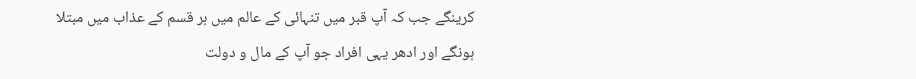کرینگے جب کہ آپ قبر میں تنہائی کے عالم میں ہر قسم کے عذاب میں مبتلا ہونگے اور ادھر یہی افراد جو آپ کے مال و دولت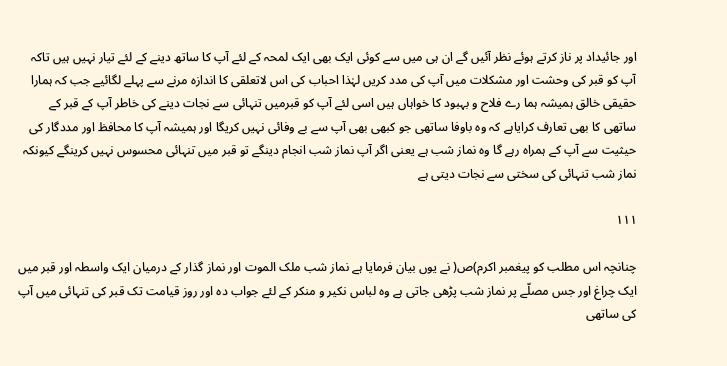اور جائیداد پر ناز کرتے ہوئے نظر آئیں گے ان ہی میں سے کوئی ایک بھی ایک لمحہ کے لئے آپ کا ساتھ دینے کے لئے تیار نہیں ہیں تاکہ آپ کو قبر کی وحشت اور مشکلات میں آپ کی مدد کریں لہٰذا احباب کی اس لاتعلقی کا اندازہ مرنے سے پہلے لگائیے جب کہ ہمارا حقیقی خالق ہمیشہ ہما رے فلاح و بہبود کا خواہاں ہیں اسی لئے آپ کو قبرمیں تنہائی سے نجات دینے کی خاطر آپ کے قبر کے ساتھی کا بھی تعارف کرایاہے کہ وہ باوفا ساتھی جو کبھی بھی آپ سے بے وفائی نہیں کریگا اور ہمیشہ آپ کا محافظ اور مددگار کی حیثیت سے آپ کے ہمراہ رہے گا وہ نماز شب ہے یعنی اگر آپ نماز شب انجام دینگے تو قبر میں تنہائی محسوس نہیں کرینگے کیونکہ نماز شب تنہائی کی سختی سے نجات دیتی ہے

۱۱۱

چنانچہ اس مطلب کو پیغمبر اکرم)ص( نے یوں بیان فرمایا ہے نماز شب ملک الموت اور نماز گذار کے درمیان ایک واسطہ اور قبر میں ایک چراغ اور جس مصلّے پر نماز شب پڑھی جاتی ہے وہ لباس نکیر و منکر کے لئے جواب دہ اور روز قیامت تک قبر کی تنہائی میں آپ کی ساتھی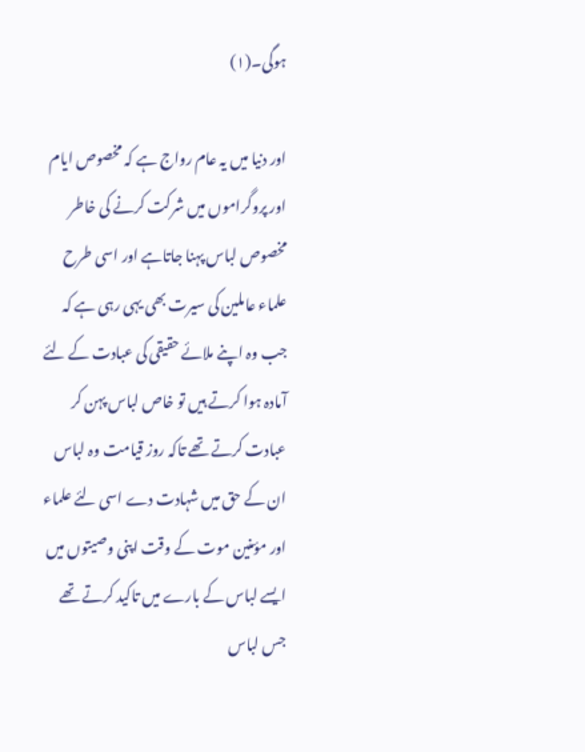ہوگی۔(١)

اور دنیا میں یہ عام رواج ہے کہ مخصوص ایام اور پروگراموں میں شرکت کرنے کی خاطر مخصوص لباس پہنا جاتاہے اور اسی طرح علماء عاملین کی سیرت بھی یہی رہی ہے کہ جب وہ اپنے ملائے حقیقی کی عبادت کے لئے آمادہ ہوا کرتے ہیں تو خاص لباس پہن کر عبادت کرتے تھے تاکہ روز قیامت وہ لباس ان کے حق میں شہادت دے اسی لئے علماء اور مؤمنین موت کے وقت اپنی وصیتوں میں ایسے لباس کے بارے میں تاکید کرتے تھے جس لباس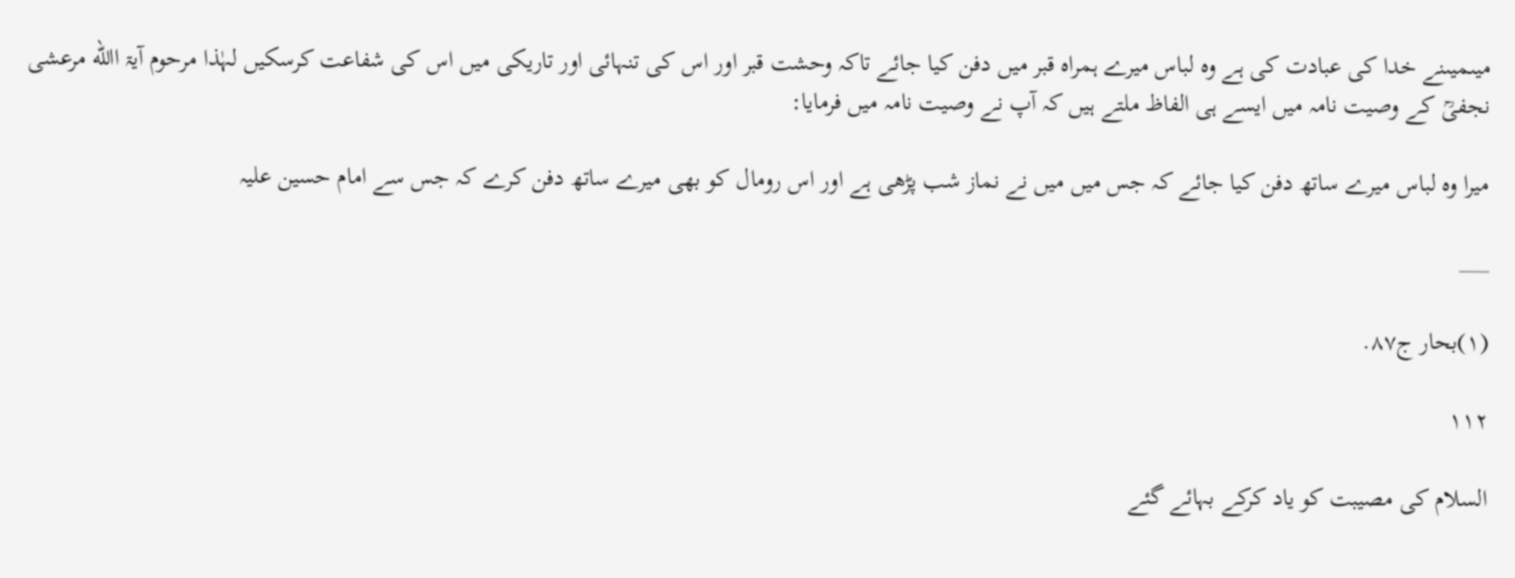میںمیںنے خدا کی عبادت کی ہے وہ لباس میرے ہمراہ قبر میں دفن کیا جائے تاکہ وحشت قبر اور اس کی تنہائی اور تاریکی میں اس کی شفاعت کرسکیں لہٰذا مرحوم آیۃ االله مرعشی نجفیؒ کے وصیت نامہ میں ایسے ہی الفاظ ملتے ہیں کہ آپ نے وصیت نامہ میں فرمایا:

میرا وہ لباس میرے ساتھ دفن کیا جائے کہ جس میں میں نے نماز شب پڑھی ہے اور اس رومال کو بھی میرے ساتھ دفن کرے کہ جس سے امام حسین علیہ

___

(١)بحار ج٨٧.

۱۱۲

السلام کی مصیبت کو یاد کرکے بہائے گئے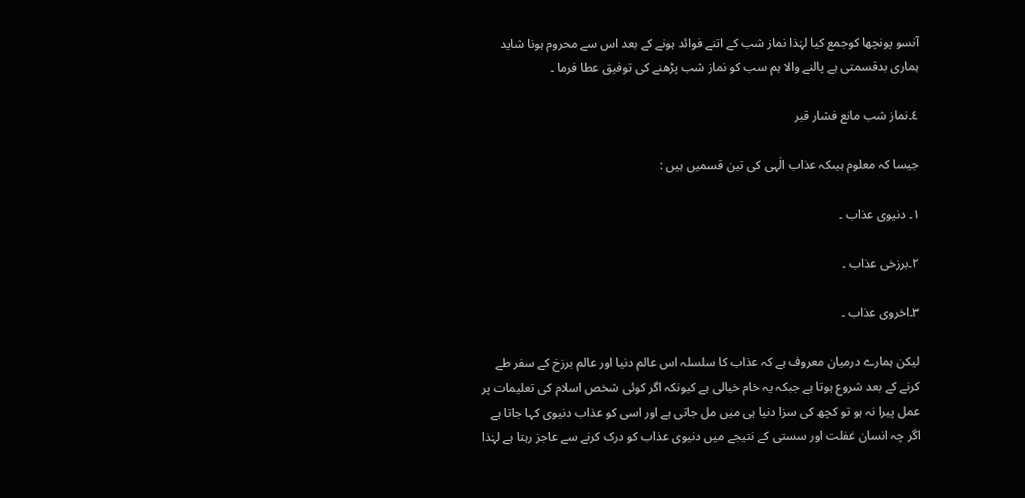آنسو پونچھا کوجمع کیا لہٰذا نماز شب کے اتنے فوائد ہونے کے بعد اس سے محروم ہونا شاید ہماری بدقسمتی ہے پالنے والا ہم سب کو نماز شب پڑھنے کی توفیق عطا فرما ۔

٤۔نماز شب مانع فشار قبر

جیسا کہ معلوم ہیںکہ عذاب الٰہی کی تین قسمیں ہیں :

١۔ دنیوی عذاب ۔

٢۔برزخی عذاب ۔

٣۔اخروی عذاب ۔

لیکن ہمارے درمیان معروف ہے کہ عذاب کا سلسلہ اس عالم دنیا اور عالم برزخ کے سفر طے کرنے کے بعد شروع ہوتا ہے جبکہ یہ خام خیالی ہے کیونکہ اگر کوئی شخص اسلام کی تعلیمات پر عمل پیرا نہ ہو تو کچھ کی سزا دنیا ہی میں مل جاتی ہے اور اسی کو عذاب دنیوی کہا جاتا ہے اگر چہ انسان غفلت اور سستی کے نتیجے میں دنیوی عذاب کو درک کرنے سے عاجز رہتا ہے لہٰذا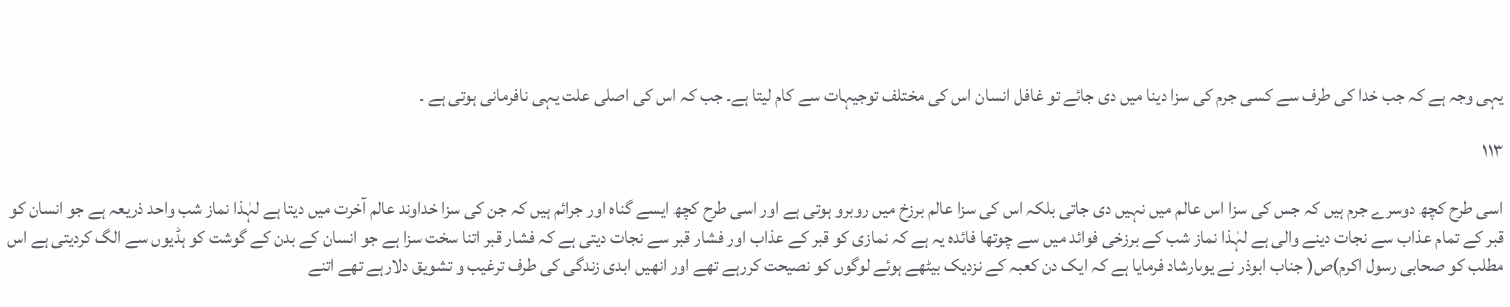یہی وجہ ہے کہ جب خدا کی طرف سے کسی جرم کی سزا دینا میں دی جائے تو غافل انسان اس کی مختلف توجیہات سے کام لیتا ہے۔ جب کہ اس کی اصلی علت یہی نافرمانی ہوتی ہے ۔

۱۱۳

اسی طرح کچھ دوسرے جرم ہیں کہ جس کی سزا اس عالم میں نہیں دی جاتی بلکہ اس کی سزا عالم برزخ میں روبرو ہوتی ہے اور اسی طرح کچھ ایسے گناہ اور جرائم ہیں کہ جن کی سزا خداوند عالم آخرت میں دیتا ہے لہٰذا نماز شب واحد ذریعہ ہے جو انسان کو قبر کے تمام عذاب سے نجات دینے والی ہے لہٰذا نماز شب کے برزخی فوائد میں سے چوتھا فائدہ یہ ہے کہ نمازی کو قبر کے عذاب اور فشار قبر سے نجات دیتی ہے کہ فشار قبر اتنا سخت سزا ہے جو انسان کے بدن کے گوشت کو ہڈیوں سے الگ کردیتی ہے اس مطلب کو صحابی رسول اکرم)ص( جناب ابوذر نے یوںارشاد فرمایا ہے کہ ایک دن کعبہ کے نزدیک بیٹھے ہوئے لوگوں کو نصیحت کررہے تھے اور انھیں ابدی زندگی کی طرف ترغیب و تشویق دلارہے تھے اتنے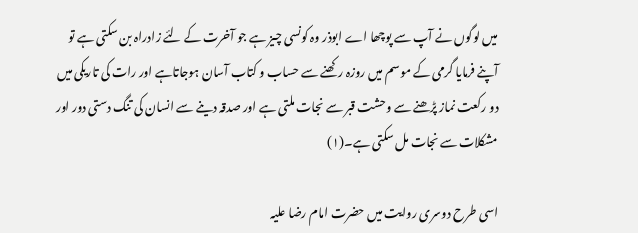میں لوگوں نے آپ سے پوچھا اے ابوذر وہ کونسی چیز ہے جو آخرت کے لئے زادراہ بن سکتی ہے تو آپنے فرمایا گرمی کے موسم میں روزہ رکھنے سے حساب و کتاب آسان ہوجاتاہے اور رات کی تاریکی میں دو رکعت نماز پڑھنے سے وحشت قبر سے نجات ملتی ہے اور صدقہ دینے سے انسان کی تنگ دستی دور اور مشکلات سے نجات مل سکتی ہے۔(١)

اسی طرح دوسری روایت میں حضرت امام رضا علیہ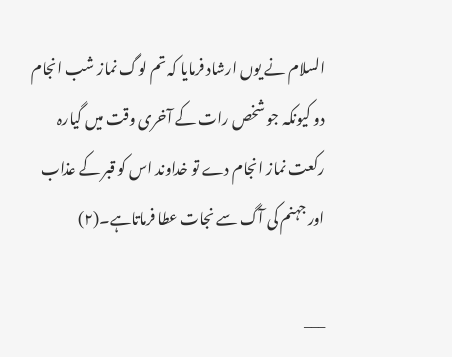السلام نے یوں ارشاد فرمایا کہ تم لوگ نماز شب انجام دو کیونکہ جو شخص رات کے آخری وقت میں گیارہ رکعت نماز انجام دے تو خداوند اس کو قبر کے عذاب اور جہنم کی آگ سے نجات عطا فرماتاہے۔(٢)

___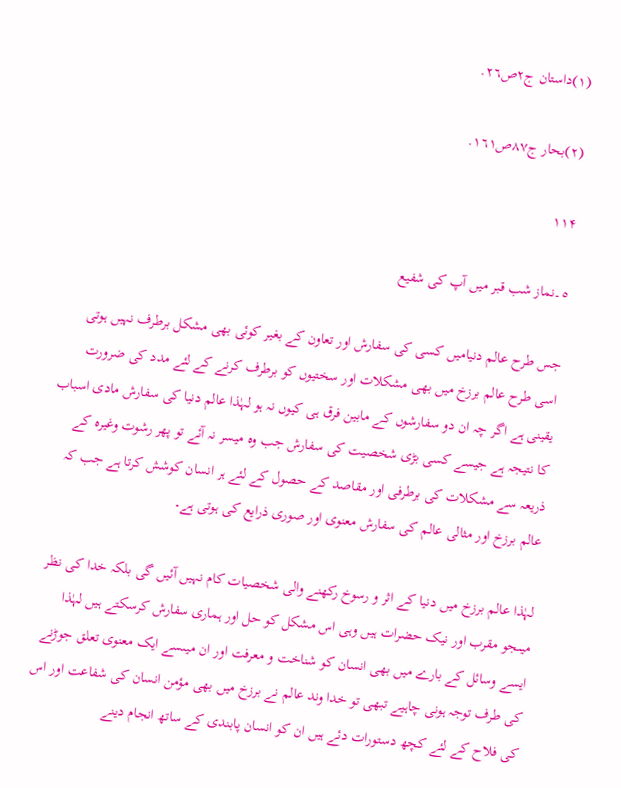(١)داستان ج٢ص٢٦.

(٢)بحار ج٨٧ص١٦١.

۱۱۴

٥۔نماز شب قبر میں آپ کی شفیع

جس طرح عالم دنیامیں کسی کی سفارش اور تعاون کے بغیر کوئی بھی مشکل برطرف نہیں ہوتی اسی طرح عالم برزخ میں بھی مشکلات اور سختیوں کو برطرف کرنے کے لئے مدد کی ضرورت یقینی ہے اگر چہ ان دو سفارشوں کے مابین فرق ہی کیوں نہ ہو لہٰذا عالم دنیا کی سفارش مادی اسباب کا نتیجہ ہے جیسے کسی بڑی شخصیت کی سفارش جب وہ میسر نہ آئے تو پھر رشوت وغیرہ کے ذریعہ سے مشکلات کی برطرفی اور مقاصد کے حصول کے لئے ہر انسان کوشش کرتا ہے جب کہ عالم برزخ اور مثالی عالم کی سفارش معنوی اور صوری ذرایع کی ہوتی ہے۔

لہٰذا عالم برزخ میں دنیا کے اثر و رسوخ رکھنے والی شخصیات کام نہیں آئیں گی بلکہ خدا کی نظر میںجو مقرب اور نیک حضرات ہیں وہی اس مشکل کو حل اور ہماری سفارش کرسکتے ہیں لہٰذا ایسے وسائل کے بارے میں بھی انسان کو شناخت و معرفت اور ان میںسے ایک معنوی تعلق جوڑنے کی طرف توجہ ہونی چاہیے تبھی تو خدا وند عالم نے برزخ میں بھی مؤمن انسان کی شفاعت اور اس کی فلاح کے لئے کچھ دستورات دئے ہیں ان کو انسان پابندی کے ساتھ انجام دینے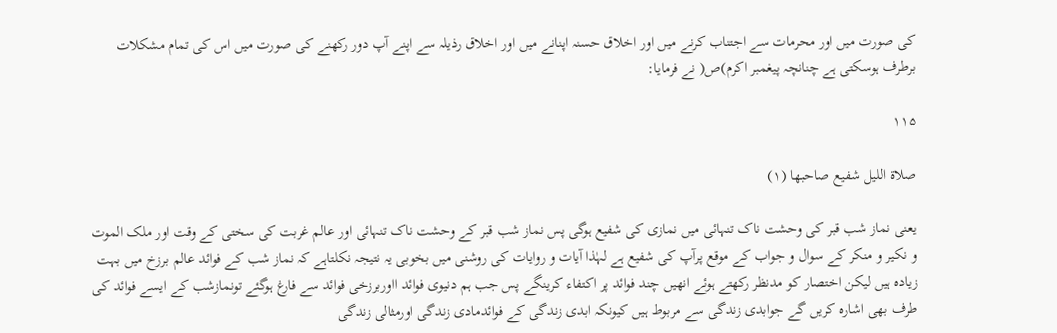کی صورت میں اور محرمات سے اجتناب کرنے میں اور اخلاق حسنہ اپنانے میں اور اخلاق رذیلہ سے اپنے آپ دور رکھنے کی صورت میں اس کی تمام مشکلات برطرف ہوسکتی ہے چنانچہ پیغمبر اکرم)ص( نے فرمایا:

۱۱۵

صلاة اللیل شفیع صاحبها (١)

یعنی نماز شب قبر کی وحشت ناک تنہائی میں نمازی کی شفیع ہوگی پس نماز شب قبر کے وحشت ناک تنہائی اور عالم غربت کی سختی کے وقت اور ملک الموت و نکیر و منکر کے سوال و جواب کے موقع پرآپ کی شفیع ہے لہٰذا آیات و روایات کی روشنی میں بخوبی یہ نتیجہ نکلتاہے کہ نماز شب کے فوائد عالم برزخ میں بہت زیادہ ہیں لیکن اختصار کو مدنظر رکھتے ہوئے انھیں چند فوائد پر اکتفاء کرینگے پس جب ہم دنیوی فوائد ااوربرزخی فوائد سے فارغ ہوگئے تونمازشب کے ایسے فوائد کی طرف بھی اشارہ کریں گے جوابدی زندگی سے مربوط ہیں کیونکہ ابدی زندگی کے فوائدمادی زندگی اورمثالی زندگی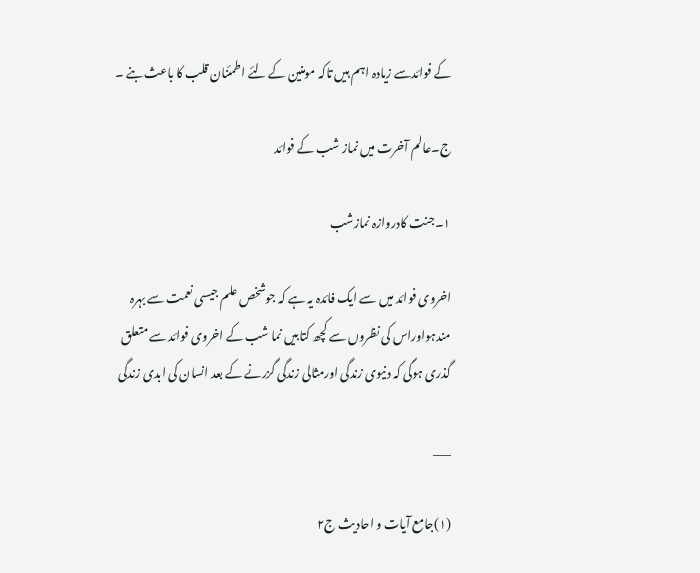کے فوائدسے زیادہ اہم ہیں تاکہ مومنین کے لئے اطمئنان قلب کا باعث بنے ۔

ج۔عالم آخرت میں نماز شب کے فوائد

١۔جنت کادروازہ نمازشب

اخروی فوائد میں سے ایک فائدہ یہ ہے کہ جوشخص علم جیسی نعمت سے بہرہ مندہواوراس کی نظروں سے کچھ کتابیں نما شب کے اخروی فوائد سے متعلق گذری ہوگی کہ دنیوی زندگی اورمثالی زندگی گزرنے کے بعد انسان کی ابدی زندگی

___

(١)جامع آیات و احادیث ج٢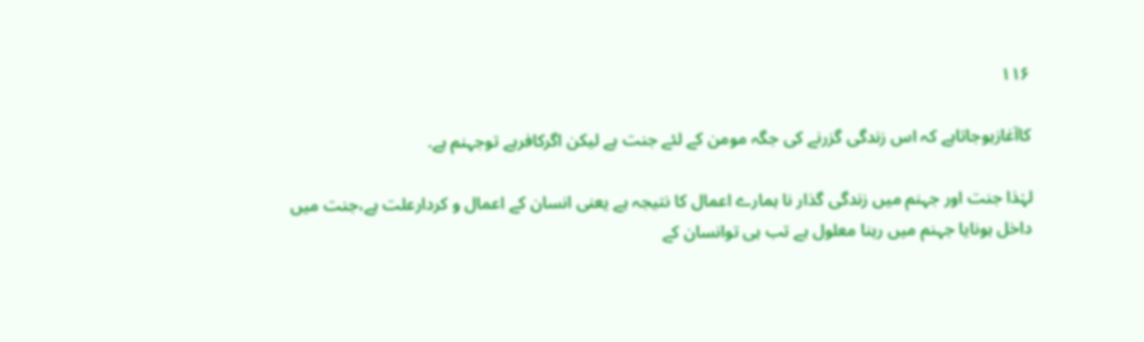۱۱۶

کاآغازہوجاتاہے کہ اس زندگی گزرنے کی جگہ مومن کے لئے جنت ہے لیکن اگرکافرہے توجہنم ہے.

لہٰذا جنت اور جہنم میں زندگی گذار نا ہمارے اعمال کا نتیجہ ہے یعنی انسان کے اعمال و کردارعلت ہے،جنت میں داخل ہونایا جہنم میں رہنا معلول ہے تب ہی توانسان کے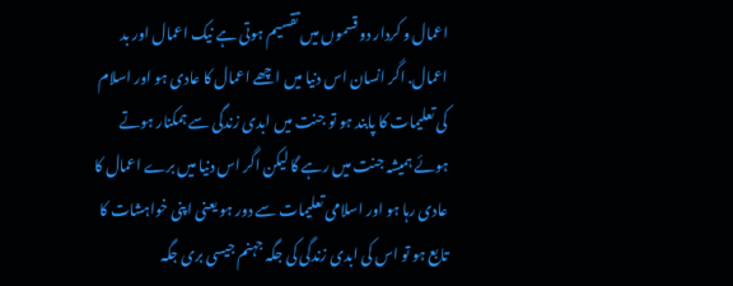اعمال و کردار دو قسموں میں تقسیم ہوتی ہے نیک اعمال اور بد اعمال. اگر انسان اس دنیا میں اچھے اعمال کا عادی ہو اور اسلام کی تعلیمات کا پابند ہو تو جنت میں ابدی زندگی سے ہمکنار ہوتے ہوئے ہمیشہ جنت میں رہے گا لیکن اگر اس دنیا میں برے اعمال کا عادی رہا ہو اور اسلامی تعلیمات سے دور ہو یعنی اپنی خواہشات کا تابع ہو تو اس کی ابدی زندگی کی جگہ جہنم جیسی بری جگہ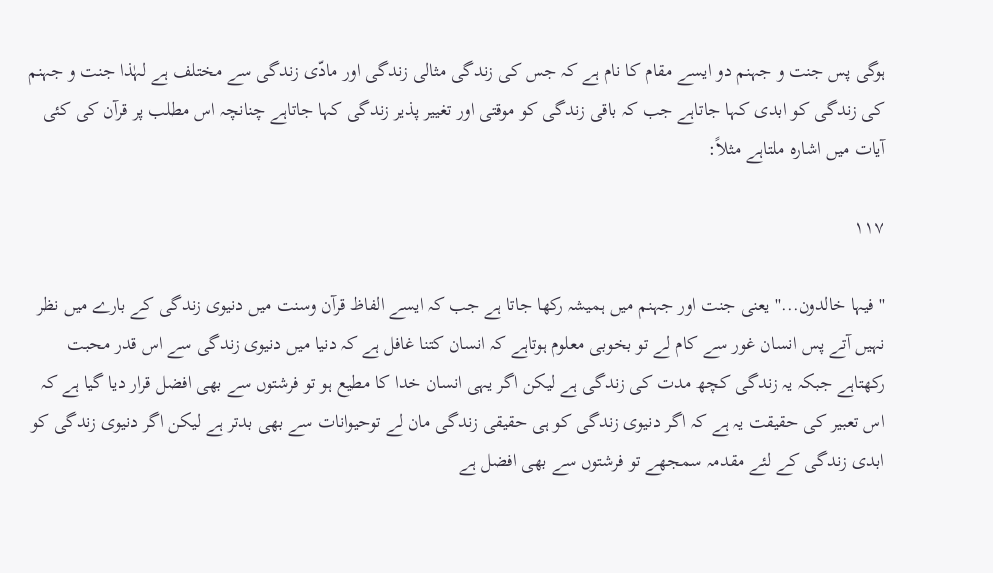ہوگی پس جنت و جہنم دو ایسے مقام کا نام ہے کہ جس کی زندگی مثالی زندگی اور مادّی زندگی سے مختلف ہے لہٰذا جنت و جہنم کی زندگی کو ابدی کہا جاتاہے جب کہ باقی زندگی کو موقتی اور تغییر پذیر زندگی کہا جاتاہے چنانچہ اس مطلب پر قرآن کی کئی آیات میں اشارہ ملتاہے مثلاً:

۱۱۷

'' فیہا خالدون...'' یعنی جنت اور جہنم میں ہمیشہ رکھا جاتا ہے جب کہ ایسے الفاظ قرآن وسنت میں دنیوی زندگی کے بارے میں نظر نہیں آتے پس انسان غور سے کام لے تو بخوبی معلوم ہوتاہے کہ انسان کتنا غافل ہے کہ دنیا میں دنیوی زندگی سے اس قدر محبت رکھتاہے جبکہ یہ زندگی کچھ مدت کی زندگی ہے لیکن اگر یہی انسان خدا کا مطیع ہو تو فرشتوں سے بھی افضل قرار دیا گیا ہے کہ اس تعبیر کی حقیقت یہ ہے کہ اگر دنیوی زندگی کو ہی حقیقی زندگی مان لے توحیوانات سے بھی بدتر ہے لیکن اگر دنیوی زندگی کو ابدی زندگی کے لئے مقدمہ سمجھے تو فرشتوں سے بھی افضل ہے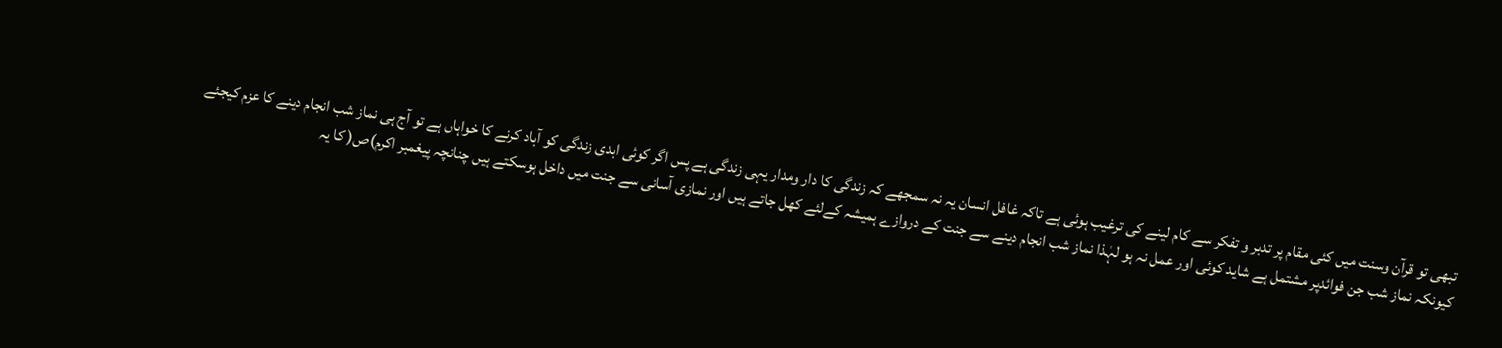تبھی تو قرآن وسنت میں کئی مقام پر تدبر و تفکر سے کام لینے کی ترغیب ہوئی ہے تاکہ غافل انسان یہ نہ سمجھے کہ زندگی کا دار ومدار یہی زندگی ہے پس اگر کوئی ابدی زندگی کو آباد کرنے کا خواہاں ہے تو آج ہی نماز شب انجام دینے کا عزم کیجئے کیونکہ نماز شب جن فوائدپر مشتمل ہے شاید کوئی اور عمل نہ ہو لہٰذا نماز شب انجام دینے سے جنت کے دروازے ہمیشہ کےلئے کھل جاتے ہیں اور نمازی آسانی سے جنت میں داخل ہوسکتے ہیں چنانچہ پیغمبر اکرم)ص( کا یہ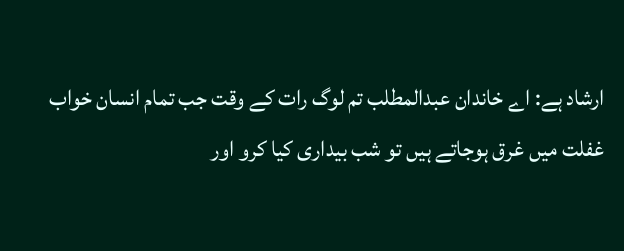ارشاد ہے: اے خاندان عبدالمطلب تم لوگ رات کے وقت جب تمام انسان خواب غفلت میں غرق ہوجاتے ہیں تو شب بیداری کیا کرو اور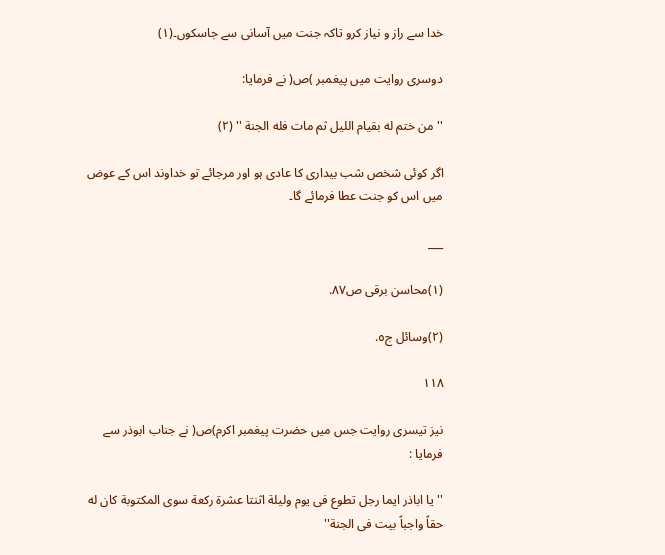خدا سے راز و نیاز کرو تاکہ جنت میں آسانی سے جاسکوں۔(١)

دوسری روایت میں پیغمبر )ص( نے فرمایا:

''من ختم له بقیام اللیل ثم مات فله الجنة '' (٢)

اگر کوئی شخص شب بیداری کا عادی ہو اور مرجائے تو خداوند اس کے عوض میں اس کو جنت عطا فرمائے گا۔

___

(١)محاسن برقی ص٨٧.

(٢)وسائل ج٥.

۱۱۸

نیز تیسری روایت جس میں حضرت پیغمبر اکرم)ص( نے جناب ابوذر سے فرمایا :

'' یا اباذر ایما رجل تطوع فی یوم ولیلة اثنتا عشرة رکعة سوی المکتوبة کان له حقاً واجباً بیت فی الجنة''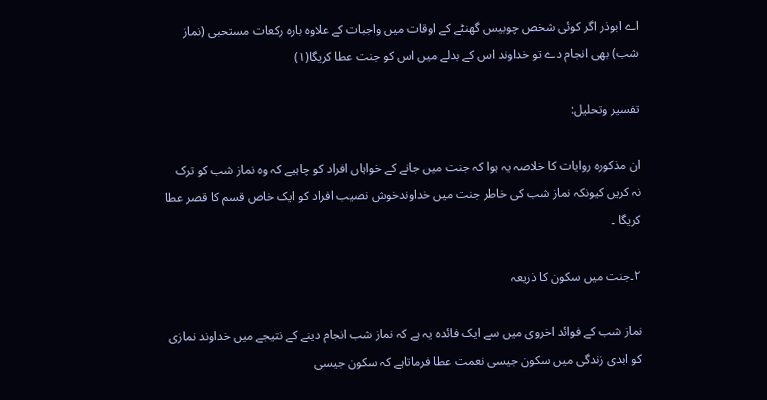اے ابوذر اگر کوئی شخص چوبیس گھنٹے کے اوقات میں واجبات کے علاوہ بارہ رکعات مستحبی (نماز شب) بھی انجام دے تو خداوند اس کے بدلے میں اس کو جنت عطا کریگا(١)

تفسیر وتحلیل:

ان مذکورہ روایات کا خلاصہ یہ ہوا کہ جنت میں جانے کے خواہاں افراد کو چاہیے کہ وہ نماز شب کو ترک نہ کریں کیونکہ نماز شب کی خاطر جنت میں خداوندخوش نصیب افراد کو ایک خاص قسم کا قصر عطا کریگا ۔

٢۔جنت میں سکون کا ذریعہ

نماز شب کے فوائد اخروی میں سے ایک فائدہ یہ ہے کہ نماز شب انجام دینے کے نتیجے میں خداوند نمازی کو ابدی زندگی میں سکون جیسی نعمت عطا فرماتاہے کہ سکون جیسی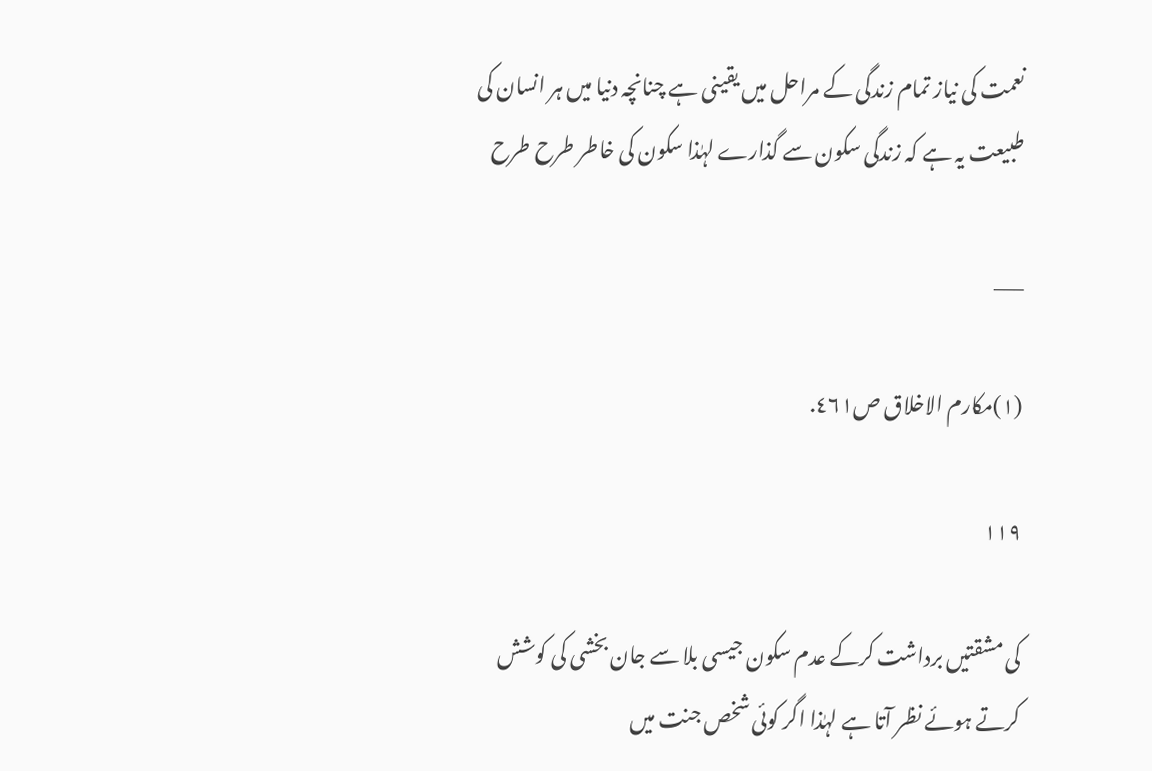نعمت کی نیاز تمام زندگی کے مراحل میں یقینی ہے چنانچہ دنیا میں ہر انسان کی طبیعت یہ ہے کہ زندگی سکون سے گذارے لہٰذا سکون کی خاطر طرح طرح

___

(١)مکارم الاخلاق ص٤٦١.

۱۱۹

کی مشقتیں برداشت کرکے عدم سکون جیسی بلا سے جان بخشی کی کوشش کرتے ہوئے نظر آتا ہے لہٰذا اگر کوئی شخص جنت میں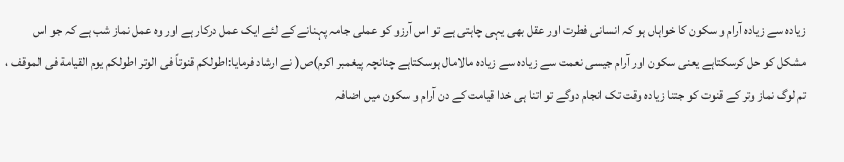زیادہ سے زیادہ آرام و سکون کا خواہاں ہو کہ انسانی فطرت اور عقل بھی یہی چاہتی ہے تو اس آرزو کو عملی جامہ پہنانے کے لئے ایک عمل درکار ہے اور وہ عمل نماز شب ہے کہ جو اس مشکل کو حل کرسکتاہے یعنی سکون اور آرام جیسی نعمت سے زیادہ سے زیادہ مالامال ہوسکتاہے چنانچہ پیغمبر اکرم)ص( نے ارشاد فرمایا:اطولکم قنوتاً فی الوتر اطولکم یوم القیامة فی الموقف ، تم لوگ نماز وتر کے قنوت کو جتنا زیادہ وقت تک انجام دوگے تو اتنا ہی خدا قیامت کے دن آرام و سکون میں اضافہ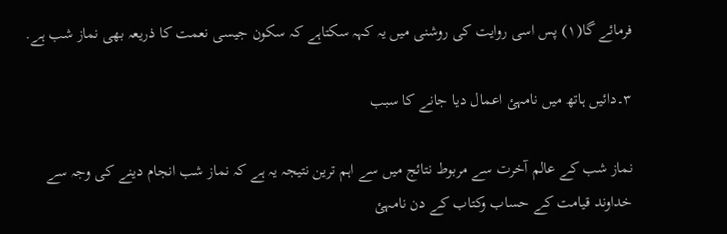فرمائے گا(١) پس اسی روایت کی روشنی میں یہ کہہ سکتاہے کہ سکون جیسی نعمت کا ذریعہ بھی نماز شب ہے.

٣۔دائیں ہاتھ میں نامہئ اعمال دیا جانے کا سبب

نماز شب کے عالم آخرت سے مربوط نتائج میں سے اہم ترین نتیجہ یہ ہے کہ نماز شب انجام دینے کی وجہ سے خداوند قیامت کے حساب وکتاب کے دن نامہئ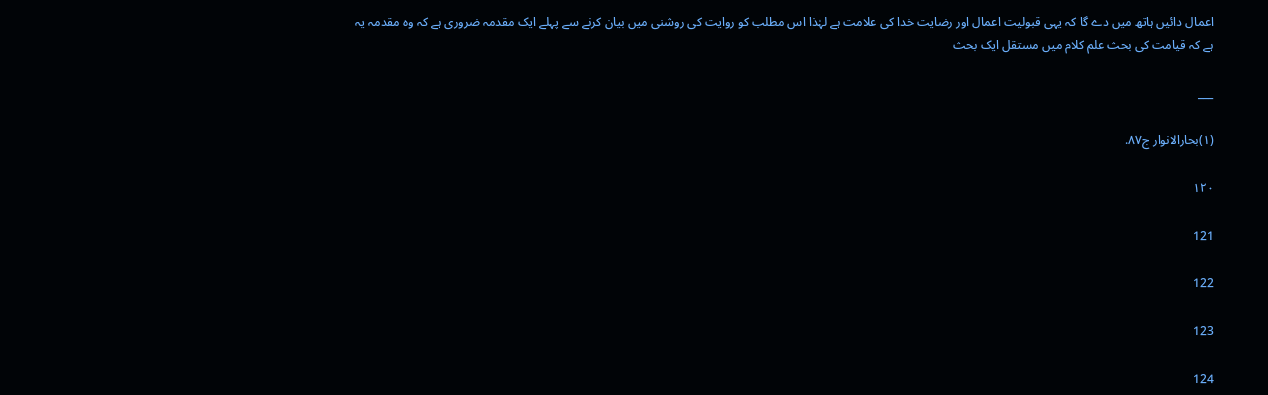اعمال دائیں ہاتھ میں دے گا کہ یہی قبولیت اعمال اور رضایت خدا کی علامت ہے لہٰذا اس مطلب کو روایت کی روشنی میں بیان کرنے سے پہلے ایک مقدمہ ضروری ہے کہ وہ مقدمہ یہ ہے کہ قیامت کی بحث علم کلام میں مستقل ایک بحث

___

(١)بحارالانوار ج٨٧.

۱۲۰

121

122

123

124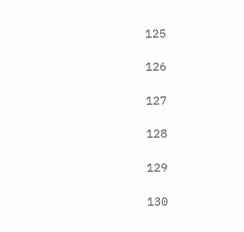125

126

127

128

129

130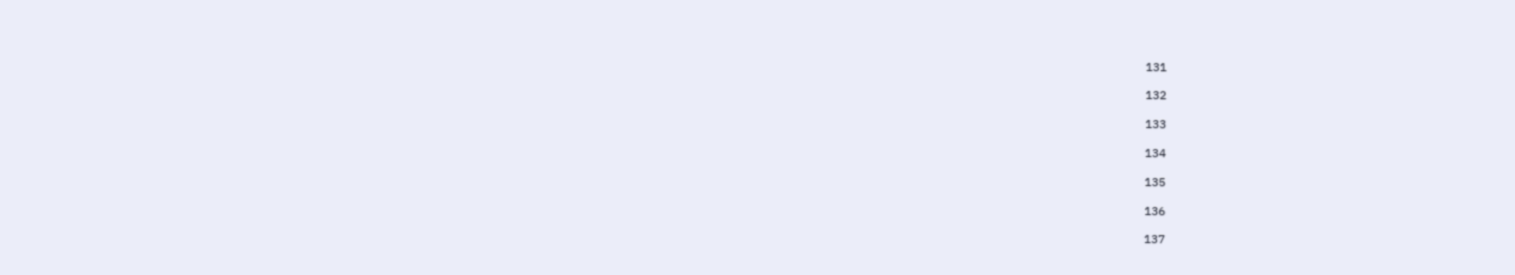131

132

133

134

135

136

137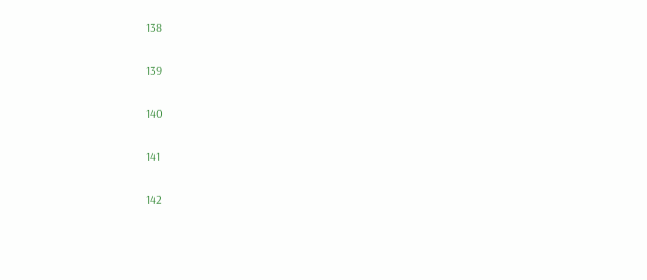138

139

140

141

142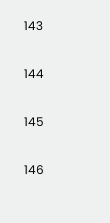143

144

145

146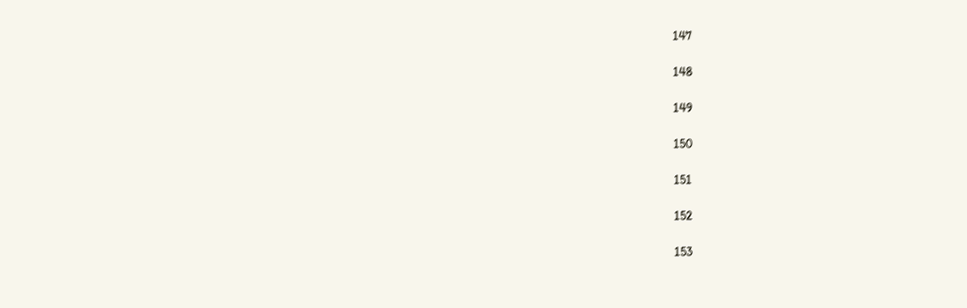147

148

149

150

151

152

153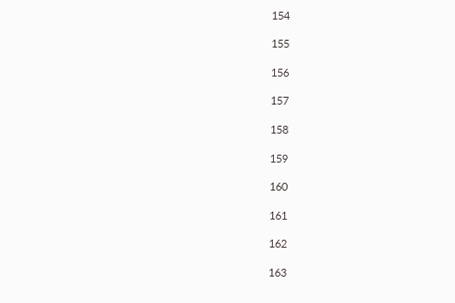154

155

156

157

158

159

160

161

162

163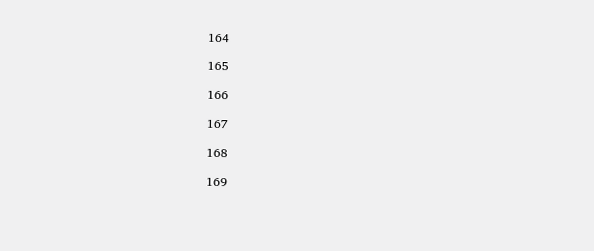164

165

166

167

168

169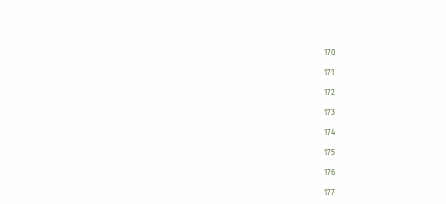170

171

172

173

174

175

176

177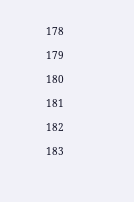178

179

180

181

182

183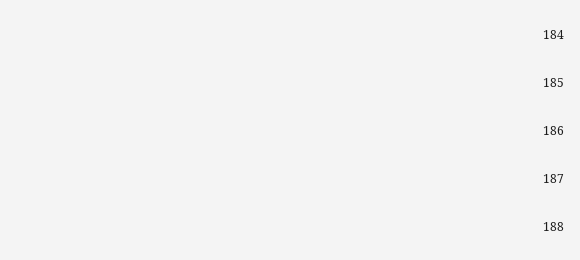184

185

186

187

188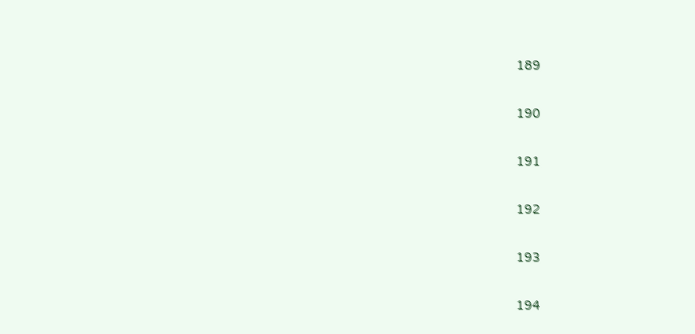189

190

191

192

193

194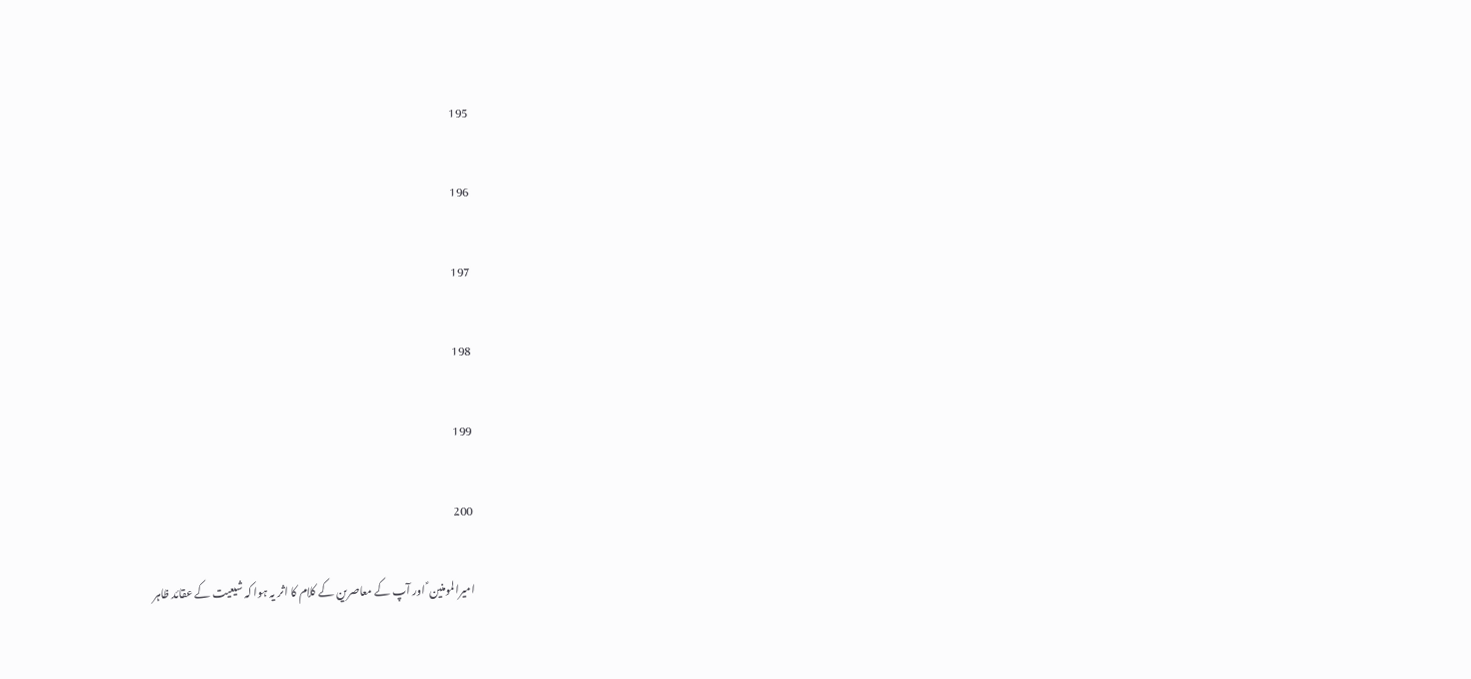195

196

197

198

199

200

امیرالمومنین ؑ اور آپ کے معاصرین کے کلام کا اثر یہ ہوا کہ شیعیت کے عقائد ظاہر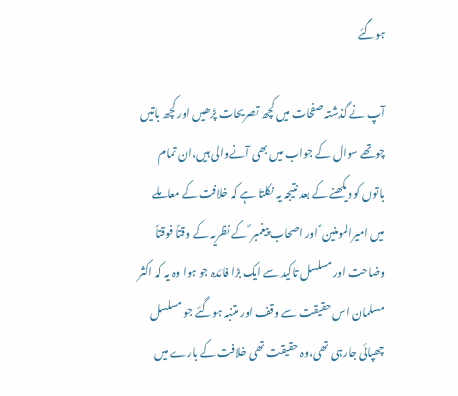ہوگئے

آپ نے گذشتہ صفحات میں کچھ تصریحات پڑھیں اور کچھ باتیں چوتھے سوال کے جواب میں بھی آنےوالی ہیں،ان تمام باتوں کو دیکھنے کے بعد نتیجہ یہ نکلتا ہے کہ خلافت کے معاملے میں امیرالمومنین ؑ اور اصحاب پیغمبر ؐ کے نظریہ کے وقتاً فوقتاً وضاحت اور مسلسل تاکید سے ایک بڑا فائدہ جو ہوا وہ یہ کہ اکثر مسلمان اس حقیقت سے وقف اور متنبہ ہوگئے جو مسلسل چھپائی جارہی تھی،وہ حقیقت تھی خلافت کے بارے میں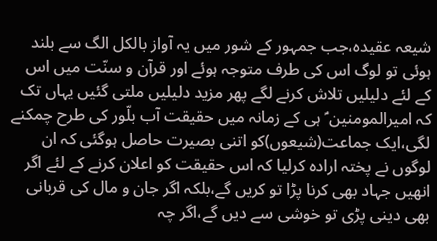شیعہ عقیدہ،جب جمہور کے شور میں یہ آواز بالکل الگ سے بلند ہوئی تو لوگ اس کی طرف متوجہ ہوئے اور قرآن و سنّت میں اس کے لئے دلیلیں تلاش کرنے لگے پھر مزید دلیلیں ملتی گئیں یہاں تک کہ امیرالمومنین ؑ ہی کے زمانہ میں حقیقت آب بلّور کی طرح چمکنے لگی،ایک جماعت(شیعوں)کو اتنی بصیرت حاصل ہوگئی کہ ان لوگوں نے پختہ ارادہ کرلیا کہ اس حقیقت کو اعلان کرنے کے لئے اگر انھیں جہاد بھی کرنا پڑا تو کریں گے،بلکہ اگر جان و مال کی قربانی بھی دینی پڑی تو خوشی سے دیں گے،اگر چہ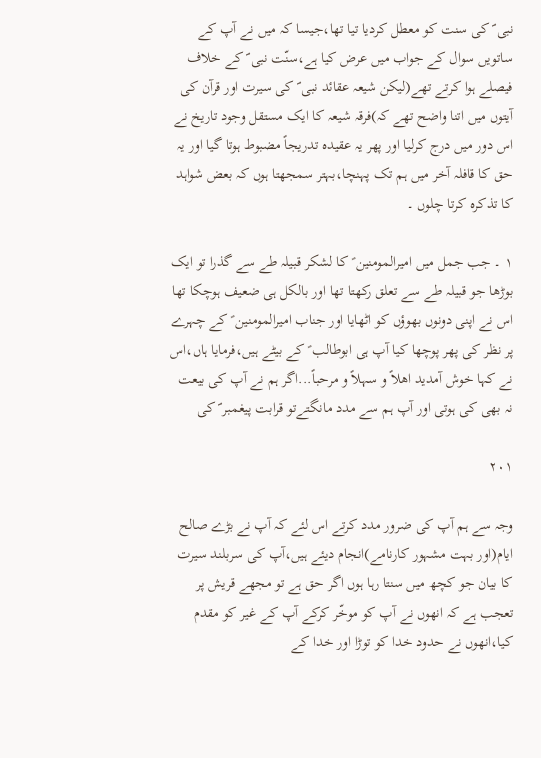نبی ؐ کی سنت کو معطل کردیا تیا تھا،جیسا کہ میں نے آپ کے ساتویں سوال کے جواب میں عرض کیا ہے،سنّت نبی ؐ کے خلاف فیصلے ہوا کرتے تھے(لیکن شیعہ عقائد نبی ؐ کی سیرت اور قرآن کی آیتوں میں اتنا واضح تھے کہ)فرقہ شیعہ کا ایک مستقل وجود تاریخ نے اس دور میں درج کرلیا اور پھر یہ عقیدہ تدریجاً مضبوط ہوتا گیا اور یہ حق کا قافلہ آخر میں ہم تک پہنچا،بہتر سمجھتا ہوں کہ بعض شواہد کا تذکرہ کرتا چلوں ۔

۱ ۔ جب جمل میں امیرالمومنین ؑ کا لشکر قبیلہ طے سے گذرا تو ایک بوڑھا جو قبیلہ طے سے تعلق رکھتا تھا اور بالکل ہی ضعیف ہوچکا تھا اس نے اپنی دونوں بھوؤں کو اٹھایا اور جناب امیرالمومنین ؑ کے چہرے پر نظر کی پھر پوچھا کیا آپ ہی ابوطالب ؑ کے بیٹے ہیں،فرمایا ہاں،اس نے کہا خوش آمدید اھلاً و سہلاً و مرحباً...اگر ہم نے آپ کی بیعت نہ بھی کی ہوتی اور آپ ہم سے مدد مانگتےتو قرابت پیغمبر ؐ کی

۲۰۱

وجہ سے ہم آپ کی ضرور مدد کرتے اس لئے کہ آپ نے بڑے صالح ایام(اور بہت مشہور کارنامے)انجام دیئے ہیں،آپ کی سربلند سیرت کا بیان جو کچھ میں سنتا رہا ہوں اگر حق ہے تو مجھے قریش پر تعجب ہے کہ انھوں نے آپ کو موخّر کرکے آپ کے غیر کو مقدم کیا،انھوں نے حدود خدا کو توڑا اور خدا کے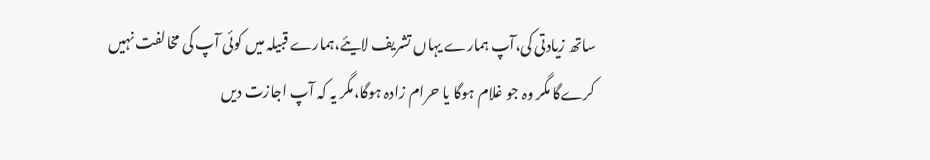ساتھ زیادتی کی،آپ ہمارے یہاں تشریف لایئے،ہمارے قبیلہ میں کوئی آپ کی مخالفت نہیں کرےگا مگر وہ جو غلام ہوگا یا حرام زادہ ہوگا،مگر یہ کہ آپ اجازت دیں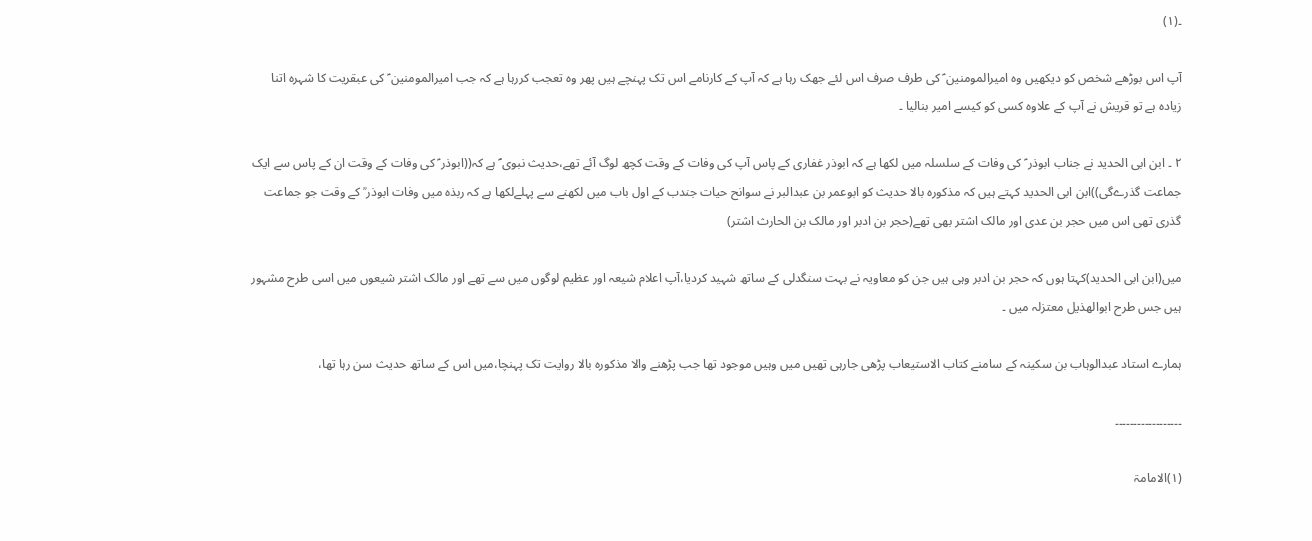۔(۱)

آپ اس بوڑھے شخص کو دیکھیں وہ امیرالمومنین ؑ کی طرف صرف اس لئے جھک رہا ہے کہ آپ کے کارنامے اس تک پہنچے ہیں پھر وہ تعجب کررہا ہے کہ جب امیرالمومنین ؑ کی عبقریت کا شہرہ اتنا زیادہ ہے تو قریش نے آپ کے علاوہ کسی کو کیسے امیر بنالیا ۔

۲ ۔ ابن ابی الحدید نے جناب ابوذر ؑ کی وفات کے سلسلہ میں لکھا ہے کہ ابوذر غفاری کے پاس آپ کی وفات کے وقت کچھ لوگ آئے تھے،حدیث نبوی ؐ ہے کہ((ابوذر ؑ کی وفات کے وقت ان کے پاس سے ایک جماعت گذرےگی))ابن ابی الحدید کہتے ہیں کہ مذکورہ بالا حدیث کو ابوعمر بن عبدالبر نے سوانح حیات جندب کے اول باب میں لکھنے سے پہلےلکھا ہے کہ ربذہ میں وفات ابوذر ؒ کے وقت جو جماعت گذری تھی اس میں حجر بن عدی اور مالک اشتر بھی تھے(حجر بن ادبر اور مالک بن الحارث اشتر)

میں(ابن ابی الحدید)کہتا ہوں کہ حجر بن ادبر وہی ہیں جن کو معاویہ نے بہت سنگدلی کے ساتھ شہید کردیا،آپ اعلام شیعہ اور عظیم لوگوں میں سے تھے اور مالک اشتر شیعوں میں اسی طرح مشہور ہیں جس طرح ابوالھذیل معتزلہ میں ۔

ہمارے استاد عبدالوہاب بن سکینہ کے سامنے کتاب الاستیعاب پڑھی جارہی تھیں میں وہیں موجود تھا جب پڑھنے والا مذکورہ بالا روایت تک پہنچا،میں اس کے ساتھ حدیث سن رہا تھا،

۔۔۔۔۔۔۔۔۔۔۔۔۔۔۔۔۔۔

(۱)الامامۃ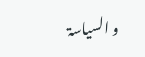و السیاسۃ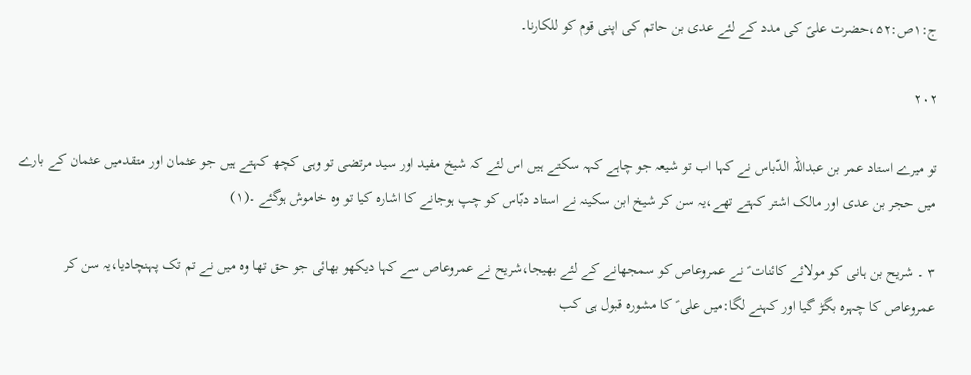ج:۱ص:۵۲،حضرت علیؑ کی مدد کے لئے عدی بن حاتم کی اپنی قوم کو للکارنا۔

۲۰۲

تو میرے استاد عمر بن عبداللہ الدّباس نے کہا اب تو شیعہ جو چاہے کہہ سکتے ہیں اس لئے کہ شیخ مفید اور سید مرتضی تو وہی کچھ کہتے ہیں جو عثمان اور متقدمیں عثمان کے بارے میں حجر بن عدی اور مالک اشتر کہتے تھے،یہ سن کر شیخ ابن سکینہ نے استاد دبّاس کو چپ ہوجانے کا اشارہ کیا تو وہ خاموش ہوگئے ۔(۱)

۳ ۔ شریح بن ہانی کو مولائے کائنات ؑ نے عمروعاص کو سمجھانے کے لئے بھیجا،شریح نے عمروعاص سے کہا دیکھو بھائی جو حق تھا وہ میں نے تم تک پہنچادیا،یہ سن کر عمروعاص کا چہرہ بگڑ گیا اور کہنے لگا:میں علی ؑ کا مشورہ قبول ہی کب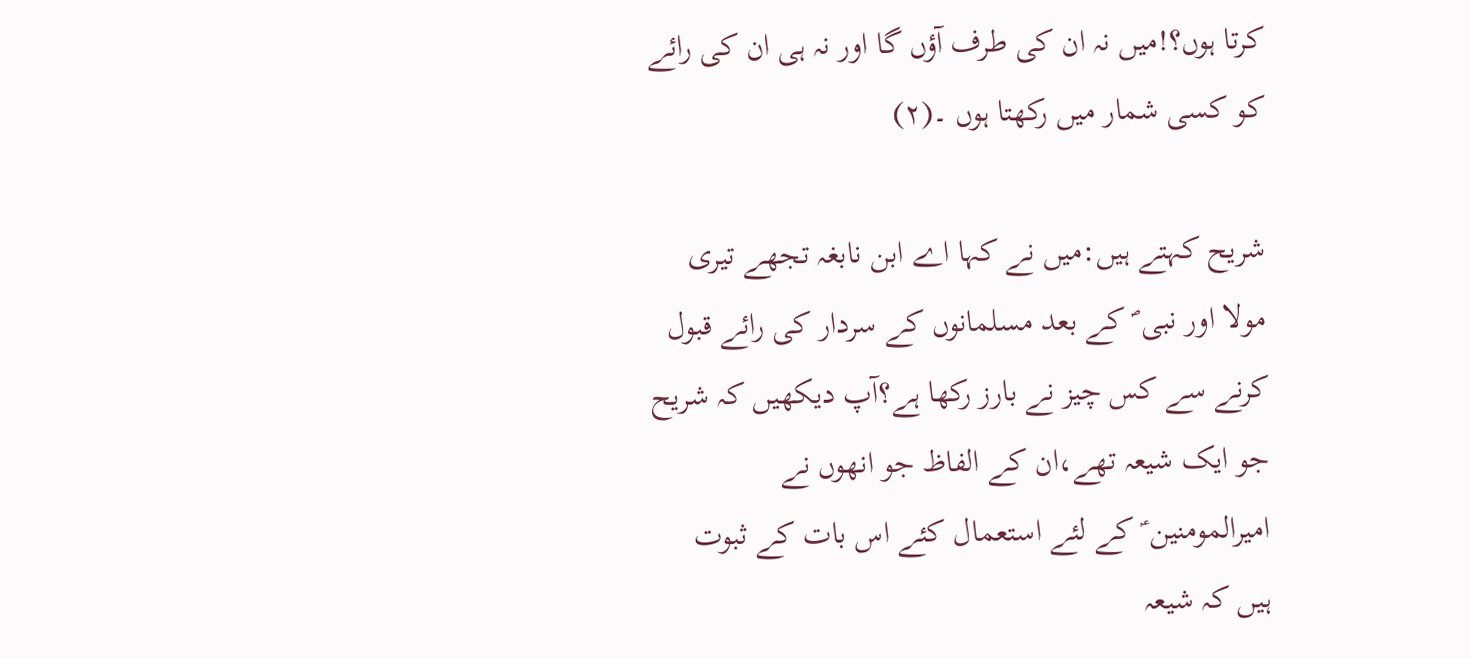کرتا ہوں؟!میں نہ ان کی طرف آؤں گا اور نہ ہی ان کی رائے کو کسی شمار میں رکھتا ہوں ۔(۲)

شریح کہتے ہیں:میں نے کہا اے ابن نابغہ تجھے تیری مولا اور نبی ؐ کے بعد مسلمانوں کے سردار کی رائے قبول کرنے سے کس چیز نے بارز رکھا ہے؟آپ دیکھیں کہ شریح جو ایک شیعہ تھے،ان کے الفاظ جو انھوں نے امیرالمومنین ؑ کے لئے استعمال کئے اس بات کے ثبوت ہیں کہ شیعہ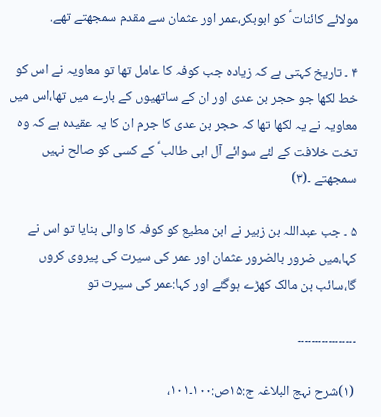مولائے کائنات ؑ کو ابوبکر،عمر اور عثمان سے مقدم سمجھتے تھے.

۴ ۔ تاریخ کہتی ہے کہ زیادہ جب کوفہ کا عامل تھا تو معاویہ نے اس کو خط لکھا جو حجر بن عدی اور ان کے ساتھیوں کے بارے میں تھا،اس میں معاویہ نے یہ لکھا تھا کہ حجر بن عدی کا جرم ان کا یہ عقیدہ ہے کہ وہ تخت خلافت کے لئے سوائے آل ابی طالب ؑ کے کسی کو صالح نہیں سمجھتے ۔(۳)

۵ ۔ جب عبداللہ بن زبیر نے ابن مطیع کو کوفہ کا والی بنایا تو اس نے کہا،میں ضرور بالضرور عثمان اور عمر کی سیرت کی پیروی کروں گا،سائب بن مالک کھڑے ہوگئے اور کہا:عمر کی سیرت تو

۔۔۔۔۔۔۔۔۔۔۔۔۔۔۔۔۔

(۱)شرح نہج البلاغہ ج:۱۵ص:۱۰۰۔۱۰۱،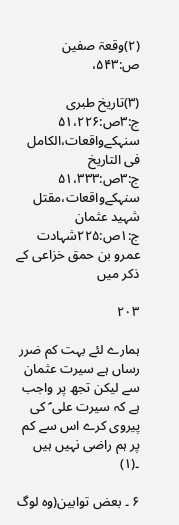(۲)وقعۃ صفین ص:۵۴۳،

(۳)تاریخ طبری ج:۳ص:۵۱،۲۲۶ سنہکےواقعات،الکامل فی التاریخ ج:۳ص:۵۱،۳۳۳ سنہکےواقعات،مقتل شہید عثمان ج:۱ص:۲۲۵شہادت عمرو بن حمق خزاعی کے ذکر میں

۲۰۳

ہمارے لئے بہت کم ضرر رساں ہے سیرت عثمان سے لیکن تجھ پر واجب ہے کہ سیرت علی ؑ کی پیروی کرے اس سے کم پر ہم راضی نہیں ہیں ۔(۱)

۶ ۔ بعض توابین(وہ لوگ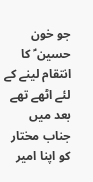جو خون حسین ؑ کا انتقام لینے کے لئے اٹھے تھے بعد میں جناب مختار کو اپنا امیر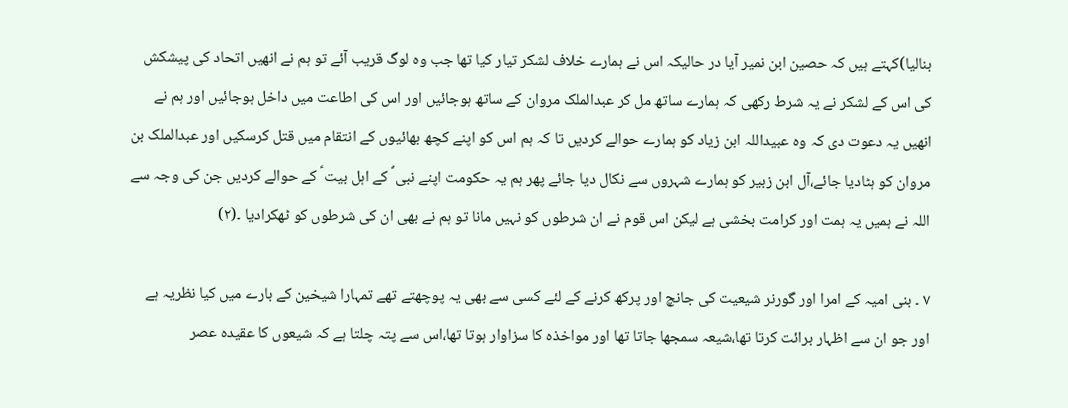بنالیا)کہتے ہیں کہ حصین ابن نمیر آیا در حالیکہ اس نے ہمارے خلاف لشکر تیار کیا تھا جب وہ لوگ قریب آئے تو ہم نے انھیں اتحاد کی پیشکش کی اس کے لشکر نے یہ شرط رکھی کہ ہمارے ساتھ مل کر عبدالملک مروان کے ساتھ ہوجائیں اور اس کی اطاعت میں داخل ہوجائیں اور ہم نے انھیں یہ دعوت دی کہ وہ عبیداللہ ابن زیاد کو ہمارے حوالے کردیں تا کہ ہم اس کو اپنے کچھ بھائیوں کے انتقام میں قتل کرسکیں اور عبدالملک بن مروان کو ہٹادیا جائے،آل ابن زبیر کو ہمارے شہروں سے نکال دیا جائے پھر ہم یہ حکومت اپنے نبی ؐ کے اہل بیت ؑ کے حوالے کردیں جن کی وجہ سے اللہ نے ہمیں یہ ہمت اور کرامت بخشی ہے لیکن اس قوم نے ان شرطوں کو نہیں مانا تو ہم نے بھی ان کی شرطوں کو ٹھکرادیا ۔(۲)

۷ ۔ بنی امیہ کے امرا اور گورنر شیعیت کی جانچ اور پرکھ کرنے کے لئے کسی سے بھی یہ پوچھتے تھے تمہارا شیخین کے بارے میں کیا نظریہ ہے اور جو ان سے اظہار برائت کرتا تھا،شیعہ سمجھا جاتا تھا اور مواخذہ کا سزاوار ہوتا تھا،اس سے پتہ چلتا ہے کہ شیعوں کا عقیدہ عصر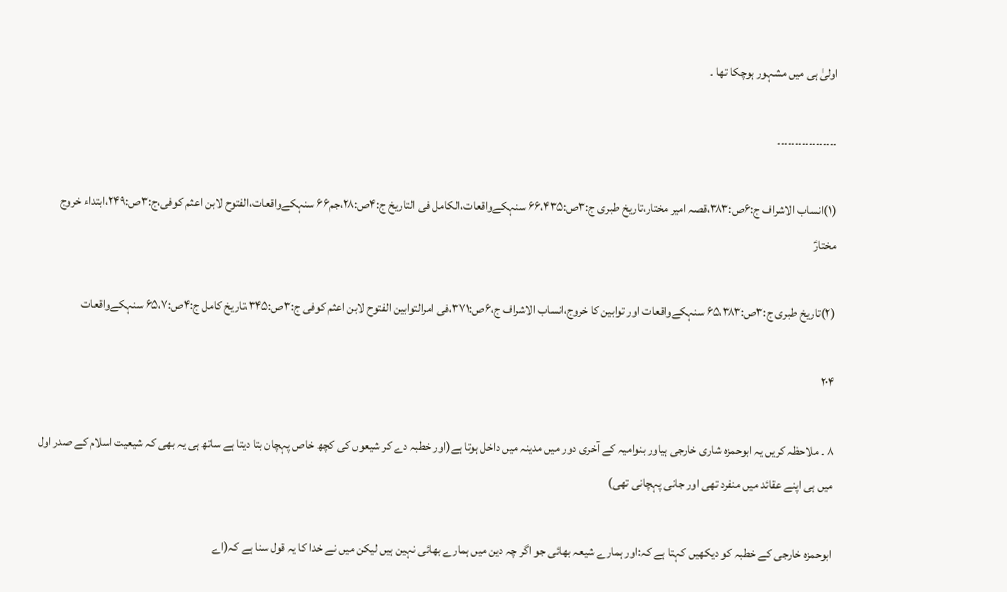اولیٰ ہی میں مشہور ہوچکا تھا ۔

۔۔۔۔۔۔۔۔۔۔۔۔۔۔۔۔۔

(۱)انساب الاشراف ج:۶ص:۳۸۳،قصہ امیر مختار،تاریخ طبری ج:۳ص:۶۶،۴۳۵ سنہکےواقعات،الکامل فی التاریخ ج:۴ص:۲۸،جم۶۶ سنہکےواقعات،الفتوح لابن اعثم کوفی،ج:۳ص:۲۴۹،ابتداء خروج مختارؑ

(۲)تاریخ طبری ج:۳ص:۶۵،۳۸۳ سنہکےواقعات اور توابین کا خروج،انساب الاشراف ج،۶ص:۳۷۱،فی امرالتوابین الفتوح لابن اعثم کوفی ج:۳ص:۳۴۵،تاریخ کامل ج:۴ص:۶۵،۷ سنہکےواقعات

۲۰۴

۸ ۔ ملاحظہ کریں یہ ابوحمزہ شاری خارجی ہیاور بنوامیہ کے آخری دور میں مدینہ میں داخل ہوتا ہے(اور خطبہ دے کر شیعوں کی کچھ خاص پہچان بتا دیتا ہے ساتھ ہی یہ بھی کہ شیعیت اسلام کے صدر اول میں ہی اپنے عقائد میں منفرد تھی اور جانی پہچانی تھی)

ابوحمزہ خارجی کے خطبہ کو دیکھیں کہتا ہے کہ:اور ہمارے شیعہ بھائی جو اگر چہ دین میں ہمارے بھائی نہین ہیں لیکن میں نے خدا کا یہ قول سنا ہے کہ(اے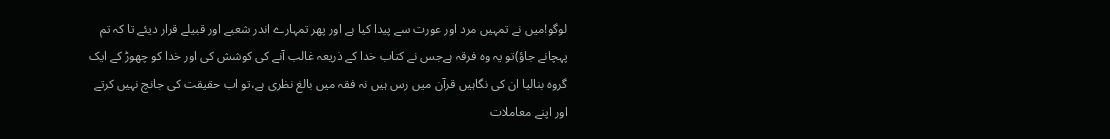لوگو!میں نے تمہیں مرد اور عورت سے پیدا کیا ہے اور پھر تمہارے اندر شعبے اور قبیلے قرار دیئے تا کہ تم پہچانے جاؤ)تو یہ وہ فرقہ ہےجس نے کتاب خدا کے ذریعہ غالب آنے کی کوشش کی اور خدا کو چھوڑ کے ایک گروہ بنالیا ان کی نگاہیں قرآن میں رس ہیں نہ فقہ میں بالغ نظری ہے،تو اب حقیقت کی جانچ نہیں کرتے اور اپنے معاملات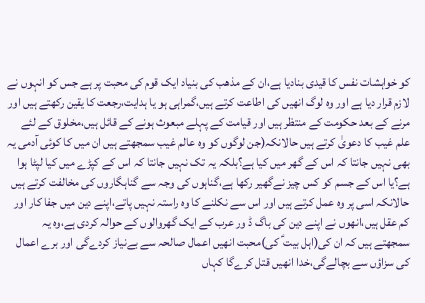کو خواہشات نفس کا قیدی بنادیا ہے،ان کے مذھب کی بنیاد ایک قوم کی محبت پر ہے جس کو انہوں نے لازم قرار دیا ہے اور وہ لوگ انھیں کی اطاعت کرتے ہیں،گمراہی ہو یا ہدایت،رجعت کا یقین رکھتے ہیں اور مرنے کے بعد حکومت کے منتظر ہیں اور قیامت کے پہلے مبعوث ہونے کے قائل ہیں،مخلوق کے لئے علم غیب کا دعویٰ کرتے ہیں حالانکہ(جن لوگوں کو وہ عالم غیب سمجھتے ہیں ان میں کا کوئی آدمی یہ بھی نہیں جانتا کہ اس کے گھر میں کیا ہے؟بلکہ یہ تک نہیں جانتا کہ اس کے کپڑے میں کیا لپٹا ہوا ہے؟یا اس کے جسم کو کس چیز نےگھیر رکھا ہے،گناہوں کی وجہ سے گناہگاروں کی مخالفت کرتے ہیں حالانکہ اسی پر وہ عمل کرتے ہیں اور اس سے نکلنے کا وہ راستہ نہیں پاتے،اپنے دین میں جفا کار اور کم عقل ہیں،انھوں نے اپنے دین کی باگ ڈ ور عرب کے ایک گھروالوں کے حوالہ کردی ہے،وہ یہ سمجھتے ہیں کہ ان کی(اہل بیت ؑ کی)محبت انھیں اعمال صالحہ سے بےنیاز کردےگی اور برے اعمال کی سزاؤں سے بچالےگی،خدا انھیں قتل کرےگا کہاں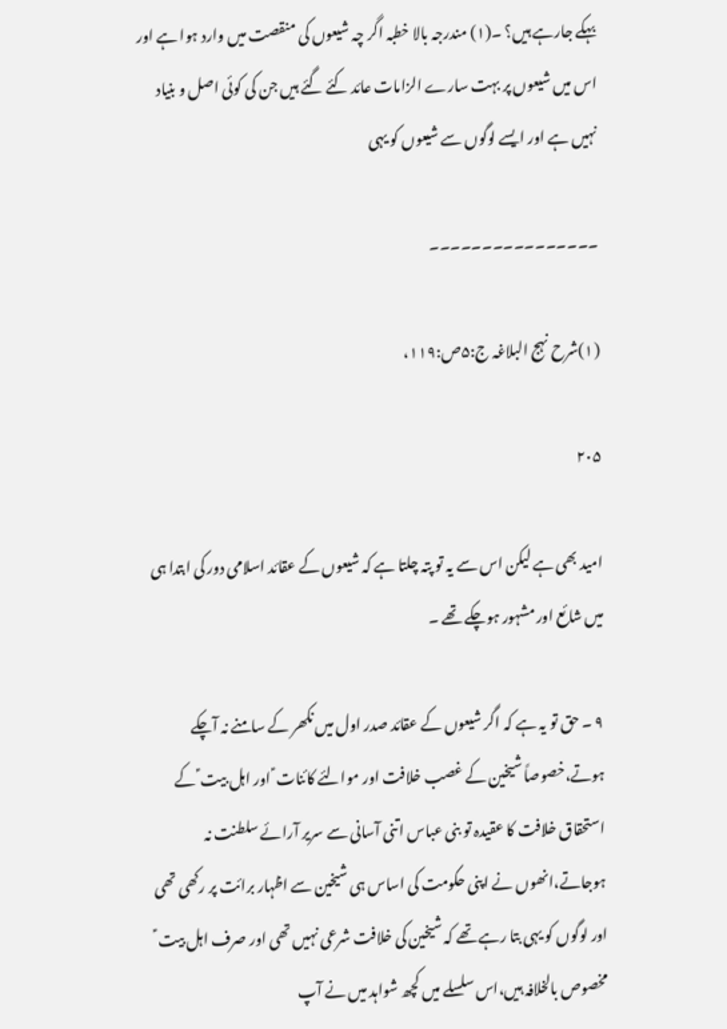بہکے جارہے ہیں؟ ۔(۱) مندرجہ بالا خطبہ اگر چہ شیعوں کی منقصت میں وارد ہوا ہے اور اس میں شیعوں پر بہت سارے الزامات عائد کئے گئے ہیں جن کی کوئی اصل و بنیاد نہیں ہے اور ایسے لوگوں سے شیعوں کو یہی

۔۔۔۔۔۔۔۔۔۔۔۔۔۔۔۔

(۱)شرح نہج البلاغہ ج:۵ص:۱۱۹،

۲۰۵

امید بھی ہے لیکن اس سے یہ تو پتہ چلتا ہے کہ شیعوں کے عقائد اسلامی دور کی ابتدا ہی میں شائع اور مشہور ہوچکے تھے ۔

۹ ۔ حق تو یہ ہے کہ اگر شیعوں کے عقائد صدر اول میں نکھر کے سامنے نہ آچکے ہوتے،خصوصاً شیخین کے غصب خلافت اور موالئے کائنات ؑ اور اہل بیت ؑ کے استحقاق خلافت کا عقیدہ تو بنی عباس اتنی آسانی سے سریر آرائے سلطنت نہ ہوجاتے،انھوں نے اپنی حکومت کی اساس ہی شیخین سے اظہار برائت پر رکھی تھی اور لوگوں کو یہی بتا رہے تھے کہ شیخین کی خلافت شرعی نہیں تھی اور صرف اہل بیت ؑ مخصوص بالخلافہ ہیں،اس سلسلے میں کچھ شواہد میں نے آپ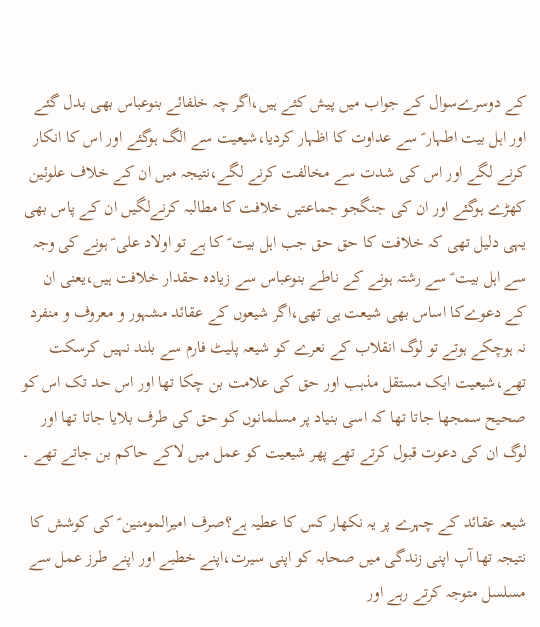کے دوسرےسوال کے جواب میں پیش کئے ہیں،اگر چہ خلفائے بنوعباس بھی بدل گئے اور اہل بیت اطہار ؑ سے عداوت کا اظہار کردیا،شیعیت سے الگ ہوگئے اور اس کا انکار کرنے لگے اور اس کی شدت سے مخالفت کرنے لگے،نتیجہ میں ان کے خلاف علوئین کھڑے ہوگئے اور ان کی جنگجو جماعتیں خلافت کا مطالبہ کرنےلگیں ان کے پاس بھی یہی دلیل تھی کہ خلافت کا حق حق جب اہل بیت ؑ کا ہے تو اولاد علی ؑ ہونے کی وجہ سے اہل بیت ؑ سے رشتہ ہونے کے ناطے بنوعباس سے زیادہ حقدار خلافت ہیں،یعنی ان کے دعوےکا اساس بھی شیعت ہی تھی،اگر شیعوں کے عقائد مشہور و معروف و منفرد نہ ہوچکے ہوتے تو لوگ انقلاب کے نعرے کو شیعہ پلیٹ فارم سے بلند نہیں کرسکت تھے،شیعیت ایک مستقل مذہب اور حق کی علامت بن چکا تھا اور اس حد تک اس کو صحیح سمجھا جاتا تھا کہ اسی بنیاد پر مسلمانوں کو حق کی طرف بلایا جاتا تھا اور لوگ ان کی دعوت قبول کرتے تھے پھر شیعیت کو عمل میں لاکے حاکم بن جاتے تھے ۔

شیعہ عقائد کے چہرے پر یہ نکھار کس کا عطیہ ہے؟صرف امیرالمومنین ؑ کی کوشش کا نتیجہ تھا آپ اپنی زندگی میں صحابہ کو اپنی سیرت،اپنے خطبے اور اپنے طرز عمل سے مسلسل متوجہ کرتے رہے اور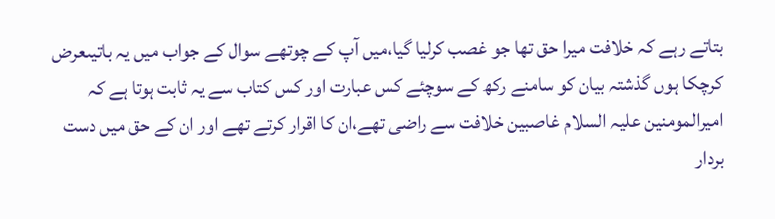بتاتے رہے کہ خلافت میرا حق تھا جو غصب کرلیا گیا،میں آپ کے چوتھے سوال کے جواب میں یہ باتیںعرض کرچکا ہوں گذشتہ بیان کو سامنے رکھ کے سوچئے کس عبارت اور کس کتاب سے یہ ثابت ہوتا ہے کہ امیرالمومنین علیہ السلام غاصبین خلافت سے راضی تھے،ان کا اقرار کرتے تھے اور ان کے حق میں دست بردار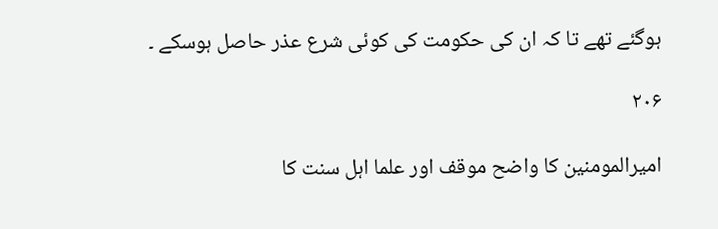ہوگئے تھے تا کہ ان کی حکومت کی کوئی شرع عذر حاصل ہوسکے ۔

۲۰۶

امیرالمومنین کا واضح موقف اور علما اہل سنت کا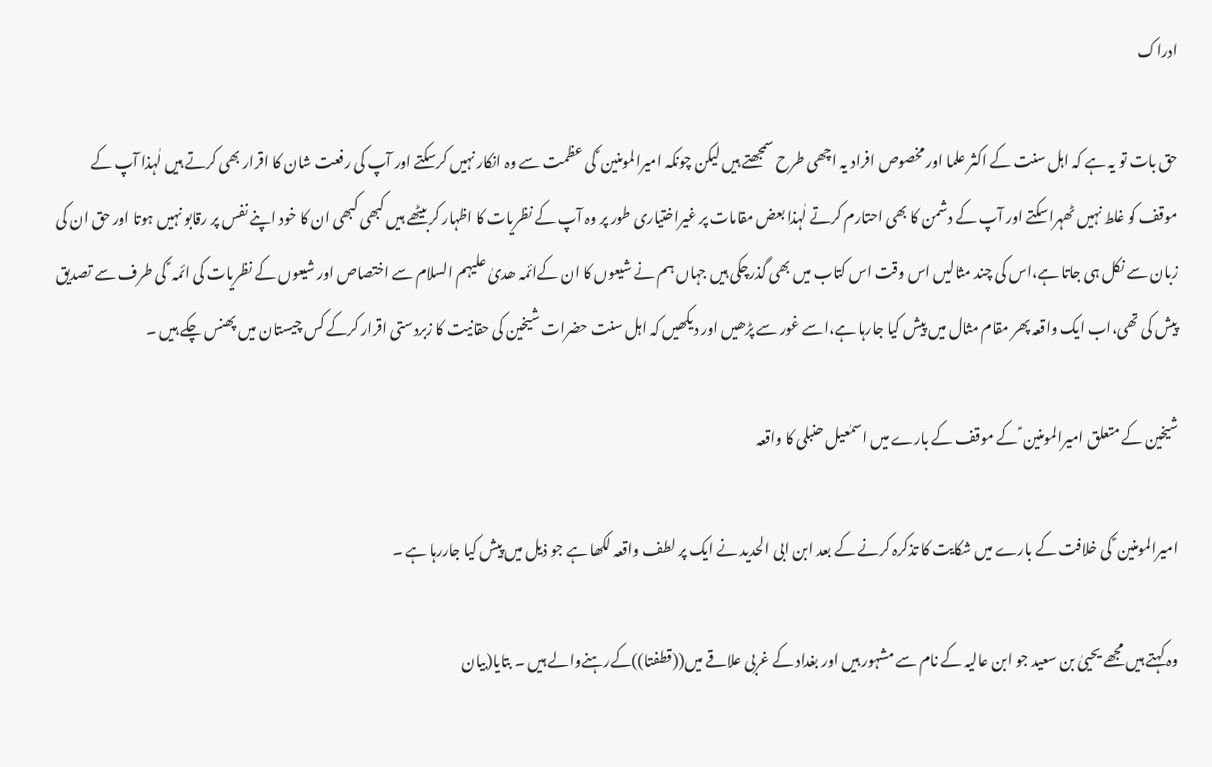ادراک

حق بات تو یہ ہے کہ اہل سنت کے اکثر علما اور مخصوص افراد یہ اچھی طرح سمجھتے ہیں لیکن چونکہ امیرالمومنین ؑ کی عظمت سے وہ انکار نہیں کرسکتے اور آپ کی رفعت شان کا اقرار بھی کرتے ہیں لٰہذا آپ کے موقف کو غلط نہیں ٹھہراسکتے اور آپ کے دشمن کا بھی احتارم کرتے لٰہذا بعض مقامات پر غیراختیاری طور پر وہ آپ کے نظریات کا اظہار کربیٹھے ہیں کبھی کبھی ان کا خود اپنے نفس پر رقابو نہیں ہوتا اور حق ان کی زبان سے نکل ہی جاتا ہے،اس کی چند مثالیں اس وقت اس کتاب میں بھی گذرچکی ہیں جہاں ہم نے شیعوں کا ان کےائمہ ھدیٰ علیہم السلام سے اختصاص اور شیعوں کے نظریات کی ائمہ ؑ کی طرف سے تصدیق پیش کی تھی،اب ایک واقعہ پھر مقام مثال میں پیش کیا جارہا ہے،اسے غور سے پڑھیں اور دیکھیں کہ اہل سنت حضرات شیخین کی حقانیت کا زبردستی اقرار کرکے کس چیستان میں پھنس چکے ہیں ۔

شیخین کے متعلق امیرالمومنین ؑ کے موقف کے بارے میں اسمٰعیل حنبلی کا واقعہ

امیرالمومنین ؑ کی خلافت کے بارے میں شکایت کا تذکرہ کرنے کے بعد ابن ابی الحدید نے ایک پر لطف واقعہ لکھا ہے جو ذیل میں پیش کیا جاررہا ہے ۔

وہ کہتے ہیں مجھے یحییٰ بن سعید جو ابن عالیہ کے نام سے مشہور ہیں اور بغداد کے غربی علاقے میں((قطفتا))کےرہنےوالے ہیں ۔ بتایا(بیان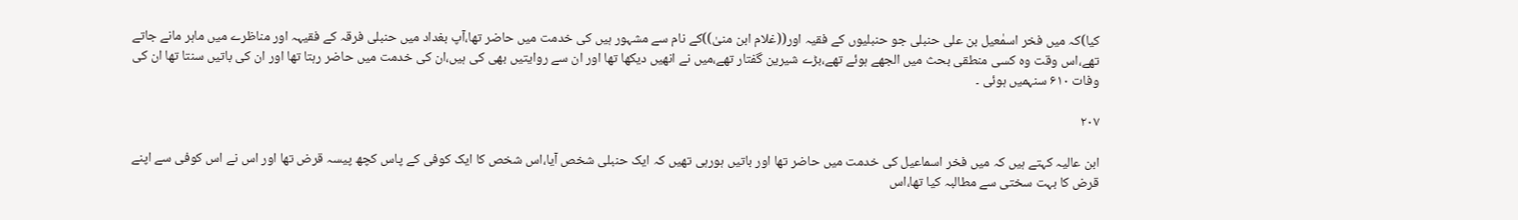کیا)کہ میں فخر اسمٰعیل بن علی حنبلی جو حنبلیوں کے فقیہ اور((غلام ابن منیٰ))کے نام سے مشہور ہیں کی خدمت میں حاضر تھا،آپ بغداد میں حنبلی فرقہ کے فقیہہ اور مناظرے میں ماہر مانے جاتے تھے،اس وقت وہ کسی منطقی بحث میں الجھے ہوئے تھے،بڑے شیرین گفتار تھے،میں نے انھیں دیکھا تھا اور ان سے روایتیں بھی کی ہیں،ان کی خدمت میں حاضر رہتا تھا اور ان کی باتیں سنتا تھا ان کی وفات ۶۱۰ سنہمیں ہوئی ۔

۲۰۷

ابن عالیہ کہتے ہیں کہ میں فخر اسماعیل کی خدمت میں حاضر تھا اور باتیں ہورہی تھیں کہ ایک حنبلی شخص آیا،اس شخص کا ایک کوفی کے پاس کچھ پیسہ قرض تھا اور اس نے اس کوفی سے اپنے قرض کا بہت سختی سے مطالبہ کیا تھا،اس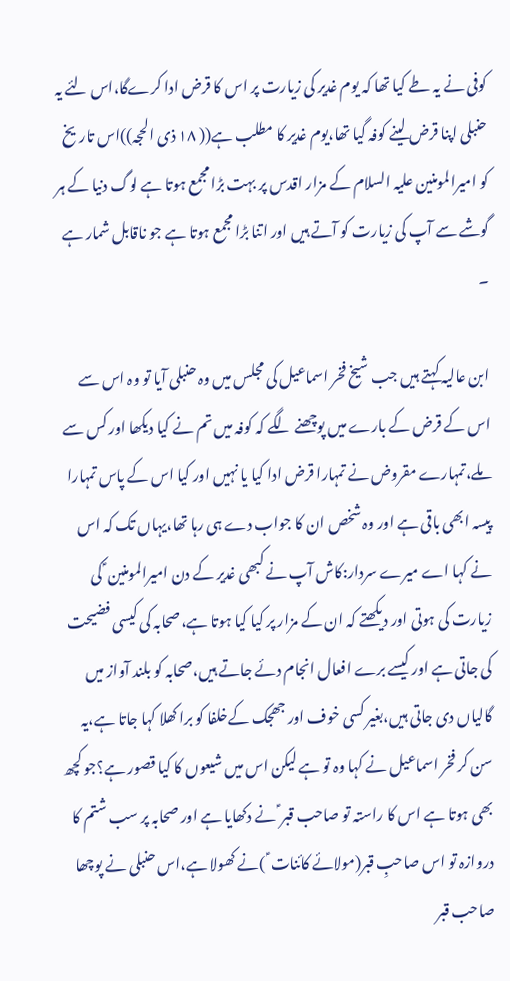کوفی نے یہ طے کیا تھا کہ یوم غدیر کی زیارت پر اس کا قرض ادا کرےگا،اس لئے یہ حنبلی اپنا قرض لینے کوفہ گیا تھا،یوم غدیر کا مطلب ہے(( ۱۸ ذی الحجہ))اس تاریخ کو امیرالمومنین علیہ السلام کے مزار اقدس پر بہت بڑا مجمع ہوتا ہے لوگ دنیا کے ہر گوشے سے آپ کی زیارت کو آتے ہیں اور اتنا بڑا مجمع ہوتا ہے جو ناقابل شمار ہے ۔

ابن عالیہ کہتے ہیں جب شیخ فخر اسماعیل کی مجلس میں وہ حنبلی آیا تو وہ اس سے اس کے قرض کے بارے میں پوچھنے لگے کہ کوفہ میں تم نے کیا دیکھا اور کس سے ملے،تمہارے مقروض نے تمہارا قرض ادا کیا یا نہیں اور کیا اس کے پاس تمہارا پیسہ ابھی باقی ہے اور وہ شخص ان کا جواب دے ہی رہا تھا،یہاں تک کہ اس نے کہا اے میرے سردار:کاش آپ نے کبھی غدیر کے دن امیرالمومنین ؑ کی زیارت کی ہوتی اور دیکھتے کہ ان کے مزار پر کیا کیا ہوتا ہے،صحابہ کی کیسی فضیحت کی جاتی ہے اور کیسے برے افعال انجام دئے جاتے ہیں،صحابہ کو بلند آواز میں گالیاں دی جاتی ہیں،بغیر کسی خوف اور جھجک کےخلفا کو برا کھلا کہا جاتا ہے،یہ سن کر فخر اسماعیل نے کہا وہ تو ہے لیکن اس میں شیعوں کا کیا قصور ہے؟جو کچھ بھی ہوتا ہے اس کا راستہ تو صاحب قبر ؑ نے دکھایا ہے اور صحابہ پر سب شتم کا دروازہ تو اس صاحبِ قبر(مولائے کائنات ؑ )نے کھولا ہے،اس حنبلی نے پوچھا صاحب قبر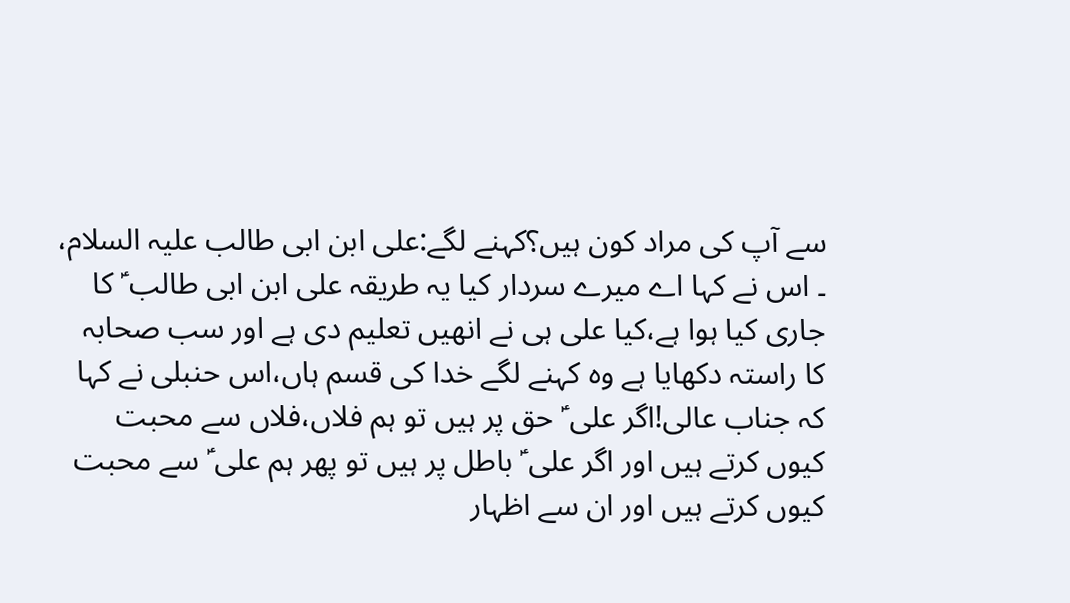سے آپ کی مراد کون ہیں؟کہنے لگے:علی ابن ابی طالب علیہ السلام، ۔ اس نے کہا اے میرے سردار کیا یہ طریقہ علی ابن ابی طالب ؑ کا جاری کیا ہوا ہے،کیا علی ہی نے انھیں تعلیم دی ہے اور سب صحابہ کا راستہ دکھایا ہے وہ کہنے لگے خدا کی قسم ہاں،اس حنبلی نے کہا کہ جناب عالی!اگر علی ؑ حق پر ہیں تو ہم فلاں،فلاں سے محبت کیوں کرتے ہیں اور اگر علی ؑ باطل پر ہیں تو پھر ہم علی ؑ سے محبت کیوں کرتے ہیں اور ان سے اظہار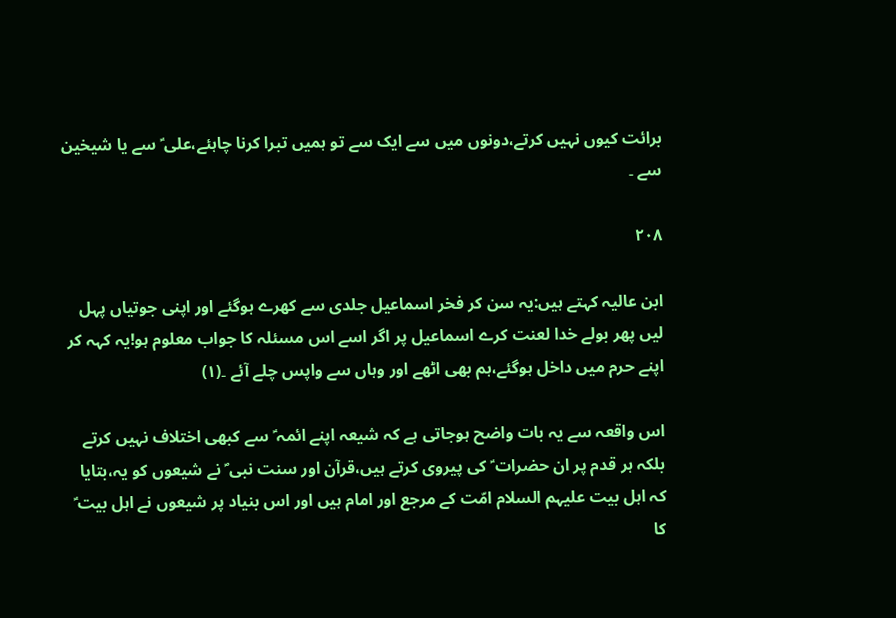برائت کیوں نہیں کرتے،دونوں میں سے ایک سے تو ہمیں تبرا کرنا چاہئے،علی ؑ سے یا شیخین سے ۔

۲۰۸

ابن عالیہ کہتے ہیں:یہ سن کر فخر اسماعیل جلدی سے کھرے ہوگئے اور اپنی جوتیاں پہل لیں پھر بولے خدا لعنت کرے اسماعیل پر اگر اسے اس مسئلہ کا جواب معلوم ہو!یہ کہہ کر اپنے حرم میں داخل ہوگئے،ہم بھی اٹھے اور وہاں سے واپس چلے آئے ۔(۱)

اس واقعہ سے یہ بات واضح ہوجاتی ہے کہ شیعہ اپنے ائمہ ؑ سے کبھی اختلاف نہیں کرتے بلکہ ہر قدم پر ان حضرات ؑ کی پیروی کرتے ہیں،قرآن اور سنت نبی ؐ نے شیعوں کو یہ،بتایا کہ اہل بیت علیہم السلام امّت کے مرجع اور امام ہیں اور اس بنیاد پر شیعوں نے اہل بیت ؑ کا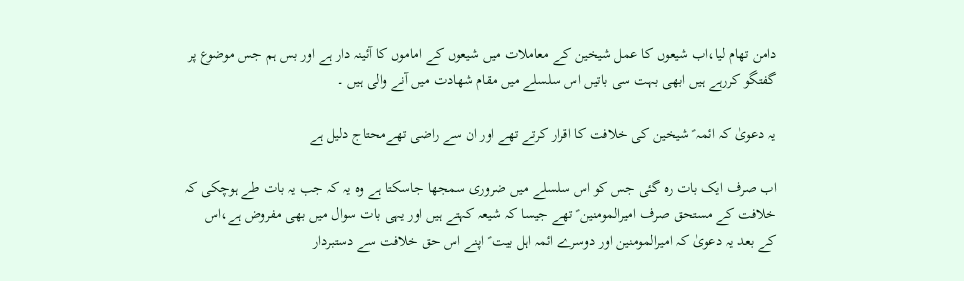دامن تھام لیا،اب شیعوں کا عمل شیخین کے معاملات میں شیعوں کے اماموں کا آئینہ دار ہے اور بس ہم جس موضوع پر گفتگو کررہے ہیں ابھی بہت سی باتیں اس سلسلے میں مقام شھادت میں آنے والی ہیں ۔

یہ دعویٰ کہ ائمہ ؑ شیخین کی خلافت کا اقرار کرتے تھے اور ان سے راضی تھےمحتاج دلیل ہے

اب صرف ایک بات رہ گئی جس کو اس سلسلے میں ضروری سمجھا جاسکتا ہے وہ یہ کہ جب یہ بات طے ہوچکی کہ خلافت کے مستحق صرف امیرالمومنین ؑ تھے جیسا کہ شیعہ کہتے ہیں اور یہی بات سوال میں بھی مفروض ہے،اس کے بعد یہ دعویٰ کہ امیرالمومنین اور دوسرے ائمہ اہل بیت ؑ اپنے اس حق خلافت سے دستبردار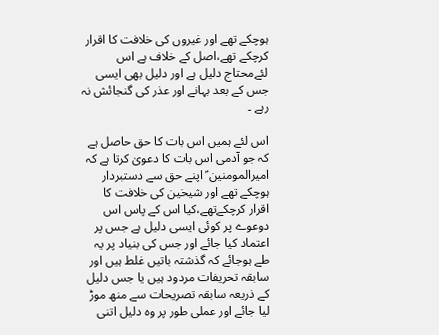ہوچکے تھے اور غیروں کی خلافت کا اقرار کرچکے تھے،اصل کے خلاف ہے اس لئےمحتاج دلیل ہے اور دلیل بھی ایسی جس کے بعد بہانے اور عذر کی گنجائش نہ رہے ۔

اس لئے ہمیں اس بات کا حق حاصل ہے کہ جو آدمی اس بات کا دعویٰ کرتا ہے کہ امیرالمومنین ؑ اپنے حق سے دستبردار ہوچکے تھے اور شیخین کی خلافت کا اقرار کرچکےتھے،کیا اس کے پاس اس دوعوے پر کوئی ایسی دلیل ہے جس پر اعتماد کیا جائے اور جس کی بنیاد پر یہ طے ہوجائے کہ گذشتہ باتیں غلط ہیں اور سابقہ تحریفات مردود ہیں یا جس دلیل کے ذریعہ سابقہ تصریحات سے منھ موڑ لیا جائے اور عملی طور پر وہ دلیل اتنی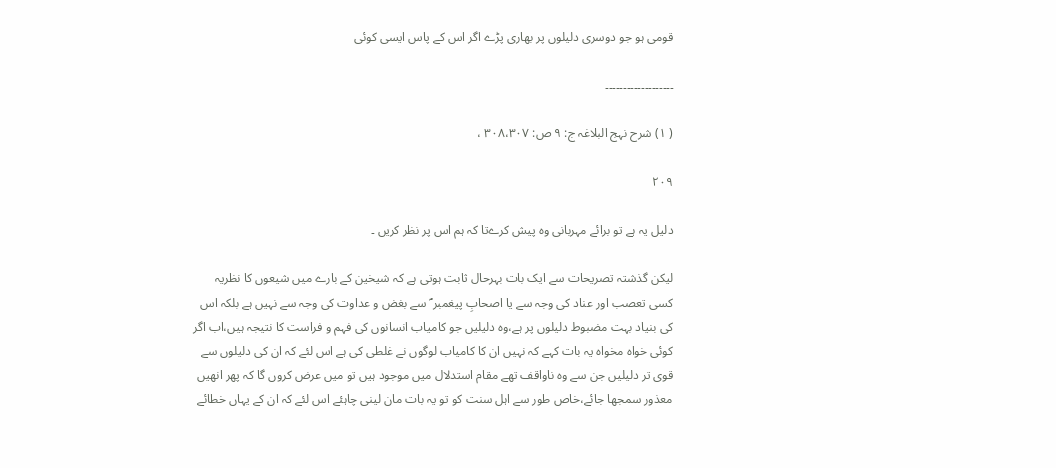قومی ہو جو دوسری دلیلوں پر بھاری پڑے اگر اس کے پاس ایسی کوئی

۔۔۔۔۔۔۔۔۔۔۔۔۔۔۔۔۔۔۔

( ۱) شرح نہج البلاغہ ج: ۹ ص: ۳۰۸،۳۰۷ ،

۲۰۹

دلیل یہ ہے تو برائے مہربانی وہ پیش کرےتا کہ ہم اس پر نظر کریں ۔

لیکن گذشتہ تصریحات سے ایک بات بہرحال ثابت ہوتی ہے کہ شیخین کے بارے میں شیعوں کا نظریہ کسی تعصب اور عناد کی وجہ سے یا اصحابِ پیغمبر ؐ سے بغض و عداوت کی وجہ سے نہیں ہے بلکہ اس کی بنیاد بہت مضبوط دلیلوں پر ہے،وہ دلیلیں جو کامیاب انسانوں کی فہم و فراست کا نتیجہ ہیں،اب اگر کوئی خواہ مخواہ یہ بات کہے کہ نہیں ان کا کامیاب لوگوں نے غلطی کی ہے اس لئے کہ ان کی دلیلوں سے قوی تر دلیلیں جن سے وہ ناواقف تھے مقام استدلال میں موجود ہیں تو میں عرض کروں گا کہ پھر انھیں معذور سمجھا جائے،خاص طور سے اہل سنت کو تو یہ بات مان لینی چاہئے اس لئے کہ ان کے یہاں خطائے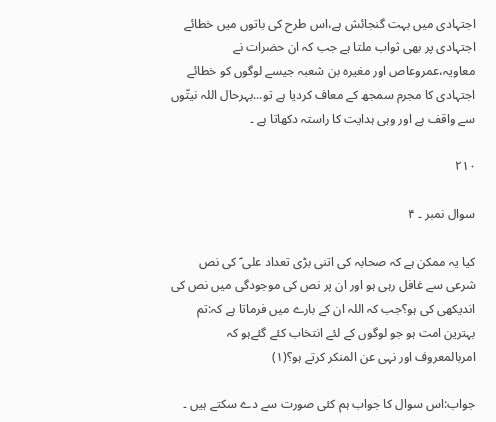اجتہادی میں بہت گنجائش ہے،اس طرح کی باتوں میں خطائے اجتہادی پر بھی ثواب ملتا ہے جب کہ ان حضرات نے معاویہ،عمروعاص اور مغیرہ بن شعبہ جیسے لوگوں کو خطائے اجتہادی کا مجرم سمجھ کے معاف کردیا ہے تو...بہرحال اللہ نیتّوں سے واقف ہے اور وہی ہدایت کا راستہ دکھاتا ہے ۔

۲۱۰

سوال نمبر ۔ ۴

کیا یہ ممکن ہے کہ صحابہ کی اتنی بڑی تعداد علی ؑ کی نص شرعی سے غافل رہی ہو اور ان پر نص کی موجودگی میں نص کی اندیکھی کی ہو؟جب کہ اللہ ان کے بارے میں فرماتا ہے کہ:تم بہترین امت ہو جو لوگوں کے لئے انتخاب کئے گئےہو کہ امربالمعروف اور نہی عن المنکر کرتے ہو؟(۱)

جواب:اس سوال کا جواب ہم کئی صورت سے دے سکتے ہیں ۔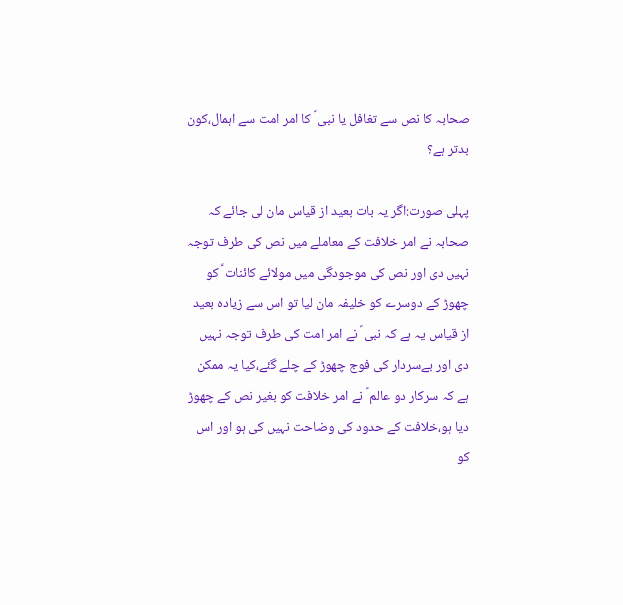صحابہ کا نص سے تغافل یا نبی ؐ کا امر امت سے اہمال،کون بدتر ہے؟

پہلی صورت:اگر یہ بات بعید از قیاس مان لی جائے کہ صحابہ نے امر خلافت کے معاملے میں نص کی طرف توجہ نہیں دی اور نص کی موجودگی میں مولائے کائنات ؑ کو چھوڑ کے دوسرے کو خلیفہ مان لیا تو اس سے زیادہ بعید از قیاس یہ ہے کہ نبی ؐ نے امر امت کی طرف توجہ نہیں دی اور بےسردار کی فوج چھوڑ کے چلے گئے،کیا یہ ممکن ہے کہ سرکار دو عالم ؐ نے امر خلافت کو بغیر نص کے چھوڑ دیا ہو،خلافت کے حدود کی وضاحت نہیں کی ہو اور اس کو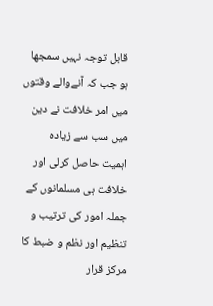قابل توجہ نہیں سمجھا ہو جب کہ آنےوالے وقتوں میں امر خلافت نے دین میں سب سے زیادہ اہمیت حاصل کرلی اور خلافت ہی مسلمانوں کے جملہ امور کی ترتیب و تنظیم اور نظم و ضبط کا مرکز قرار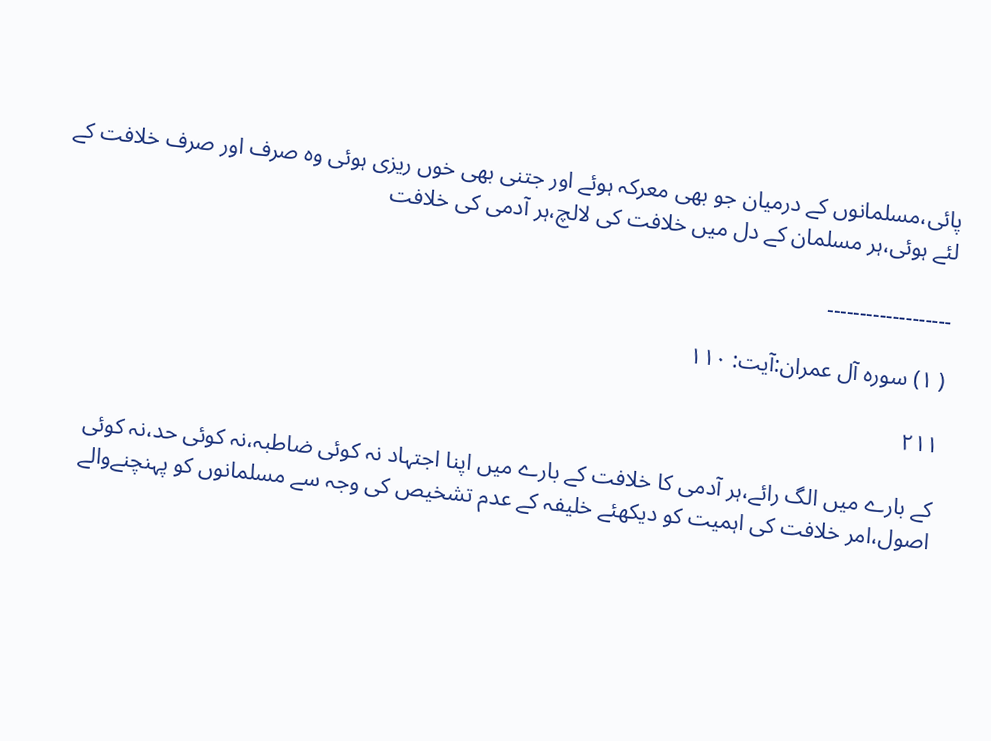پائی،مسلمانوں کے درمیان جو بھی معرکہ ہوئے اور جتنی بھی خوں ریزی ہوئی وہ صرف اور صرف خلافت کے لئے ہوئی،ہر مسلمان کے دل میں خلافت کی لالچ،ہر آدمی کی خلافت

۔۔۔۔۔۔۔۔۔۔۔۔۔۔۔۔۔۔۔

( ۱) سورہ آل عمران:آیت: ۱۱۰

۲۱۱

کے بارے میں الگ رائے،ہر آدمی کا خلافت کے بارے میں اپنا اجتہاد نہ کوئی ضاطبہ،نہ کوئی حد،نہ کوئی اصول،امر خلافت کی اہمیت کو دیکھئے خلیفہ کے عدم تشخیص کی وجہ سے مسلمانوں کو پہنچنےوالے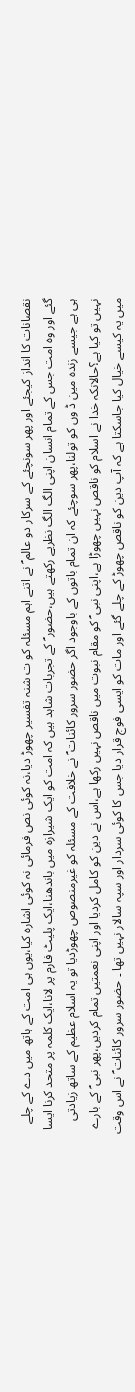نقصانات کا انداز کیجئے اور پھر سونچئے کے سرکار دو عالم ؐ نے اتنے اہم مسئلہ کو ت شنہ تفسیر چھوڑ دیا،نہ کوئی نص فرمائی نہ کوئی اشارہ کیا،یوں ہی امت کے ہاتھ میں دے کے چلے گئے اور وہ امت جس کے تمام انسان اپنی الگ الگ نظریے رکھتے ہیں،حضور ؐ کے تجربات شاہد ہیں کہ امت کو ایک شیرازہ میں باندھنا،ایک پلیٹ فارم پر لانا،ایک کلمہ پر متحد کرنا ایسا ہی ہے جیسے زندہ مین ڈ وں کو تولنا،پھر سوچئے کہ ان تمام باتوں کے باوجود اگر حضور سرور کائنات ؐ نے خلافت کے مسئلہ کو غیرمنصوص چھوڑدیا تو یہ اسلام عظیم کے ساتھ زیادتی نہیں تو کیا ہے؟حالانکہ خدا نے اسلام کو ناقص نہیں چھوڑا ہے،اپنی نبی ؐ کو مقام نبوت میں ناقص نہیں رکھا ہے،اس نے دین کو کامل کردیا اور اپنی نعمتیں تمام کردیں،پھر نبی ؐ کے بارے میں یہ کیسے خیال کیا جاسکتا ہے کہ آپ دین کو ناقص چھوڑ کے چلے گئے اور مات کو ایسی فوج قرار دیا جس کا کوئی سردار اور سپہ سالار نہیں تھا ۔ حضور سرور کائنات ؐ نے اس وقت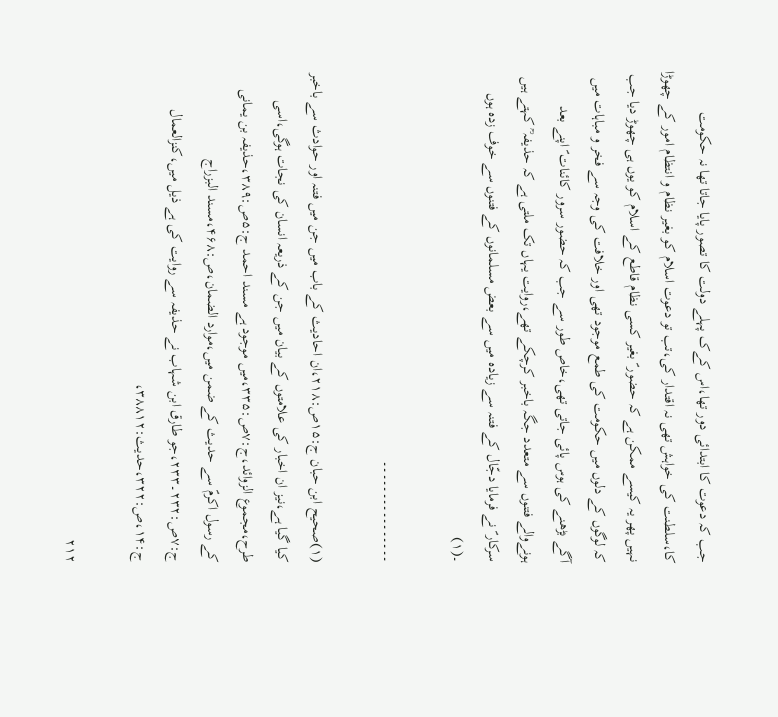جب کہ دعوت کا ابتدائی دور تھا،اس کےک پہلے دولت کا تصور پایا جاتا تھا نہ حکومت کا،سلطنت کی خواہش تھی نہ اقتدار کی،تب تو دعوت اسلام کو بغیر نظام و انتظام امور کے چھوڑا نہیں پھر یہ کیسے ممکن ہے کہ حضور ؐ بغیر کسی نظام قاطع کے اسلام کو یوں ہی چھوڑ دیا جب کہ لوگوں کے دلوں میں حکومت کی طمع موجود تھی اور خلافت کی وجہ سے فخر و مباہات میں آگے بڑھنے کی ہوس پائی جاتی تھی،خاص طور سے جب کہ حضور سرور کائنات ؐ اپنے بعد ہونےوالے فتنوں سے متعدد جگہ باخبر کرچکے تھے،روایت یہاں تک ملتی ہے کہ حذیفہ ؒ کہتے ہیں سرکار ؐ نے فرمایا دجّال کے فتنہ سے زیادہ میں سے بعض مسلمانوں کے فتنوں سے خوف زدہ ہوں ۔(۱)

۔۔۔۔۔۔۔۔۔۔۔۔۔۔۔۔

(۱)صحیح ابن حبان ج:۱۵ص:۲۱۸،ان احادیث کے باب میں جن میں فتنہ اور حوادث سے باخبر کیا گیا ہے،نیز ان اخبار کی علامتوں کے بیان میں جن کے ذریعہ انسان کی نجات ہوگی،اسی طرح،مجموع الزوائد،ج:۷ص:۳۳۵،میں موجود ہے مسند احمد ج:۵ص:۳۸۹،حذیفہ بن یمانی کے رسول اکرمؐ سے حدیث کے ضمن میں،موارد الضمان،ص:۴۶۸،مسند البزراج ج:۷ص:۲۳۲۔۲۳۳،جو طارق ابن شہاب نے حذیفہ سے روایت کی ہے ذیل میں،کنزالعمال ج:۱۴،ص:۳۲۲،حدیث:۳۸۸۱۲،

۲۱۲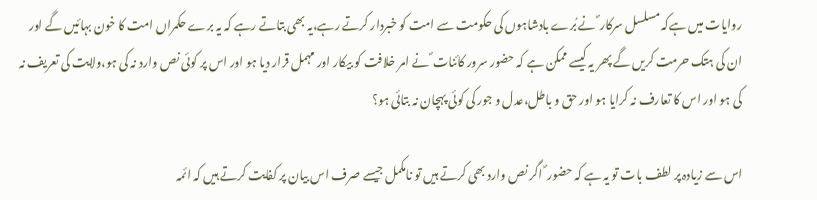روایات میں ہےکہ مسلسل سرکار ؐ نے بُرے بادشاہوں کی حکومت سے امت کو خبردار کرتے رہے،یہ بھی بتاتے رہے کہ یہ برے حکمراں امت کا خون بہائیں گے اور ان کی ہتک حرمت کریں گے پھر یہ کیسے ممکن ہے کہ حضور سرور کائنات ؐ نے امر خلافت کو بیکار اور مہمل قرار دیا ہو اور اس پر کوئی نص وارد نہ کی ہو،ولایت کی تعریف نہ کی ہو اور اس کا تعارف نہ کرایا ہو اور حق و باطل،عدل و جور کی کوئی پہچان نہ بتائی ہو؟

اس سے زیادہ پر لطف بات تو یہ ہے کہ حضور ؐ اگر نص وارد بھی کرتے ہیں تو نامکمل جیسے صرف اس بیان پر کفایت کرتے ہیں کہ ائمہ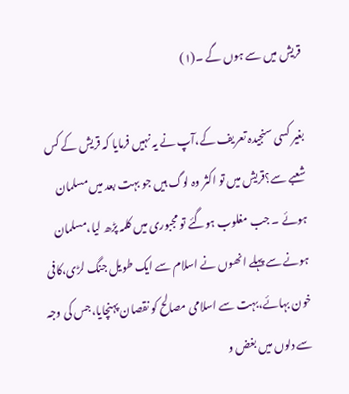قریش میں سے ہوں گے ۔(۱)

بغیر کسی سنجیدہ تعریف کے،آپ نے یہ نہیں فرمایا کہ قریش کے کس شعبے سے؟قریش میں تو اکثر وہ لوگ ہیں جو بہت بعد میں مسلمان ہوئے ۔ جب مغلوب ہوگئے تو مجبوری میں کلمہ پڑھ لیا،مسلمان ہونے سے پہلے انھوں نے اسلام سے ایک طویل جنگ لڑی،کافی خون بہائے،بہت سے اسلامی مصالح کو نقصان پہنچایا،جس کی وجہ سے دلوں میں بغض و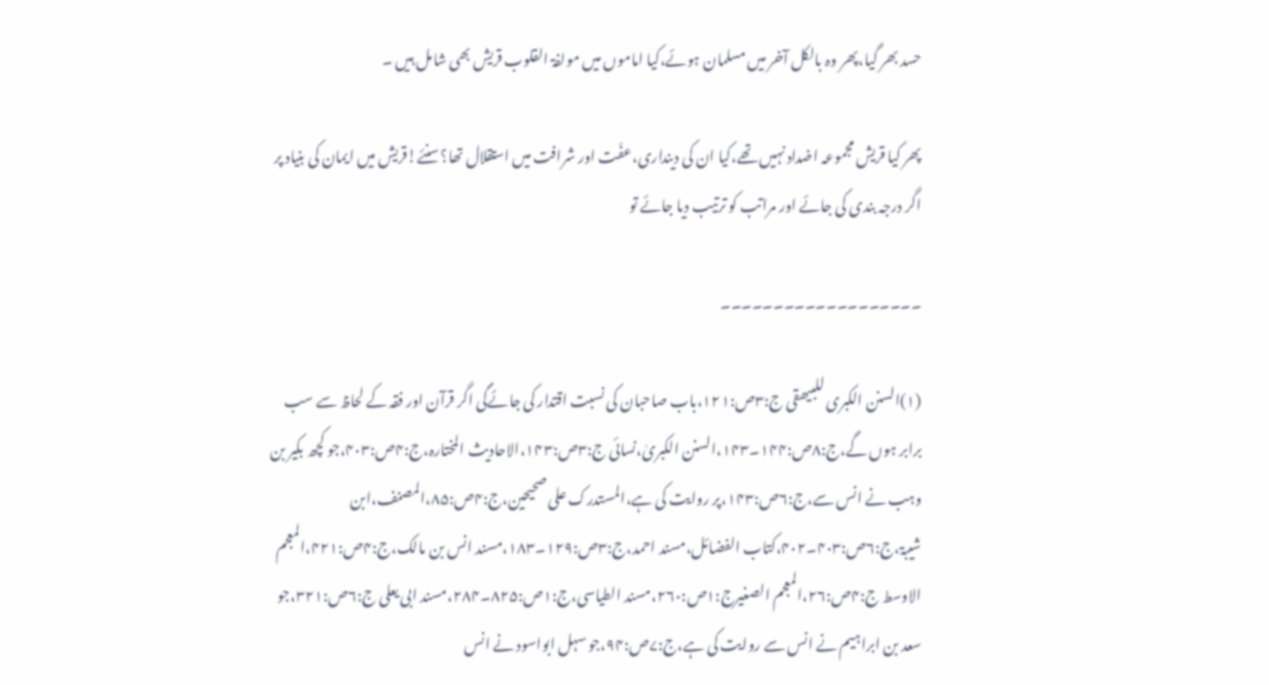حسد بھر گیا،پھر وہ بالکل آخر میں مسلمان ہوئے،کیا اماموں میں مولفۃ القلوب قریش بھی شامل ہیں ۔

پھر کیا قریش مجموعہ اضداد نہیں تھے،کیا ان کی دینداری،عفّت اور شرافت میں استقلال تھا؟سنئے!قریش میں ایمان کی بنیاد پر اگر درجہ بندی کی جائے اور مراتب کو ترتیب دیا جائے تو

۔۔۔۔۔۔۔۔۔۔۔۔۔۔۔۔۔۔۔

(۱)السنن الکبری للبیھقی ج:۳ص:۱۲۱،باب صاحبان کی نسبت اقتدار کی جائےگی اگر قرآن اور فقہ کے لحاظ سے سب برابر ہوں گے،ج:۸ص:۱۴۴۔۱۴۳،السنن الکبریٰ،نسائی ج:۳ص:۱۴۳،الاحادیث المختارہ،ج:۴ص:۴۰۳،جو کچھ بکیر بن وہب نے انس سے،ج:۶ص:۱۴۳،پر روایت کی ہے،المستدرک علی صحیحین،ج:۴ص:۸۵،المصنف،ابن شیبۃ،ج:۶ص:۴۰۳۔۴۰۲،کتاب الفضائل،مسند احمد،ج:۳ص:۱۲۹۔۱۸۳،مسند انس بن مالک،ج:۴ص:۴۲۱،المعجم الاوسط ج:۴ص:۲۶،المعجم الصغیرج:۱ص:۲۶۰،مسند الطیاسی،ج:۱ص:۸۲۵۔۲۸۴،مسند ابی یعلی ج:۶ص:۳۲۱،جو سعد بن ابراہیم نے انس سے روایت کی ہے،ج:۷ص:۹۴،جو سہل ابواسود نے انس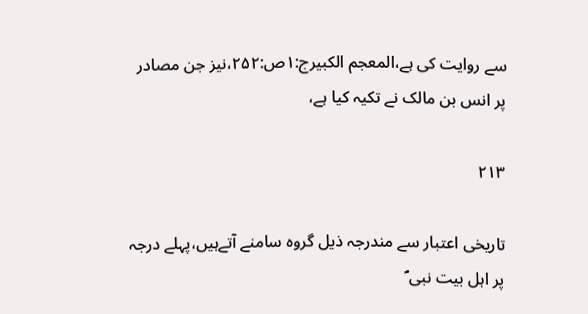سے روایت کی ہے،المعجم الکبیرج:۱ص:۲۵۲،نیز جن مصادر پر انس بن مالک نے تکیہ کیا ہے،

۲۱۳

تاریخی اعتبار سے مندرجہ ذیل گروہ سامنے آتےہیں،پہلے درجہ پر اہل بیت نبی ؐ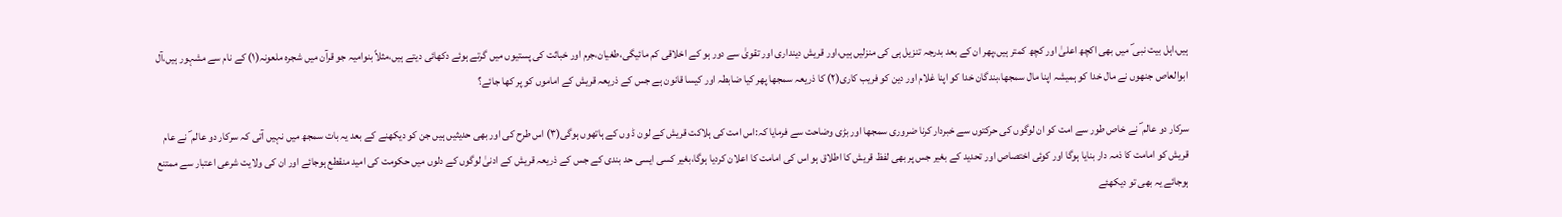ہیں،اہل بیت نبی ؐ میں بھی اکچھ اعلیٰ اور کچھ کمتر ہیں،پھر ان کے بعد بدرجہ تنزیل ہی کی منزلیں ہیں،اور قریش دینداری اور تقویٰ سے دور ہو کے اخلاقی کم مائیگی،طغیان،جرم اور خباثت کی پستیوں میں گرتے ہوئے دکھائی دیتے ہیں،مثلاً بنوامیہ جو قرآن میں شجرہ ملعونہ(۱) کے نام سے مشہور ہیں،آل ابوالعاص جنھوں نے مال خدا کو ہمیشہ اپنا مال سمجھا،بندگان خدا کو اپنا غلام اور دین کو فریب کاری(۲) کا ذریعہ سمجھا پھر کیا ضابطہ اور کیسا قانون ہے جس کے ذریعہ قریش کے اماموں کو پر کھا جائے؟

سرکار دو عالم ؐ نے خاص طور سے امت کو ان لوگوں کی حرکتوں سے خبردار کرنا ضروری سمجھا اور بڑی وضاحت سے فرمایا کہ:اس امت کی ہلاکت قریش کے لون ڈ وں کے ہاتھوں ہوگی(۳) اس طرح کی اور بھی حدیثیں ہیں جن کو دیکھنے کے بعد یہ بات سمجھ میں نہیں آتی کہ سرکار دو عالم ؐ نے عام قریش کو امامت کا ذمہ دار بنایا ہوگا اور کوئی اختصاص اور تحدید کے بغیر جس پر بھی لفظ قریش کا اطلاق ہو اس کی امامت کا اعلان کردیا ہوگا،بغیر کسی ایسی حد بندی کے جس کے ذریعہ قریش کے ادنیٰ لوگوں کے دلوں میں حکومت کی امید منقطع ہوجائے اور ان کی ولایت شرعی اعتبار سے ممتنع ہوجائے یہ بھی تو دیکھئے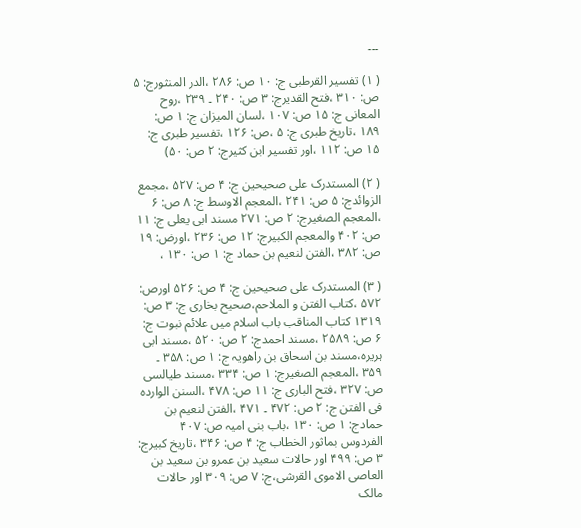۔۔۔

( ۱) تفسیر القرطبی ج: ۱۰ ص: ۲۸۶ ،الدر المنثورج: ۵ ص: ۳۱۰ ،فتح القدیرج: ۳ ص: ۲۴۰ ۔ ۲۳۹ ،روح المعانی ج: ۱۵ ص: ۱۰۷ ،لسان المیزان ج: ۱ ص: ۱۸۹ ،تاریخ طبری ج: ۵ ،ص: ۱۲۶ ،تفسیر طبری ج: ۱۵ ص: ۱۱۲ ،اور تفسیر ابن کثیرج: ۲ ص: ۵۰)

( ۲) المستدرک علی صحیحین ج: ۴ ص: ۵۲۷ ،مجمع الزوائدج: ۵ ص: ۲۴۱ ،المعجم الاوسط ج: ۸ ص: ۶ ،المعجم الصغیرج: ۲ ص: ۲۷۱ مسند ابی یعلی ج: ۱۱ ص: ۴۰۲ والمعجم الکبیرج: ۱۲ ص: ۲۳۶ ،اورض: ۱۹ ص: ۳۸۲ ،الفتن لنعیم بن حماد ج: ۱ ص: ۱۳۰ ،

( ۳) المستدرک علی صحیحین ج: ۴ ص: ۵۲۶ اورص: ۵۷۲ ،کتاب الفتن و الملاحم،صحیح بخاری ج: ۳ ص: ۱۳۱۹ کتاب المناقب باب اسلام میں علائم نبوت ج: ۶ ص: ۲۵۸۹ ،مسند احمدج: ۲ ص: ۵۲۰ ،مسند ابی ہریرہ،مسند بن اسحاق بن راھویہ ج: ۱ ص: ۳۵۸ ۔ ۳۵۹ ،المعجم الصغیرج: ۱ ص: ۳۳۴ ،مسند طیالسی ص: ۳۲۷ ،فتح الباری ج: ۱۱ ص: ۴۷۸ ،السنن الواردہ فی الفتن ج: ۲ ص: ۴۷۲ ۔ ۴۷۱ ،الفتن لنعیم بن حمادج: ۱ ص: ۱۳۰ ،باب بنی امیہ ص: ۴۰۷ الفردوس بماثور الخطاب ج: ۴ ص: ۳۴۶ ،تاریخ کبیرج: ۳ ص: ۴۹۹ اور حالات سعید بن عمرو بن سعید بن العاصی الاموی القرشی،ج: ۷ ص: ۳۰۹ اور حالات مالک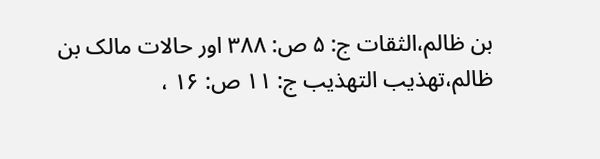بن ظالم،الثقات ج: ۵ ص: ۳۸۸ اور حالات مالک بن ظالم،تھذیب التھذیب ج: ۱۱ ص: ۱۶ ،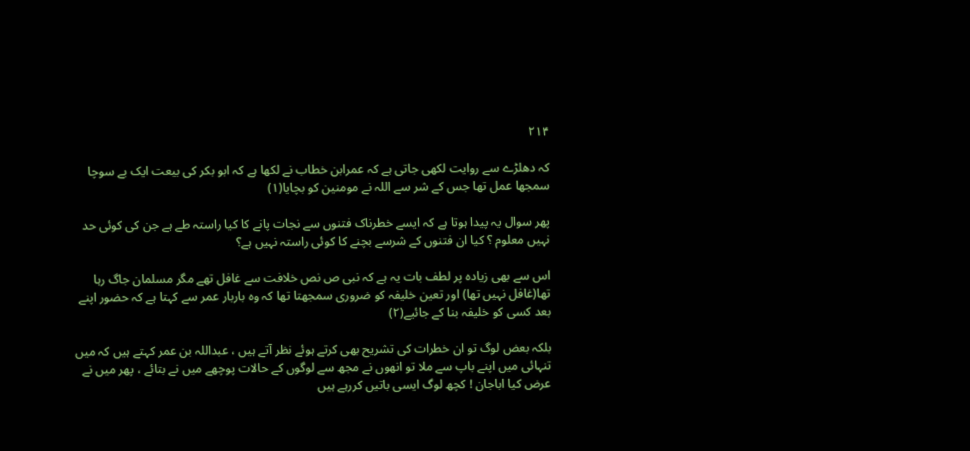۲۱۴

کہ دھلڑے سے روایت لکھی جاتی ہے کہ عمرابن خطاب نے لکھا ہے کہ ابو بکر کی بیعت ایک بے سوچا سمجھا عمل تھا جس کے شر سے اللہ نے مومنین کو بچایا(۱)

پھر سوال یہ پیدا ہوتا ہے کہ ایسے خطرناک فتنوں سے نجات پانے کا کیا راستہ طے ہے جن کی کوئی حد نہیں معلوم ؟ کیا ان فتنوں کے شرسے بچنے کا کوئی راستہ نہیں ہے؟

اس سے بھی زیادہ پر لطف بات یہ ہے کہ نبی ص نص خلافت سے غافل تھے مگر مسلمان جاگ رہا تھا(غافل نہیں تھا) اور تعین خلیفہ کو ضروری سمجھتا تھا کہ وہ باربار عمر سے کہتا ہے کہ حضور اپنے بعد کسی کو خلیفہ بنا کے جائیے(۲)

بلکہ بعض لوگ تو ان خطرات کی تشریح بھی کرتے ہوئے نظر آتے ہیں ، عبداللہ بن عمر کہتے ہیں کہ میں تنہائی میں اپنے باپ سے ملا تو انھوں نے مجھ سے لوگوں کے حالات پوچھے میں نے بتائے ، پھر میں نے عرض کیا اباجان ! کچھ لوگ ایسی باتیں کررہے ہیں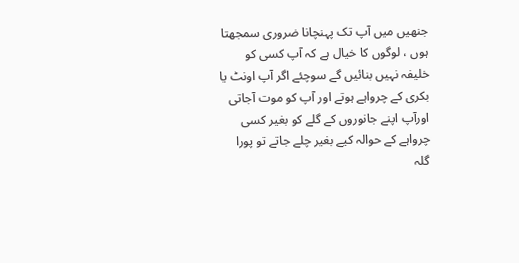جنھیں میں آپ تک پہنچانا ضروری سمجھتا ہوں ، لوگوں کا خیال ہے کہ آپ کسی کو خلیفہ نہیں بنائیں گے سوچئے اگر آپ اونٹ یا بکری کے چرواہے ہوتے اور آپ کو موت آجاتی اورآپ اپنے جانوروں کے گلے کو بغیر کسی چرواہے کے حوالہ کیے بغیر چلے جاتے تو پورا گلہ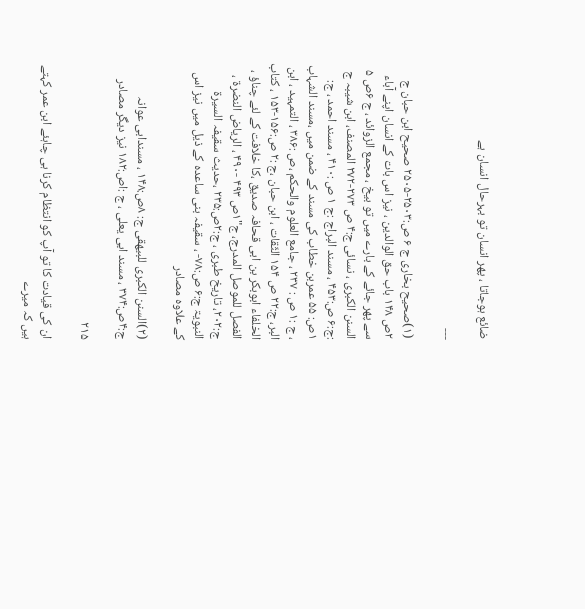ضائع ہوجاتا ، پھر انسان تو بہرحال انسان ہے

---

(۱)صحیح بخاری ج ۶ ص:۲۵۰۳-۲۵۰۵ صحیح ابن حبان ج ۲ص ۱۴۸ باب حق الوالدین ، نیز اس بات کے انسان اپنے آباء سے پھر جائے کے بارے میں تو بیخ ، مجمع الزوائد ، ج ۶ص ۵ السنن الکبری ، نسائی ج:۴ ص ۲۷۳-۲۷۲ المصنف، ابن شیبہ ج :ج:۶ ص:۴۵۳ ، مسند البراج :ج ۱ ص :۴۱۰ ، مسند احمد ، ج: ۱ص: ۵۵ عمربن خطاب کی مسند کے ضمن میں ،مسند الشہاب ، ج :۱ ص : ۲۳۷ ، جامع العلوم والحکم ،ص :۳۸۶ ، التمہید ، ابن البر، ج:۲۲ ص ۱۵۴ الثّقات ، ابن حبان ،ج :۲ ص:۱۵۶-۱۵۳ ، کتاب الخلفاء ابوبکر بن ابی قحافہ صدیق ،کا خلافت کے لئے چناؤ ، الفصل للموصل المدرج، ج"۱ص ۴۹۳ -۴۹۰ ، الریاض النضرۃ ، ج:۲۰۲، تاریخ طبری ، ج:۲ص:۲۳۵ ،حدیث سقیفہ السیرۃ النبویۃ ج:۶ ص:۷۸- ، سقیفہ بنی ساعدہ کے ذیل میں نیز اس کے علاوہ مصادر

(۲)السنن الکبری للبیھقی ج: ۸ص:۱۴۸ ، مسندابی عوانہ ج:۴ص:۳۷۴ ، مسند ابی یعلی ، ج :اص:۱۸۲ نیز دیگر مصادر

۲۱۵

ان کی قیادت کا تو آپ کو انتظام کرنا ہی چاہئے ابن عمر کہتے ہیں کہ میرے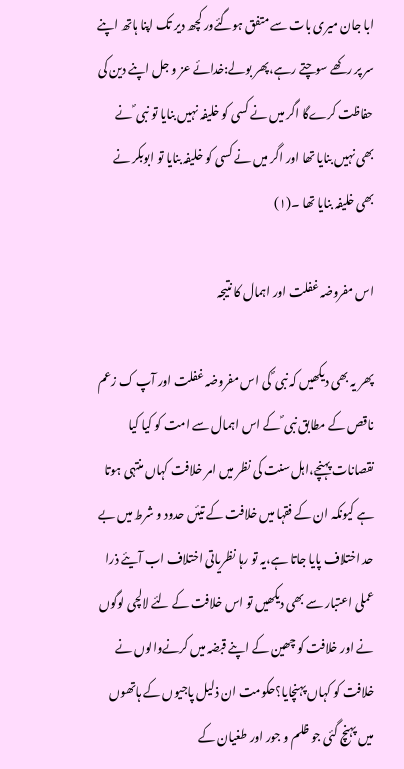ابا جان میری بات سے متفق ہوگئےور کچھ دیر تک اپنا ہاتھ اپنے سر پر رکھے سوچتے رہے،پھر بولے:خدائے عز و جل اپنے دین کی حفاظت کرےگا اگر میں نے کسی کو خلیفہ نہیں بنایا تو نبی ؐ نے بھی نہیں بنایا تھا اور اگر میں نے کسی کو خلیفہ بنایا تو ابوبکر نے بھی خلیفہ بنایا تھا ۔(۱)

اس مفروضہ غفلت اور اہمال کا نتیجہ

پھر یہ بھی دیکھیں کہ نبی ؐ کی اس مفروضہ غفلت اور آپ ک زعم ناقص کے مطابق نبی ؐ کے اس اہمال سے امت کو کیا کیا نقصانات پہنچے،اہل سنت کی نظر میں امر خلافت کہاں منتہی ہوتا ہے کیونکہ ان کے فقہا میں خلافت کے تیئں حدود و شرط میں بے حد اختلاف پایا جاتا ہے،یہ تو رہا نظریاتی اختلاف اب آیئے ذرا عملی اعتبار سے بھی دیکھیں تو اس خلافت کے لئے لالچی لوگوں نے اور خلافت کو چھین کے اپنے قبضہ میں کرنےوالوں نے خلافت کو کہاں پہنچایا؟حکومت ان ذلیل پاجیوں کے ہاتھوں میں پہنچ گئی جو ظلم و جور اور طغیان کے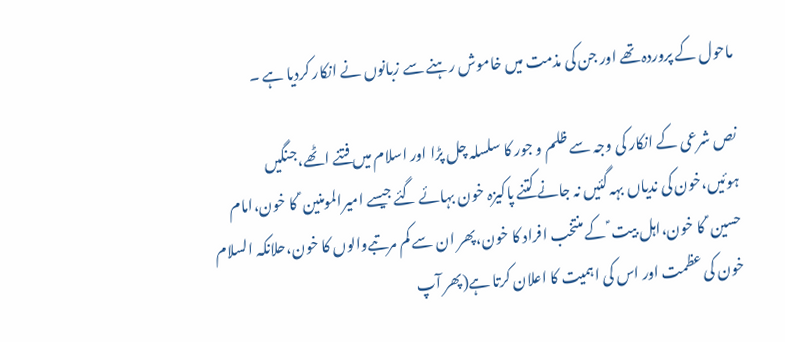ماحول کے پروردہ تھے اور جن کی مذمت میں خاموش رہنے سے زبانوں نے انکار کردیا ہے ۔

نص شرعی کے انکار کی وجہ سے ظلم و جور کا سلسلہ چل پڑا اور اسلام میں فتنے اٹھے،جنگیں ہوئیں،خون کی ندیاں بہہ گئیں نہ جانے کتنے پاکیزہ خون بہائے گئے جیسے امیرالمومنین ؑ کا خون،امام حسین ؑ کا خون،اہل بیت ؑ کے منتخب افراد کا خون،پھر ان سے کم مرتبےوالوں کا خون،حلانکہ السلام خون کی عظمت اور اس کی اہمیت کا اعلان کرتا ہے(پھر آپ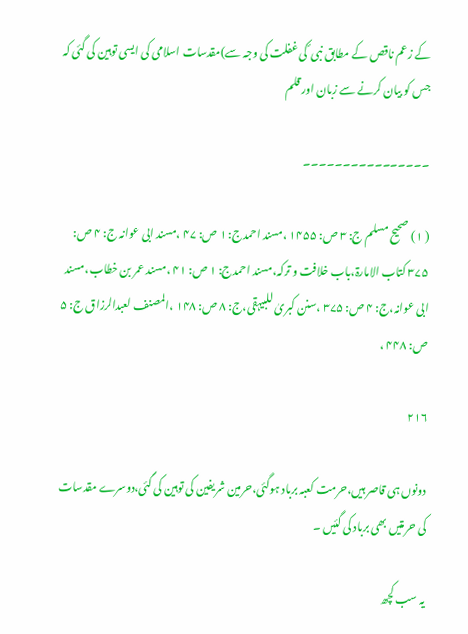کے زعم ناقص کے مطابق نبی ؐ کی غفلت کی وجہ سے)مقدسات اسلامی کی ایسی توہین کی گئی کہ جس کو بیان کرنے سے زبان اور قلم

۔۔۔۔۔۔۔۔۔۔۔۔۔۔۔۔

( ۱) صحیح مسلم ج: ۳ ص: ۱۴۵۵ ،مسند احمدج: ۱ ص: ۴۷ ،مسند ابی عوانہ ج: ۴ ص: ۳۷۵ کتاب الامارۃ،باب خلافت و ترکہ،مسند احمدج: ۱ ص: ۴۱ ،مسند عمر بن خطاب،مسند ابی عوانہ،ج: ۴ ص: ۳۷۵ ،سنن کبریٰ للبیہقی،ج: ۸ ص: ۱۴۸ ،المصنف لعبدالرزاق ج: ۵ ص: ۴۴۸ ،

۲۱۶

دونوں ہی قاصر ہیں،حرمت کعبہ برباد ہوگئی،حرمین شریفین کی توہین کی گئی،دوسرے مقدسات کی حرمتیں بھی برباد کی گئیں ۔

یہ سب کچھ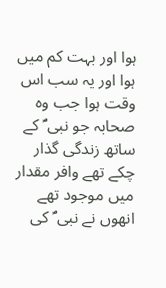ہوا اور بہت کم میں ہوا اور یہ سب اس وقت ہوا جب وہ صحابہ جو نبی ؐ کے ساتھ زندگی گذار چکے تھے وافر مقدار میں موجود تھے انھوں نے نبی ؐ کی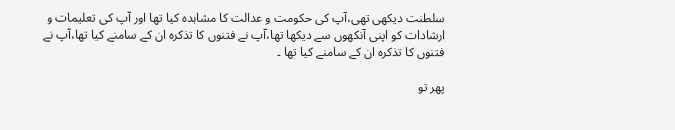سلطنت دیکھی تھی،آپ کی حکومت و عدالت کا مشاہدہ کیا تھا اور آپ کی تعلیمات و ارشادات کو اپنی آنکھوں سے دیکھا تھا،آپ نے فتنوں کا تذکرہ ان کے سامنے کیا تھا،آپ نے فتنوں کا تذکرہ ان کے سامنے کیا تھا ۔

پھر تو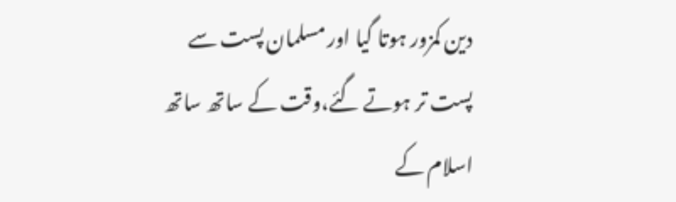دین کمزور ہوتا گیا اور مسلمان پست سے پست تر ہوتے گئے،وقت کے ساتھ ساتھ اسلام کے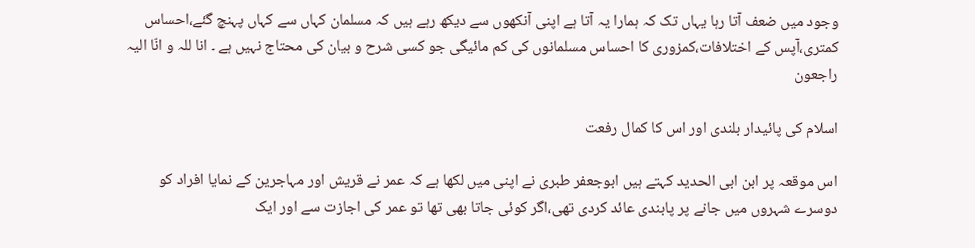وجود میں ضعف آتا رہا یہاں تک کہ ہمارا یہ آتا ہے اپنی آنکھوں سے دیکھ رہے ہیں کہ مسلمان کہاں سے کہاں پہنچ گئے،احساس کمتری،آپس کے اختلافات،کمزوری کا احساس مسلمانوں کی کم مائیگی جو کسی شرح و بیان کی محتاج نہیں ہے ۔ انا للہ و انّا الیہ راجعون

اسلام کی پائیدار بلندی اور اس کا کمال رفعت

اس موقعہ پر ابن ابی الحدید کہتے ہیں ابوجعفر طبری نے اپنی میں لکھا ہے کہ عمر نے قریش اور مہاجرین کے نمایا افراد کو دوسرے شہروں میں جانے پر پابندی عائد کردی تھی،اگر کوئی جاتا بھی تھا تو عمر کی اجازت سے اور ایک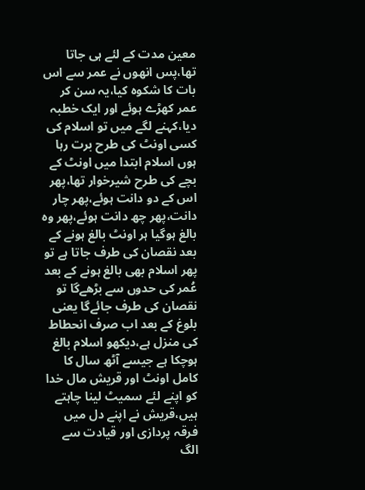معین مدت کے لئے ہی جاتا تھا،پس انھوں نے عمر سے اس بات کا شکوہ کیا،یہ سن کر عمر کھڑے ہوئے اور ایک خطبہ دیا،کہنے لگے میں تو اسلام کی کسی اونٹ کی طرح برت رہا ہوں اسلام ابتدا میں اونٹ کے بچے کی طرح شیرخوار تھا،پھر اس کے دو دانت ہوئے،پھر چار دانت،پھر چھ دانت ہوئے،پھر وہ بالغ ہوگیا ہر اونٹ بالغ ہونے کے بعد نقصان کی طرف جاتا ہے تو پھر اسلام بھی بالغ ہونے کے بعد عُمر کی حدوں سے بڑھےگا تو نقصان کی طرف جائےگا یعنی بلوغ کے بعد اب صرف انحطاط کی منزل ہے،دیکھو اسلام بالغ ہوچکا ہے جیسے آٹھ سال کا کامل اونٹ اور قریش مال خدا کو اپنے لئے سمیٹ لینا چاہتے ہیں،قریش نے اپنے دل میں فرقہ پردازی اور قیادت سے الگ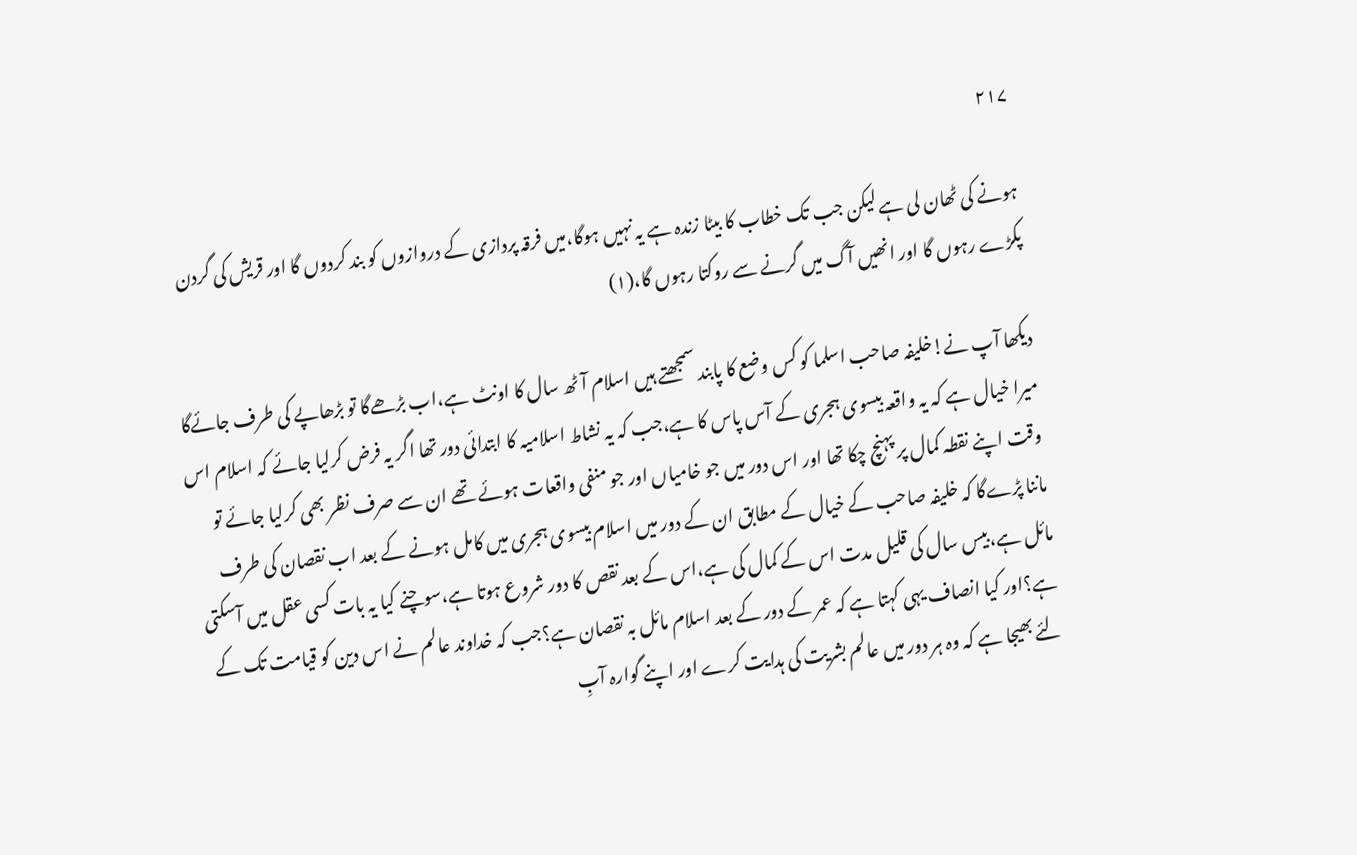۲۱۷

ہونے کی ٹھان لی ہے لیکن جب تک خطاب کا بیٹا زندہ ہے یہ نہیں ہوگا،میں فرقہ پردازی کے دروازوں کو بند کردوں گا اور قریش کی گردن پکڑے رہوں گا اور انھیں آگ میں گرنے سے روکتا رہوں گا،(۱)

دیکھا آپ نے!خلیفہ صاحب اسلما کو کس وضع کا پابند سمجھتے ہیں اسلام آٹھ سال کا اونٹ ہے،اب بڑھےگا تو بڑھاپے کی طرف جائےگا میرا خیال ہے کہ یہ واقعہ بیسوی ہجری کے آس پاس کا ہے،جب کہ یہ نشاط اسلامیہ کا ابتدائی دور تھا اگر یہ فرض کرلیا جائے کہ اسلام اس وقت اپنے نقطہ کمال پر پہنچ چکا تھا اور اس دور میں جو خامیاں اور جو منفی واقعات ہوئے تھے ان سے صرف نظر بھی کرلیا جائے تو ماننا پڑےگا کہ خلیفہ صاحب کے خیال کے مطابق ان کے دور میں اسلام بیسوی ہجری میں کامل ہونے کے بعد اب نقصان کی طرف مائل ہے،بیس سال کی قلیل مدت اس کے کمال کی ہے،اس کے بعد نقص کا دور شروع ہوتا ہے،سوچنے کیا یہ بات کسی عقل میں آسکتی ہے؟اور کیا انصاف یہی کہتا ہے کہ عمر کے دور کے بعد اسلام مائل بہ نقصان ہے؟جب کہ خداوند عالم نے اس دین کو قیامت تک کے لئے بھیجا ہے کہ وہ ہر دور میں عالم بشریت کی ہدایت کرے اور اپنے گوارہ آبِ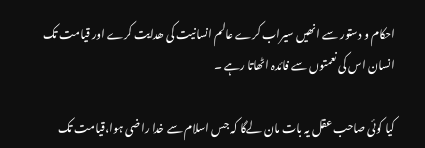احکام و دستور سے انھیں سیراب کرے عالم انسانیت کی ھدایت کرے اور قیامت تک انسان اس کی نعمتوں سے فائدہ اٹھاتا رہے ۔

کیا کوئی صاحب عقل یہ بات مان لےگا کہ جس اسلام سے خدا راضی ہوا،قیامت تک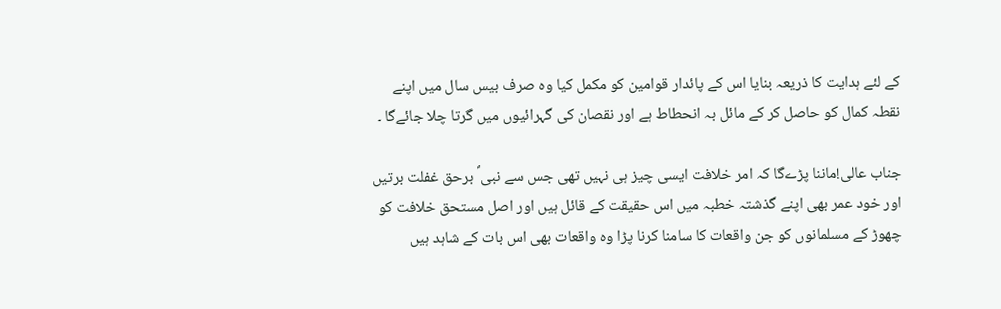کے لئے ہدایت کا ذریعہ بنایا اس کے پائدار قوامین کو مکمل کیا وہ صرف بیس سال میں اپنے نقطہ کمال کو حاصل کر کے مائل بہ انحطاط ہے اور نقصان کی گہرائیوں میں گرتا چلا جائےگا ۔

جناب عالی!ماننا پڑےگا کہ امر خلافت ایسی چیز ہی نہیں تھی جس سے نبی ؐ برحق غفلت برتیں اور خود عمر بھی اپنے گذشتہ خطبہ میں اس حقیقت کے قائل ہیں اور اصل مستحق خلافت کو چھوڑ کے مسلمانوں کو جن واقعات کا سامنا کرنا پڑا وہ واقعات بھی اس بات کے شاہد ہیں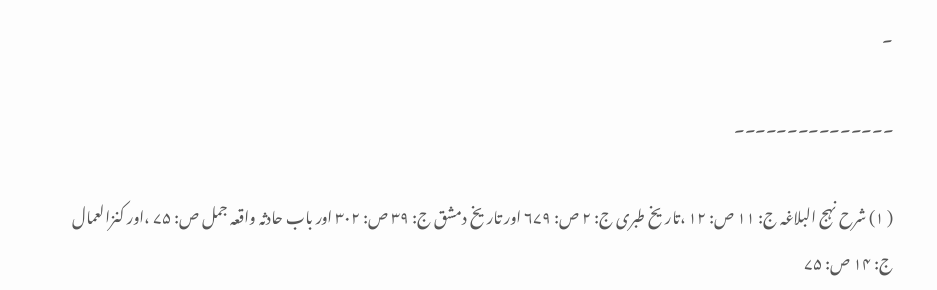۔

۔۔۔۔۔۔۔۔۔۔۔۔۔۔۔

( ۱) شرح نہج البلاغہ ج: ۱۱ ص: ۱۲ ،تاریخ طبری ج: ۲ ص: ۶۷۹ اور تاریخ دمشق ج: ۳۹ ص: ۳۰۲ اور باب حادثہ واقعہ جمل ص: ۷۵ ،اور کنزالعمال ج: ۱۴ ص: ۷۵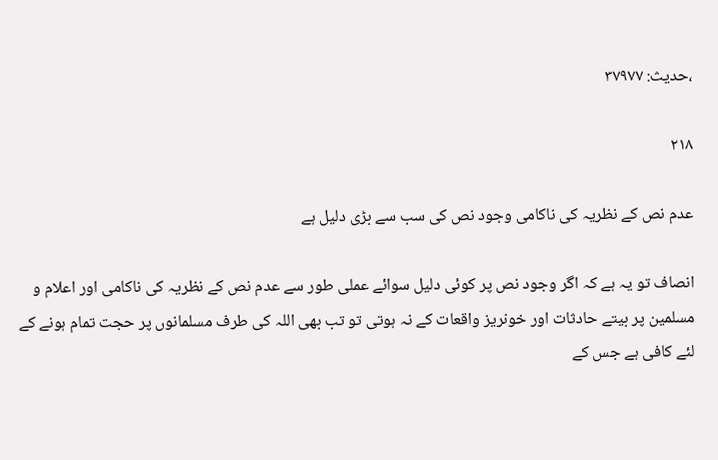،حدیث: ۳۷۹۷۷

۲۱۸

عدم نص کے نظریہ کی ناکامی وجود نص کی سب سے بڑی دلیل ہے

انصاف تو یہ ہے کہ اگر وجود نص پر کوئی دلیل سوائے عملی طور سے عدم نص کے نظریہ کی ناکامی اور اعلام و مسلمین پر بیتے حادثات اور خونریز واقعات کے نہ ہوتی تو تب بھی اللہ کی طرف مسلمانوں پر حجت تمام ہونے کے لئے کافی ہے جس کے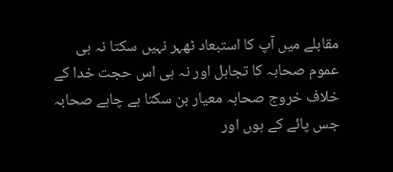مقابلے میں آپ کا استبعاد ٹھہر نہیں سکتا نہ ہی عموم صحابہ کا تجاہل اور نہ ہی اس حجت خدا کے خلاف خروج صحابہ معیار بن سکتا ہے چاہے صحابہ جس پائے کے ہوں اور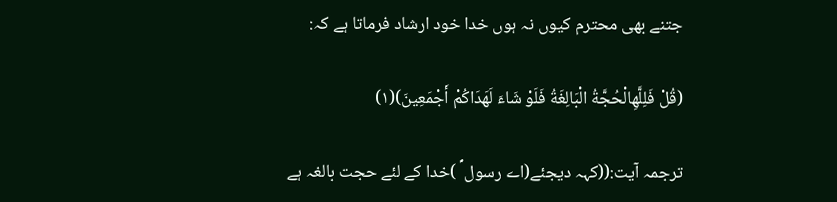جتنے بھی محترم کیوں نہ ہوں خدا خود ارشاد فرماتا ہے کہ:

(قُلْ فَلِلَّهِالْحُجَّةُ الْبَالِغَةُ فَلَوْ شَاءَ لَهَدَاكُمْ أَجْمَعِينَ)(۱)

ترجمہ آیت:((کہہ دیجئے(اے رسول ؐ )خدا کے لئے حجت بالغہ ہے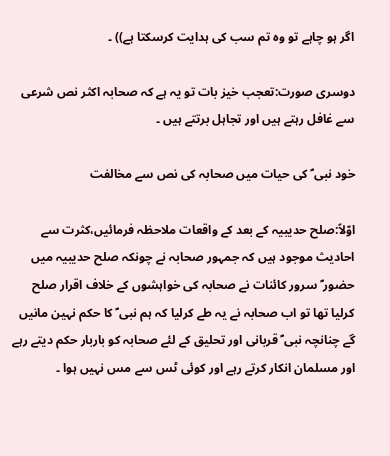اگر ہو چاہے تو وہ تم سب کی ہدایت کرسکتا ہے)) ۔

دوسری صورت:تعجب خیز بات تو یہ ہے کہ صحابہ اکثر نص شرعی سے غافل رہتے ہیں اور تجاہل برتتے ہیں ۔

خود نبی ؐ کی حیات میں صحابہ کی نص سے مخالفت

اوّلاً:صلح حدیبیہ کے بعد کے واقعات ملاحظہ فرمائیں،کثرت سے احادیث موجود ہیں کہ جمہور صحابہ نے چونکہ صلح حدیبیہ میں حضور ؐ سرور کائنات نے صحابہ کی خواہشوں کے خلاف اقرار صلح کرلیا تھا تو اب صحابہ نے یہ طے کرلیا کہ ہم نبی ؐ کا حکم نہین مانیں گے چنانچہ نبی ؐ قربانی اور تحلیق کے لئے صحابہ کو باربار حکم دیتے رہے اور مسلمان انکار کرتے رہے اور کوئی ٹس سے مس نہیں ہوا ۔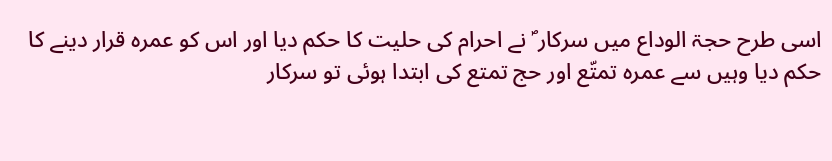اسی طرح حجۃ الوداع میں سرکار ؐ نے احرام کی حلیت کا حکم دیا اور اس کو عمرہ قرار دینے کا حکم دیا وہیں سے عمرہ تمتّع اور حج تمتع کی ابتدا ہوئی تو سرکار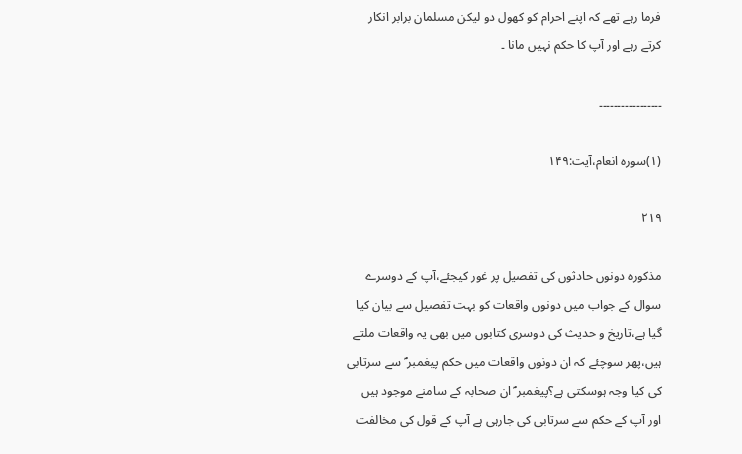فرما رہے تھے کہ اپنے احرام کو کھول دو لیکن مسلمان برابر انکار کرتے رہے اور آپ کا حکم نہیں مانا ۔

۔۔۔۔۔۔۔۔۔۔۔۔۔۔۔۔۔

(۱)سورہ انعام،آیت:۱۴۹

۲۱۹

مذکورہ دونوں حادثوں کی تفصیل پر غور کیجئے،آپ کے دوسرے سوال کے جواب میں دونوں واقعات کو بہت تفصیل سے بیان کیا گیا ہے،تاریخ و حدیث کی دوسری کتابوں میں بھی یہ واقعات ملتے ہیں،پھر سوچئے کہ ان دونوں واقعات میں حکم پیغمبر ؐ سے سرتابی کی کیا وجہ ہوسکتی ہے؟پیغمبر ؐ ان صحابہ کے سامنے موجود ہیں اور آپ کے حکم سے سرتابی کی جارہی ہے آپ کے قول کی مخالفت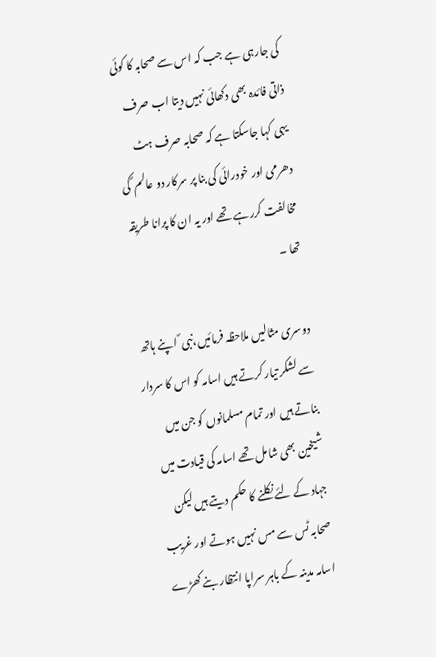کی جارہی ہے جب کہ اس سے صحابہ کا کوئی ذاتی فائدہ بھی دکھائی نہیں دیتا اب صرف یہی کہا جاسکتا ہے کہ صحابہ صرف ہٹ دھرمی اور خودرائی کی بنا پر سرکار دو عالم ؐ کی مخالفت کررہے تھے اور یہ ان کا پرانا طریقہ تھا ۔

دوسری مثالیں ملاحظہ فرمائیں،نبی ؐ اپنے ہاتھ سے لشکر تیار کرتے ہیں اسامہ کو اس کا سردار بناتے ہیں اور تمام مسلمانوں کو جن میں شیخین بھی شامل تھے اسامہ کی قیادت میں جہاد کے لئے نکلنے کا حکم دیتے ہیں لیکن صحابہ ٹس سے مس نہیں ہوتے اور غریب اسامہ مدینہ کے باہر سراپا انتظار بنے کھڑے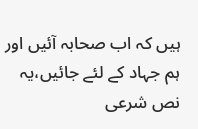ہیں کہ اب صحابہ آئیں اور ہم جہاد کے لئے جائیں،یہ نص شرعی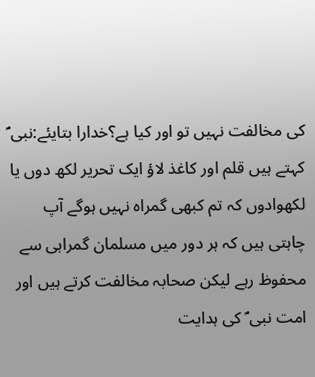کی مخالفت نہیں تو اور کیا ہے؟خدارا بتایئے:نبی ؐ کہتے ہیں قلم اور کاغذ لاؤ ایک تحریر لکھ دوں یا لکھوادوں کہ تم کبھی گمراہ نہیں ہوگے آپ چاہتی ہیں کہ ہر دور میں مسلمان گمراہی سے محفوظ رہے لیکن صحابہ مخالفت کرتے ہیں اور امت نبی ؐ کی ہدایت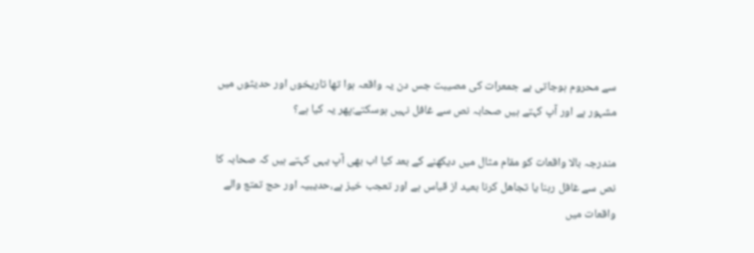سے محروم ہوجاتی ہے جمعرات کی مصیبت جس دن یہ واقعہ ہوا تھا تاریخوں اور حدیثوں میں مشہور ہے اور آپ کہتے ہیں صحابہ نص سے غافل نہیں ہوسکتے:پھر یہ کیا ہے؟

مندرجہ بالا واقعات کو مقام مثال میں دیکھنے کے بعد کیا اب بھی آپ یہی کہتے ہیں کہ صحابہ کا نص سے غافل رہنا یا تجاھل کرنا بعید از قیاس ہے اور تعجب خیز ہے،حدیبیہ اور حج تمتع والے واقعات میں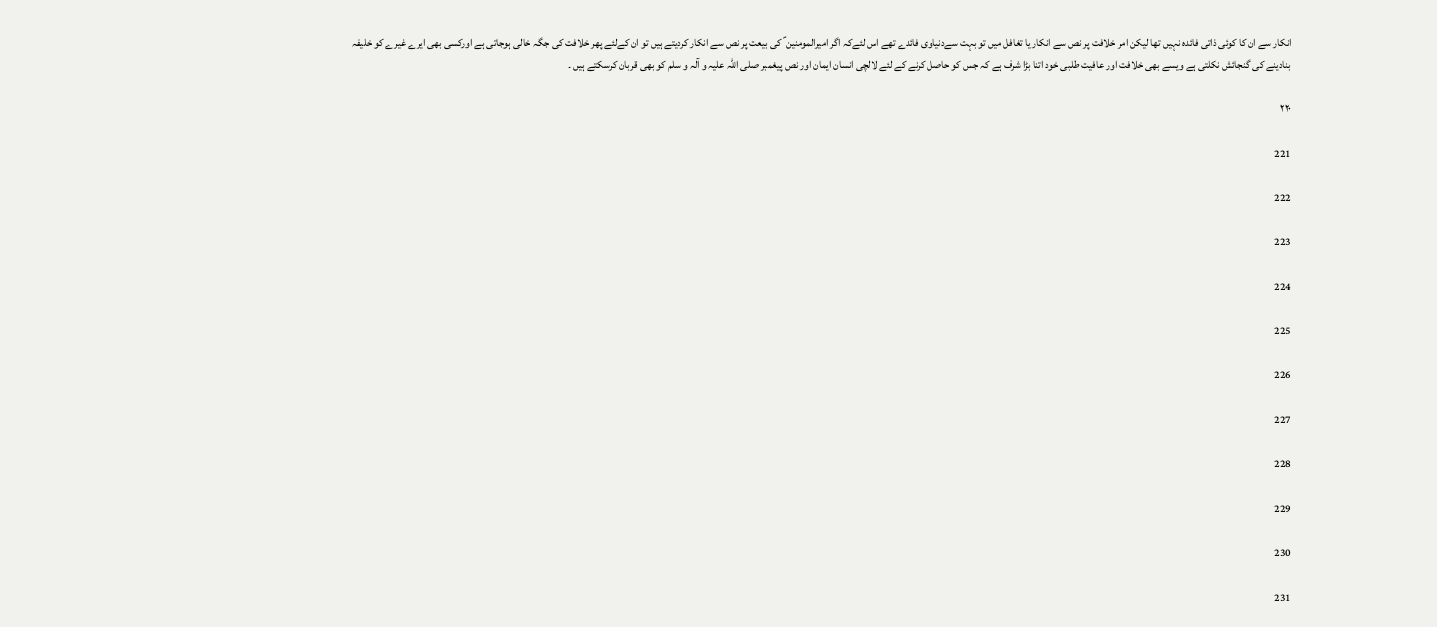انکار سے ان کا کوئی ذاتی فائدہ نہیں تھا لیکن امر خلافت پر نص سے انکار یا تغافل میں تو بہت سےدنیاوی فائدے تھے اس لئےکہ اگر امیرالمومنین ؑ کی بیعت پر نص سے انکار کردیتے ہیں تو ان کےلئے پھر خلافت کی جگہ خالی ہوجاتی ہے اورکسی بھی ایرے غیرے کو خلیفہ بنادینے کی گنجائش نکلتی ہے ویسے بھی خلافت اور عافیت طلبی خود اتنا بڑا شرف ہے کہ جس کو حاصل کرنے کے لئے لالچی انسان ایمان اور نص پیغمبر صلی اللہ علیہ و آلہ و سلم کو بھی قربان کرسکتے ہیں ۔

۲۲۰

221

222

223

224

225

226

227

228

229

230

231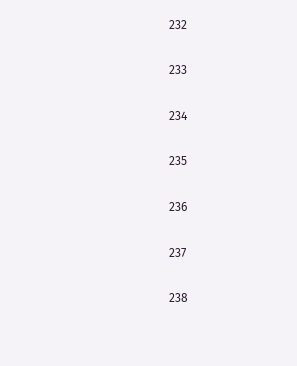232

233

234

235

236

237

238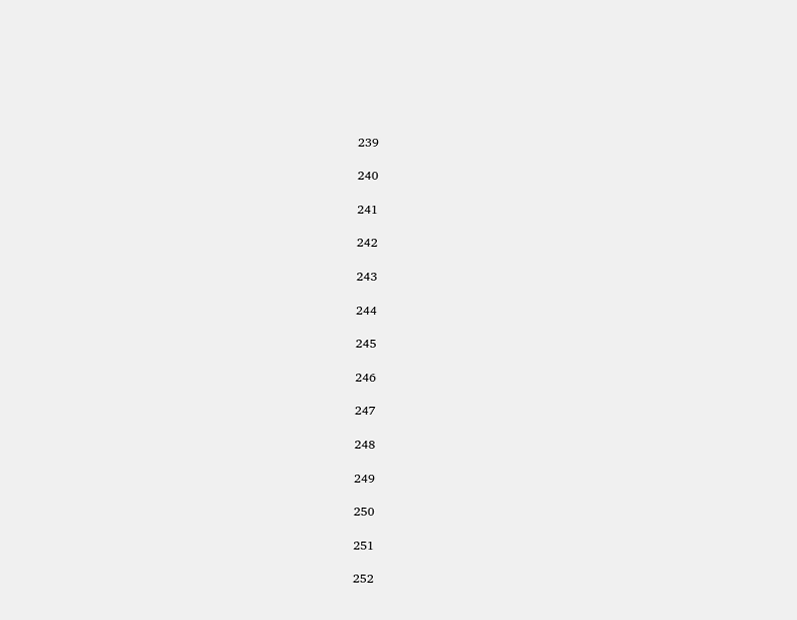239

240

241

242

243

244

245

246

247

248

249

250

251

252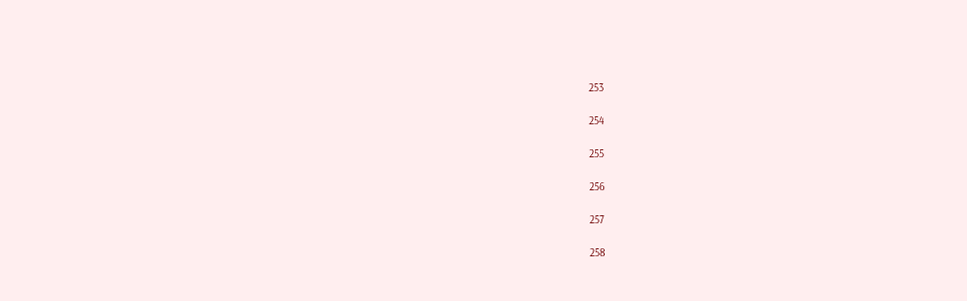253

254

255

256

257

258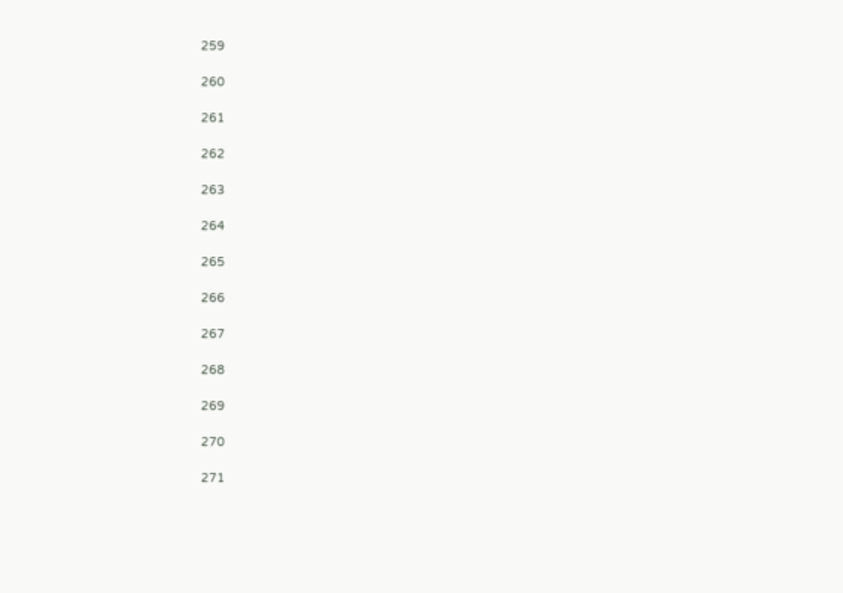259

260

261

262

263

264

265

266

267

268

269

270

271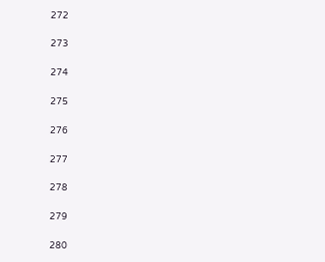272

273

274

275

276

277

278

279

280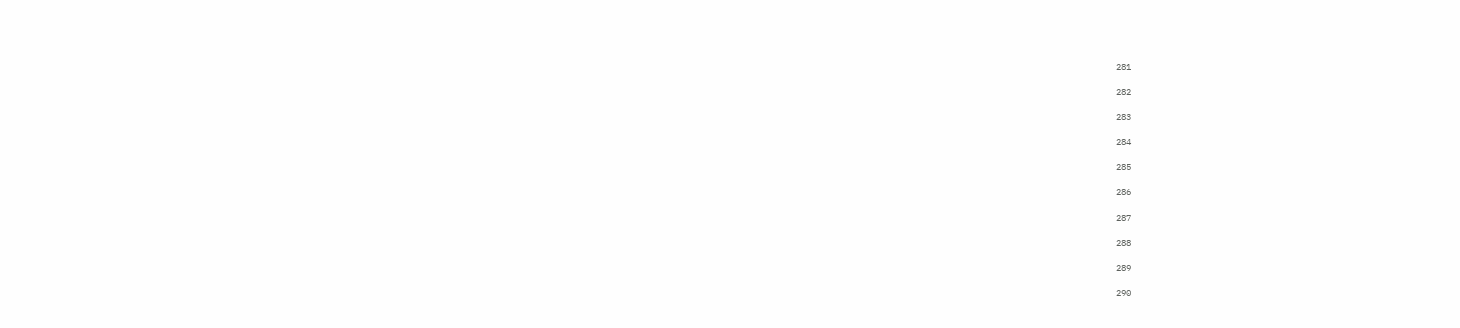281

282

283

284

285

286

287

288

289

290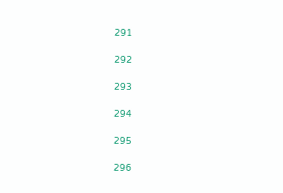291

292

293

294

295

296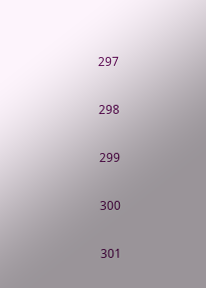297

298

299

300

301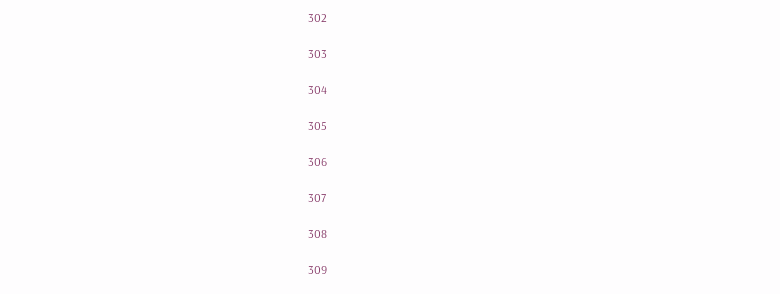302

303

304

305

306

307

308

309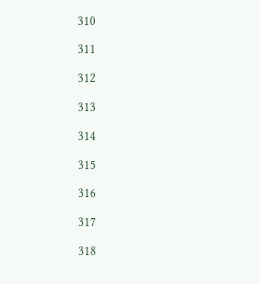310

311

312

313

314

315

316

317

318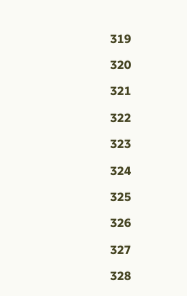319

320

321

322

323

324

325

326

327

328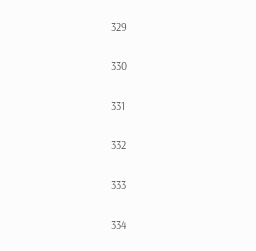329

330

331

332

333

334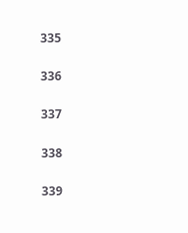335

336

337

338

339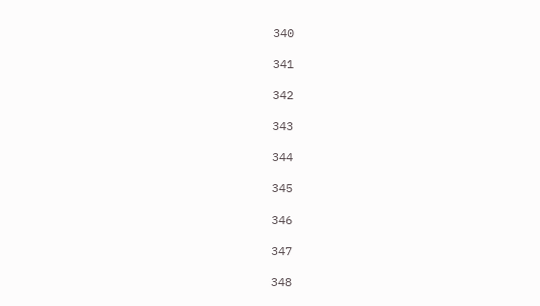340

341

342

343

344

345

346

347

348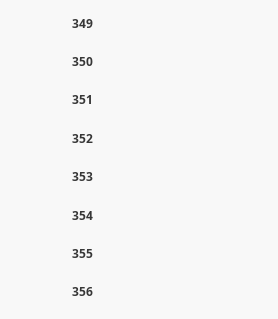349

350

351

352

353

354

355

356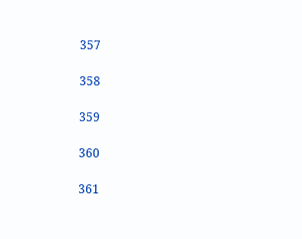357

358

359

360

361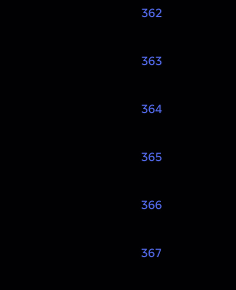362

363

364

365

366

367